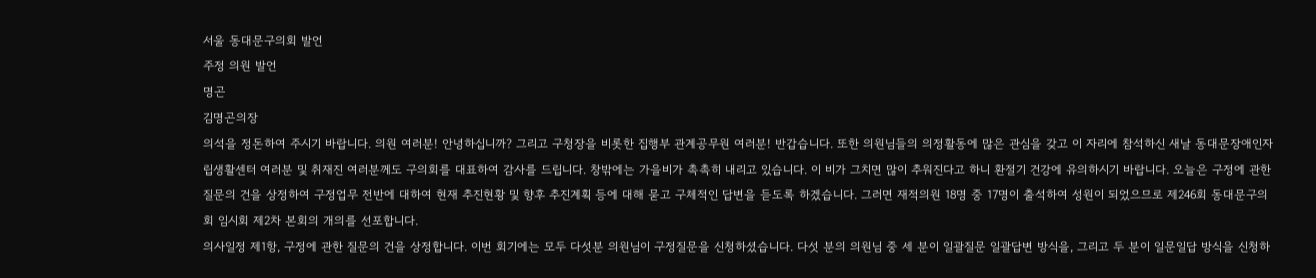서울 동대문구의회 발언
주정 의원 발언
명곤
김명곤의장
의석을 정돈하여 주시기 바랍니다. 의원 여러분! 안녕하십니까? 그리고 구청장을 비롯한 집행부 관계공무원 여러분! 반갑습니다. 또한 의원님들의 의정활동에 많은 관심을 갖고 이 자리에 참석하신 새날 동대문장애인자립생활센터 여러분 및 취재진 여러분께도 구의회를 대표하여 감사를 드립니다. 창밖에는 가을비가 촉촉히 내리고 있습니다. 이 비가 그치면 많이 추워진다고 하니 환절기 건강에 유의하시기 바랍니다. 오늘은 구정에 관한 질문의 건을 상정하여 구정업무 전반에 대하여 현재 추진현황 및 향후 추진계획 등에 대해 묻고 구체적인 답변을 듣도록 하겠습니다. 그러면 재적의원 18명 중 17명이 출석하여 성원이 되었으므로 제246회 동대문구의회 임시회 제2차 본회의 개의를 선포합니다.
의사일정 제1항, 구정에 관한 질문의 건을 상정합니다. 이번 회기에는 모두 다섯분 의원님이 구정질문을 신청하셨습니다. 다섯 분의 의원님 중 세 분이 일괄질문 일괄답변 방식을, 그리고 두 분이 일문일답 방식을 신청하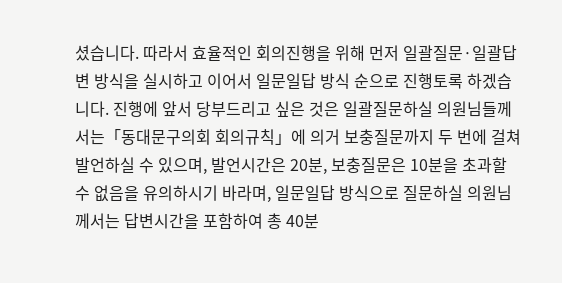셨습니다. 따라서 효율적인 회의진행을 위해 먼저 일괄질문·일괄답변 방식을 실시하고 이어서 일문일답 방식 순으로 진행토록 하겠습니다. 진행에 앞서 당부드리고 싶은 것은 일괄질문하실 의원님들께서는「동대문구의회 회의규칙」에 의거 보충질문까지 두 번에 걸쳐 발언하실 수 있으며, 발언시간은 20분, 보충질문은 10분을 초과할 수 없음을 유의하시기 바라며, 일문일답 방식으로 질문하실 의원님께서는 답변시간을 포함하여 총 40분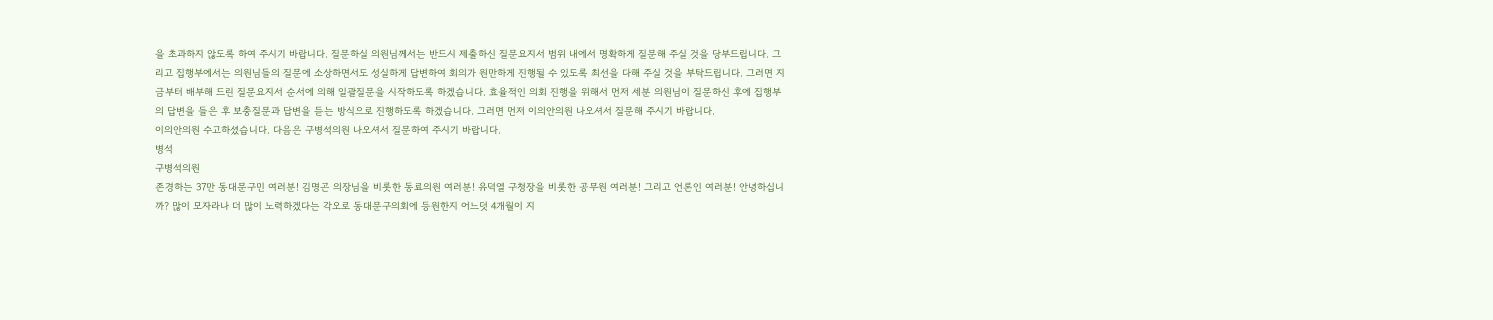을 초과하지 않도록 하여 주시기 바랍니다. 질문하실 의원님께서는 반드시 제출하신 질문요지서 범위 내에서 명확하게 질문해 주실 것을 당부드립니다. 그리고 집행부에서는 의원님들의 질문에 소상하면서도 성실하게 답변하여 회의가 원만하게 진행될 수 있도록 최선을 다해 주실 것을 부탁드립니다. 그러면 지금부터 배부해 드린 질문요지서 순서에 의해 일괄질문을 시작하도록 하겠습니다. 효율적인 의회 진행을 위해서 먼저 세분 의원님이 질문하신 후에 집행부의 답변을 들은 후 보충질문과 답변을 듣는 방식으로 진행하도록 하겠습니다. 그러면 먼저 이의안의원 나오셔서 질문해 주시기 바랍니다.
이의안의원 수고하셨습니다. 다음은 구병석의원 나오셔서 질문하여 주시기 바랍니다.
병석
구병석의원
존경하는 37만 동대문구민 여러분! 김명곤 의장님을 비롯한 동료의원 여러분! 유덕열 구청장을 비롯한 공무원 여러분! 그리고 언론인 여러분! 안녕하십니까? 많이 모자라나 더 많이 노력하겠다는 각오로 동대문구의회에 등원한지 어느덧 4개월이 지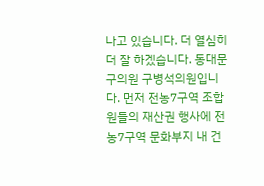나고 있습니다. 더 열심히 더 잘 하겠습니다. 동대문구의원 구병석의원입니다. 먼저 전농7구역 조합원들의 재산권 행사에 전농7구역 문화부지 내 건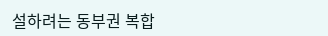설하려는 동부권 복합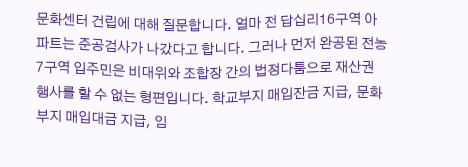문화센터 건립에 대해 질문합니다. 얼마 전 답십리16구역 아파트는 준공검사가 나갔다고 합니다. 그러나 먼저 완공된 전농7구역 입주민은 비대위와 조합장 간의 법정다툼으로 재산권 행사를 할 수 없는 형편입니다. 학교부지 매입잔금 지급, 문화부지 매입대금 지급, 임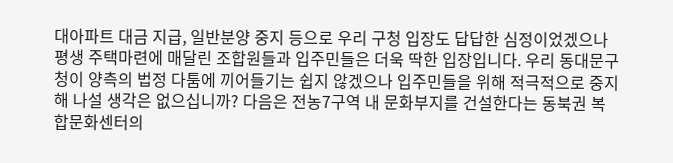대아파트 대금 지급, 일반분양 중지 등으로 우리 구청 입장도 답답한 심정이었겠으나 평생 주택마련에 매달린 조합원들과 입주민들은 더욱 딱한 입장입니다. 우리 동대문구청이 양측의 법정 다툼에 끼어들기는 쉽지 않겠으나 입주민들을 위해 적극적으로 중지해 나설 생각은 없으십니까? 다음은 전농7구역 내 문화부지를 건설한다는 동북권 복합문화센터의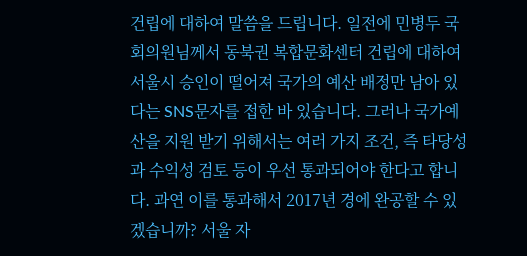건립에 대하여 말씀을 드립니다. 일전에 민병두 국회의원님께서 동북권 복합문화센터 건립에 대하여 서울시 승인이 떨어져 국가의 예산 배정만 남아 있다는 SNS문자를 접한 바 있습니다. 그러나 국가예산을 지원 받기 위해서는 여러 가지 조건, 즉 타당성과 수익성 검토 등이 우선 통과되어야 한다고 합니다. 과연 이를 통과해서 2017년 경에 완공할 수 있겠습니까? 서울 자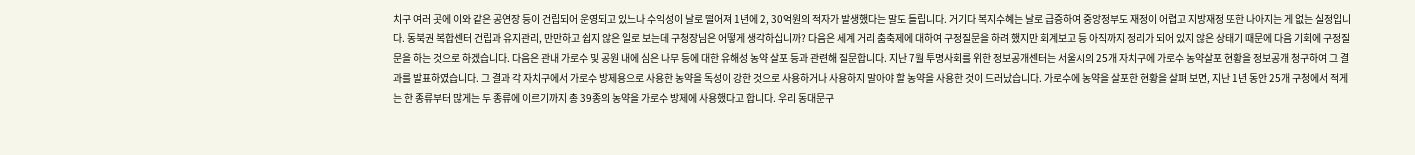치구 여러 곳에 이와 같은 공연장 등이 건립되어 운영되고 있느나 수익성이 날로 떨어져 1년에 2, 30억원의 적자가 발생했다는 말도 들립니다. 거기다 복지수혜는 날로 급증하여 중앙정부도 재정이 어렵고 지방재정 또한 나아지는 게 없는 실정입니다. 동북권 복합센터 건립과 유지관리, 만만하고 쉽지 않은 일로 보는데 구청장님은 어떻게 생각하십니까? 다음은 세계 거리 춤축제에 대하여 구정질문을 하려 했지만 회계보고 등 아직까지 정리가 되어 있지 않은 상태기 때문에 다음 기회에 구정질문을 하는 것으로 하겠습니다. 다음은 관내 가로수 및 공원 내에 심은 나무 등에 대한 유해성 농약 살포 등과 관련해 질문합니다. 지난 7월 투명사회를 위한 정보공개센터는 서울시의 25개 자치구에 가로수 농약살포 현황을 정보공개 청구하여 그 결과를 발표하였습니다. 그 결과 각 자치구에서 가로수 방제용으로 사용한 농약을 독성이 강한 것으로 사용하거나 사용하지 말아야 할 농약을 사용한 것이 드러났습니다. 가로수에 농약을 살포한 현황을 살펴 보면, 지난 1년 동안 25개 구청에서 적게는 한 종류부터 많게는 두 종류에 이르기까지 총 39종의 농약을 가로수 방제에 사용했다고 합니다. 우리 동대문구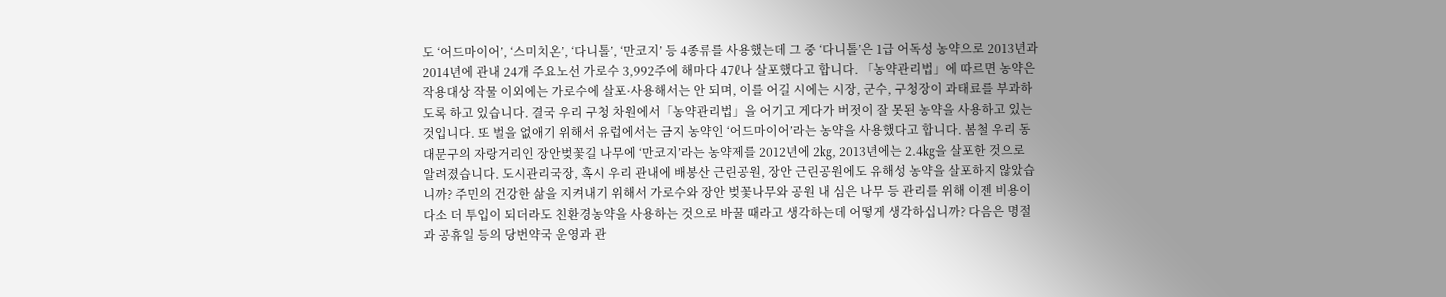도 ‘어드마이어’, ‘스미치온’, ‘다니톨’, ‘만코지’ 등 4종류를 사용했는데 그 중 ‘다니톨’은 1급 어독성 농약으로 2013년과 2014년에 관내 24개 주요노선 가로수 3,992주에 해마다 47ℓ나 살포했다고 합니다. 「농약관리법」에 따르면 농약은 작용대상 작물 이외에는 가로수에 살포·사용해서는 안 되며, 이를 어길 시에는 시장, 군수, 구청장이 과태료를 부과하도록 하고 있습니다. 결국 우리 구청 차원에서「농약관리법」을 어기고 게다가 버젓이 잘 못된 농약을 사용하고 있는 것입니다. 또 벌을 없애기 위해서 유럽에서는 금지 농약인 ‘어드마이어’라는 농약을 사용했다고 합니다. 봄철 우리 동대문구의 자랑거리인 장안벚꽃길 나무에 ‘만코지’라는 농약제를 2012년에 2㎏, 2013년에는 2.4㎏을 살포한 것으로 알려졌습니다. 도시관리국장, 혹시 우리 관내에 배봉산 근린공원, 장안 근린공원에도 유해성 농약을 살포하지 않았습니까? 주민의 건강한 삶을 지켜내기 위해서 가로수와 장안 벚꽃나무와 공원 내 심은 나무 등 관리를 위해 이젠 비용이 다소 더 투입이 되더라도 친환경농약을 사용하는 것으로 바꿀 때라고 생각하는데 어떻게 생각하십니까? 다음은 명절과 공휴일 등의 당번약국 운영과 관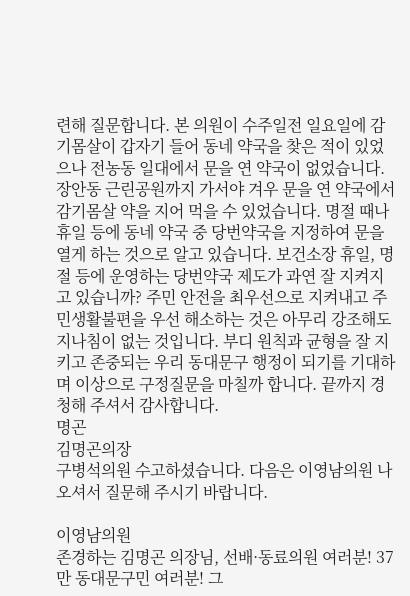련해 질문합니다. 본 의원이 수주일전 일요일에 감기몸살이 갑자기 들어 동네 약국을 찾은 적이 있었으나 전농동 일대에서 문을 연 약국이 없었습니다. 장안동 근린공원까지 가서야 겨우 문을 연 약국에서 감기몸살 약을 지어 먹을 수 있었습니다. 명절 때나 휴일 등에 동네 약국 중 당번약국을 지정하여 문을 열게 하는 것으로 알고 있습니다. 보건소장 휴일, 명절 등에 운영하는 당번약국 제도가 과연 잘 지켜지고 있습니까? 주민 안전을 최우선으로 지켜내고 주민생활불편을 우선 해소하는 것은 아무리 강조해도 지나침이 없는 것입니다. 부디 원칙과 균형을 잘 지키고 존중되는 우리 동대문구 행정이 되기를 기대하며 이상으로 구정질문을 마칠까 합니다. 끝까지 경청해 주셔서 감사합니다.
명곤
김명곤의장
구병석의원 수고하셨습니다. 다음은 이영남의원 나오셔서 질문해 주시기 바랍니다.

이영남의원
존경하는 김명곤 의장님, 선배·동료의원 여러분! 37만 동대문구민 여러분! 그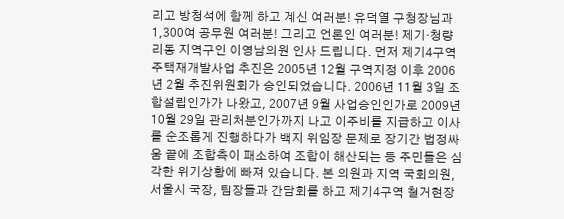리고 방청석에 함께 하고 계신 여러분! 유덕열 구청장님과 1,300여 공무원 여러분! 그리고 언론인 여러분! 제기·청량리동 지역구인 이영남의원 인사 드립니다. 먼저 제기4구역 주택재개발사업 추진은 2005년 12월 구역지정 이후 2006년 2월 추진위원회가 승인되었습니다. 2006년 11월 3일 조합설립인가가 나왔고, 2007년 9월 사업승인인가로 2009년 10월 29일 관리처분인가까지 나고 이주비를 지급하고 이사를 순조롭게 진행하다가 백지 위임장 문제로 장기간 법정싸움 끝에 조합측이 패소하여 조합이 해산되는 등 주민들은 심각한 위기상황에 빠져 있습니다. 본 의원과 지역 국회의원, 서울시 국장, 팀장들과 간담회를 하고 제기4구역 철거현장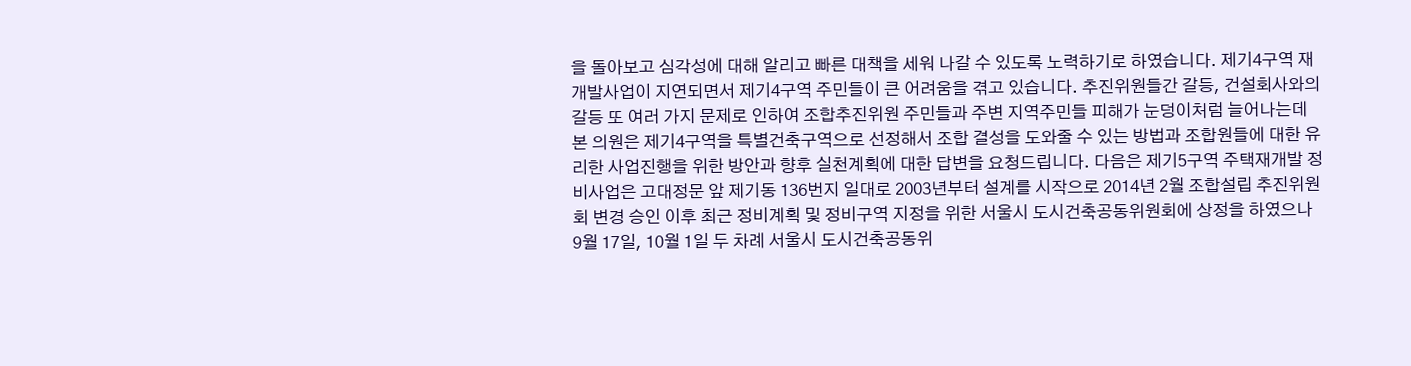을 돌아보고 심각성에 대해 알리고 빠른 대책을 세워 나갈 수 있도록 노력하기로 하였습니다. 제기4구역 재개발사업이 지연되면서 제기4구역 주민들이 큰 어려움을 겪고 있습니다. 추진위원들간 갈등, 건설회사와의 갈등 또 여러 가지 문제로 인하여 조합추진위원 주민들과 주변 지역주민들 피해가 눈덩이처럼 늘어나는데 본 의원은 제기4구역을 특별건축구역으로 선정해서 조합 결성을 도와줄 수 있는 방법과 조합원들에 대한 유리한 사업진행을 위한 방안과 향후 실천계획에 대한 답변을 요청드립니다. 다음은 제기5구역 주택재개발 정비사업은 고대정문 앞 제기동 136번지 일대로 2003년부터 설계를 시작으로 2014년 2월 조합설립 추진위원회 변경 승인 이후 최근 정비계획 및 정비구역 지정을 위한 서울시 도시건축공동위원회에 상정을 하였으나 9월 17일, 10월 1일 두 차례 서울시 도시건축공동위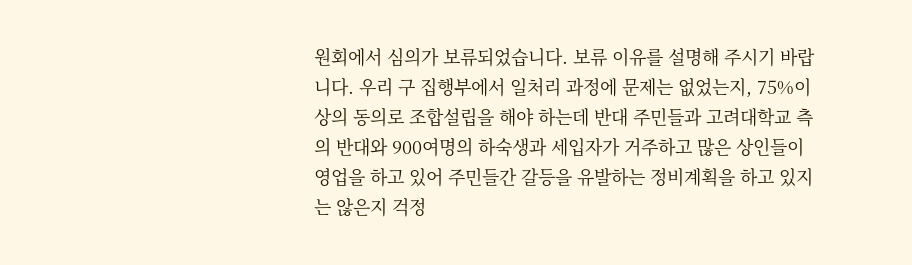원회에서 심의가 보류되었습니다. 보류 이유를 설명해 주시기 바랍니다. 우리 구 집행부에서 일처리 과정에 문제는 없었는지, 75%이상의 동의로 조합설립을 해야 하는데 반대 주민들과 고려대학교 측의 반대와 900여명의 하숙생과 세입자가 거주하고 많은 상인들이 영업을 하고 있어 주민들간 갈등을 유발하는 정비계획을 하고 있지는 않은지 걱정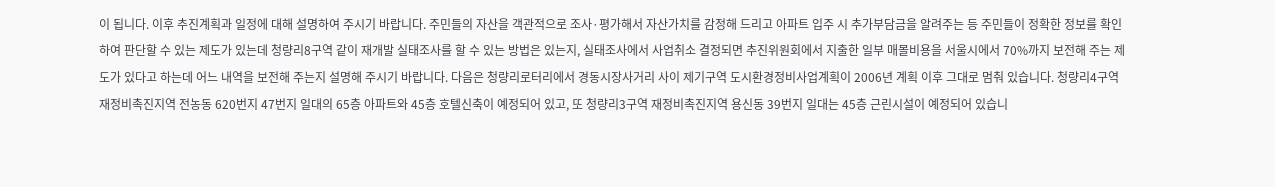이 됩니다. 이후 추진계획과 일정에 대해 설명하여 주시기 바랍니다. 주민들의 자산을 객관적으로 조사·평가해서 자산가치를 감정해 드리고 아파트 입주 시 추가부담금을 알려주는 등 주민들이 정확한 정보를 확인하여 판단할 수 있는 제도가 있는데 청량리8구역 같이 재개발 실태조사를 할 수 있는 방법은 있는지, 실태조사에서 사업취소 결정되면 추진위원회에서 지출한 일부 매몰비용을 서울시에서 70%까지 보전해 주는 제도가 있다고 하는데 어느 내역을 보전해 주는지 설명해 주시기 바랍니다. 다음은 청량리로터리에서 경동시장사거리 사이 제기구역 도시환경정비사업계획이 2006년 계획 이후 그대로 멈춰 있습니다. 청량리4구역 재정비촉진지역 전농동 620번지 47번지 일대의 65층 아파트와 45층 호텔신축이 예정되어 있고, 또 청량리3구역 재정비촉진지역 용신동 39번지 일대는 45층 근린시설이 예정되어 있습니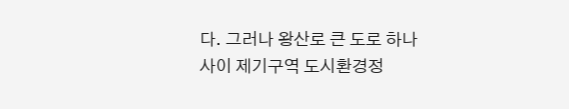다. 그러나 왕산로 큰 도로 하나 사이 제기구역 도시환경정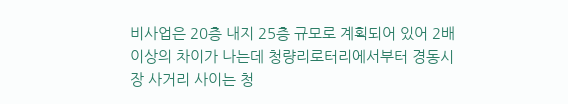비사업은 20층 내지 25층 규모로 계획되어 있어 2배 이상의 차이가 나는데 청량리로터리에서부터 경동시장 사거리 사이는 청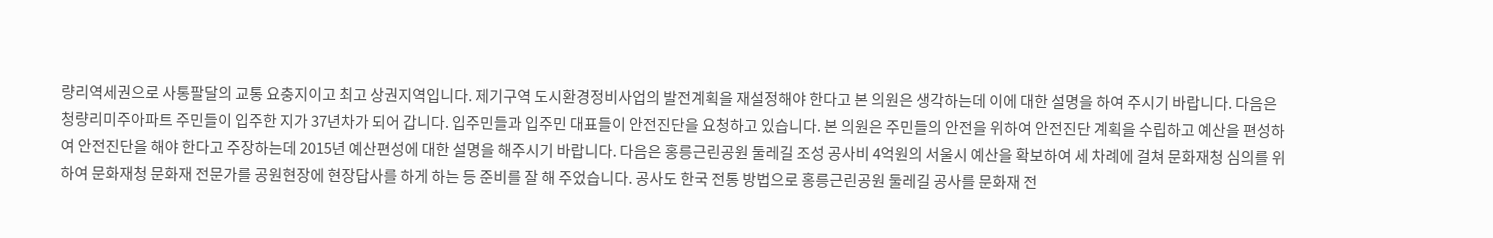량리역세권으로 사통팔달의 교통 요충지이고 최고 상권지역입니다. 제기구역 도시환경정비사업의 발전계획을 재설정해야 한다고 본 의원은 생각하는데 이에 대한 설명을 하여 주시기 바랍니다. 다음은 청량리미주아파트 주민들이 입주한 지가 37년차가 되어 갑니다. 입주민들과 입주민 대표들이 안전진단을 요청하고 있습니다. 본 의원은 주민들의 안전을 위하여 안전진단 계획을 수립하고 예산을 편성하여 안전진단을 해야 한다고 주장하는데 2015년 예산편성에 대한 설명을 해주시기 바랍니다. 다음은 홍릉근린공원 둘레길 조성 공사비 4억원의 서울시 예산을 확보하여 세 차례에 걸쳐 문화재청 심의를 위하여 문화재청 문화재 전문가를 공원현장에 현장답사를 하게 하는 등 준비를 잘 해 주었습니다. 공사도 한국 전통 방법으로 홍릉근린공원 둘레길 공사를 문화재 전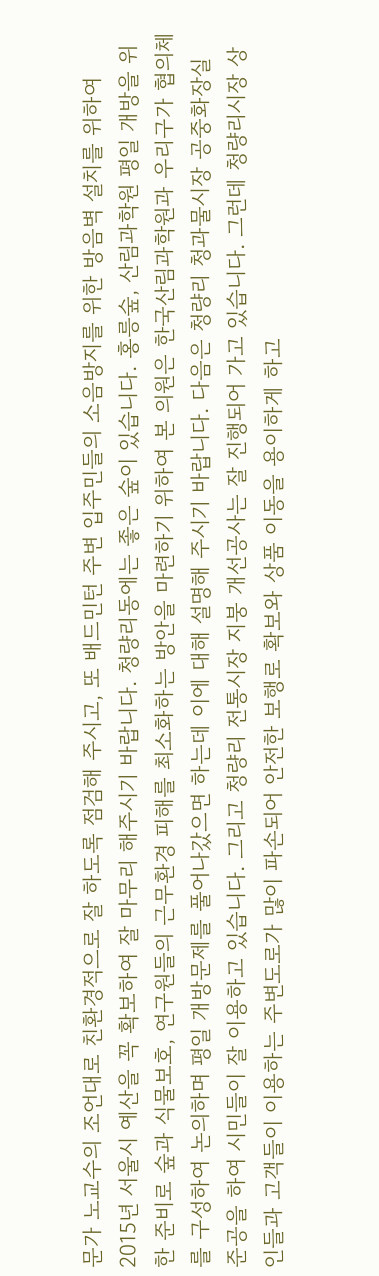문가 노교수의 조언대로 친환경적으로 잘 하도록 점검해 주시고, 또 배드민턴 주변 입주민들의 소음방지를 위한 방음벽 설치를 위하여 2015년 서울시 예산을 꼭 확보하여 잘 마무리 해주시기 바랍니다. 청량리동에는 좋은 숲이 있습니다. 홍릉숲, 산림과학원 평일 개방을 위한 준비로 숲과 식물보호, 연구원들의 근무환경 피해를 최소화하는 방안을 마련하기 위하여 본 의원은 한국산림과학원과 우리구가 협의체를 구성하여 논의하며 평일 개방문제를 풀어나갔으면 하는데 이에 대해 설명해 주시기 바랍니다. 다음은 청량리 청과물시장 공중화장실 준공을 하여 시민들이 잘 이용하고 있습니다. 그리고 청량리 전통시장 지붕 개선공사는 잘 진행되어 가고 있습니다. 그런데 청량리시장 상인들과 고객들이 이용하는 주변도로가 많이 파손되어 안전한 보행로 확보와 상품 이동을 용이하게 하고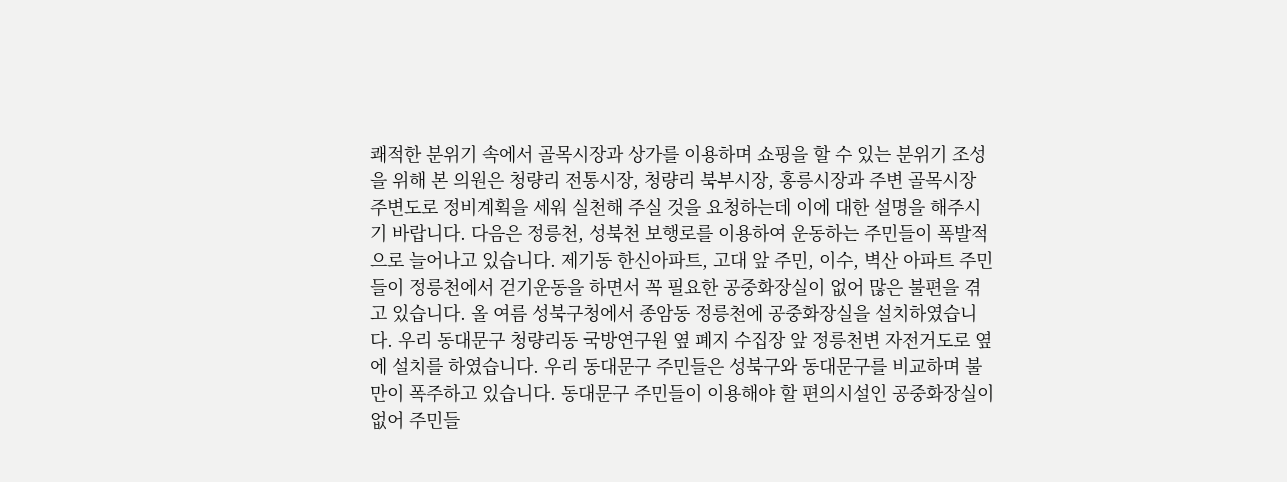쾌적한 분위기 속에서 골목시장과 상가를 이용하며 쇼핑을 할 수 있는 분위기 조성을 위해 본 의원은 청량리 전통시장, 청량리 북부시장, 홍릉시장과 주변 골목시장 주변도로 정비계획을 세워 실천해 주실 것을 요청하는데 이에 대한 설명을 해주시기 바랍니다. 다음은 정릉천, 성북천 보행로를 이용하여 운동하는 주민들이 폭발적으로 늘어나고 있습니다. 제기동 한신아파트, 고대 앞 주민, 이수, 벽산 아파트 주민들이 정릉천에서 걷기운동을 하면서 꼭 필요한 공중화장실이 없어 많은 불편을 겪고 있습니다. 올 여름 성북구청에서 종암동 정릉천에 공중화장실을 설치하였습니다. 우리 동대문구 청량리동 국방연구원 옆 폐지 수집장 앞 정릉천변 자전거도로 옆에 설치를 하였습니다. 우리 동대문구 주민들은 성북구와 동대문구를 비교하며 불만이 폭주하고 있습니다. 동대문구 주민들이 이용해야 할 편의시설인 공중화장실이 없어 주민들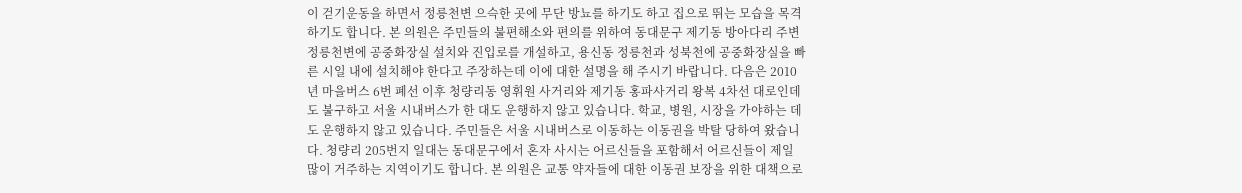이 걷기운동을 하면서 정릉천변 으슥한 곳에 무단 방뇨를 하기도 하고 집으로 뛰는 모습을 목격하기도 합니다. 본 의원은 주민들의 불편해소와 편의를 위하여 동대문구 제기동 방아다리 주변 정릉천변에 공중화장실 설치와 진입로를 개설하고, 용신동 정릉천과 성북천에 공중화장실을 빠른 시일 내에 설치해야 한다고 주장하는데 이에 대한 설명을 해 주시기 바랍니다. 다음은 2010년 마을버스 6번 폐선 이후 청량리동 영휘원 사거리와 제기동 홍파사거리 왕복 4차선 대로인데도 불구하고 서울 시내버스가 한 대도 운행하지 않고 있습니다. 학교, 병원, 시장을 가야하는 데도 운행하지 않고 있습니다. 주민들은 서울 시내버스로 이동하는 이동권을 박탈 당하여 왔습니다. 청량리 205번지 일대는 동대문구에서 혼자 사시는 어르신들을 포함해서 어르신들이 제일 많이 거주하는 지역이기도 합니다. 본 의원은 교통 약자들에 대한 이동권 보장을 위한 대책으로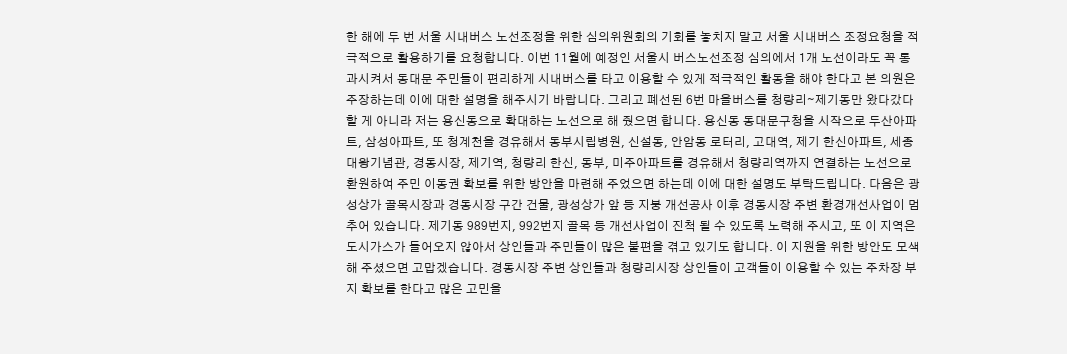한 해에 두 번 서울 시내버스 노선조정을 위한 심의위원회의 기회를 놓치지 말고 서울 시내버스 조정요청을 적극적으로 활용하기를 요청합니다. 이번 11월에 예정인 서울시 버스노선조정 심의에서 1개 노선이라도 꼭 통과시켜서 동대문 주민들이 편리하게 시내버스를 타고 이용할 수 있게 적극적인 활동을 해야 한다고 본 의원은 주장하는데 이에 대한 설명을 해주시기 바랍니다. 그리고 폐선된 6번 마을버스를 청량리∼제기동만 왔다갔다 할 게 아니라 저는 용신동으로 확대하는 노선으로 해 줬으면 합니다. 용신동 동대문구청을 시작으로 두산아파트, 삼성아파트, 또 청계천을 경유해서 동부시립병원, 신설동, 안암동 로터리, 고대역, 제기 한신아파트, 세종대왕기념관, 경동시장, 제기역, 청량리 한신, 동부, 미주아파트를 경유해서 청량리역까지 연결하는 노선으로 환원하여 주민 이동권 확보를 위한 방안을 마련해 주었으면 하는데 이에 대한 설명도 부탁드립니다. 다음은 광성상가 골목시장과 경동시장 구간 건물, 광성상가 앞 등 지붕 개선공사 이후 경동시장 주변 환경개선사업이 멈추어 있습니다. 제기동 989번지, 992번지 골목 등 개선사업이 진척 될 수 있도록 노력해 주시고, 또 이 지역은 도시가스가 들어오지 않아서 상인들과 주민들이 많은 불편을 겪고 있기도 합니다. 이 지원을 위한 방안도 모색해 주셨으면 고맙겠습니다. 경동시장 주변 상인들과 청량리시장 상인들이 고객들이 이용할 수 있는 주차장 부지 확보를 한다고 많은 고민을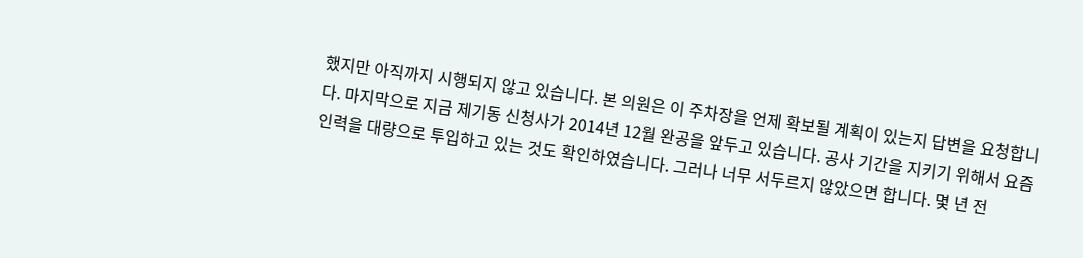했지만 아직까지 시행되지 않고 있습니다. 본 의원은 이 주차장을 언제 확보될 계획이 있는지 답변을 요청합니다. 마지막으로 지금 제기동 신청사가 2014년 12월 완공을 앞두고 있습니다. 공사 기간을 지키기 위해서 요즘 인력을 대량으로 투입하고 있는 것도 확인하였습니다. 그러나 너무 서두르지 않았으면 합니다. 몇 년 전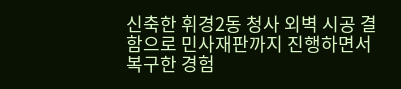신축한 휘경2동 청사 외벽 시공 결함으로 민사재판까지 진행하면서 복구한 경험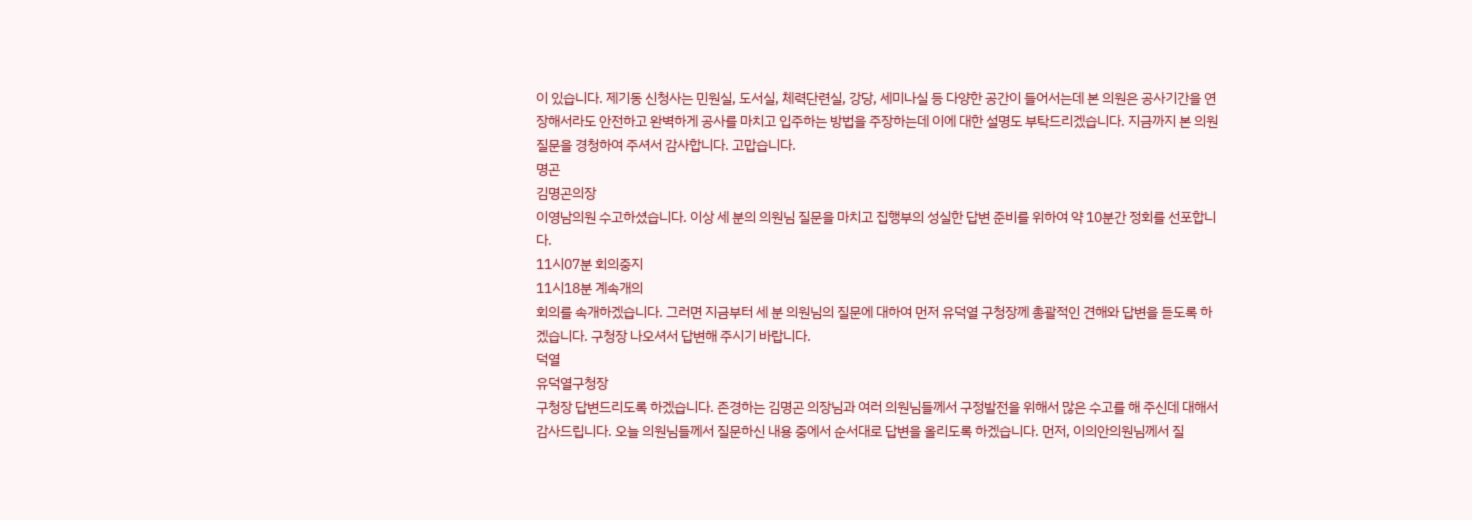이 있습니다. 제기동 신청사는 민원실, 도서실, 체력단련실, 강당, 세미나실 등 다양한 공간이 들어서는데 본 의원은 공사기간을 연장해서라도 안전하고 완벽하게 공사를 마치고 입주하는 방법을 주장하는데 이에 대한 설명도 부탁드리겠습니다. 지금까지 본 의원 질문을 경청하여 주셔서 감사합니다. 고맙습니다.
명곤
김명곤의장
이영남의원 수고하셨습니다. 이상 세 분의 의원님 질문을 마치고 집행부의 성실한 답변 준비를 위하여 약 10분간 정회를 선포합니다.
11시07분 회의중지
11시18분 계속개의
회의를 속개하겠습니다. 그러면 지금부터 세 분 의원님의 질문에 대하여 먼저 유덕열 구청장께 총괄적인 견해와 답변을 듣도록 하겠습니다. 구청장 나오셔서 답변해 주시기 바랍니다.
덕열
유덕열구청장
구청장 답변드리도록 하겠습니다. 존경하는 김명곤 의장님과 여러 의원님들께서 구정발전을 위해서 많은 수고를 해 주신데 대해서 감사드립니다. 오늘 의원님들께서 질문하신 내용 중에서 순서대로 답변을 올리도록 하겠습니다. 먼저, 이의안의원님께서 질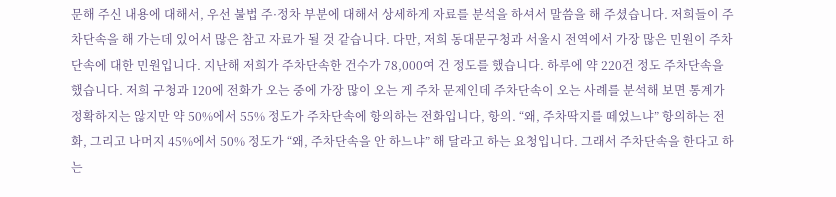문해 주신 내용에 대해서, 우선 불법 주·정차 부분에 대해서 상세하게 자료를 분석을 하셔서 말씀을 해 주셨습니다. 저희들이 주차단속을 해 가는데 있어서 많은 참고 자료가 될 것 같습니다. 다만, 저희 동대문구청과 서울시 전역에서 가장 많은 민원이 주차단속에 대한 민원입니다. 지난해 저희가 주차단속한 건수가 78,000여 건 정도를 했습니다. 하루에 약 220건 정도 주차단속을 했습니다. 저희 구청과 120에 전화가 오는 중에 가장 많이 오는 게 주차 문제인데 주차단속이 오는 사례를 분석해 보면 통계가 정확하지는 않지만 약 50%에서 55% 정도가 주차단속에 항의하는 전화입니다, 항의. “왜, 주차딱지를 떼었느냐” 항의하는 전화, 그리고 나머지 45%에서 50% 정도가 “왜, 주차단속을 안 하느냐” 해 달라고 하는 요청입니다. 그래서 주차단속을 한다고 하는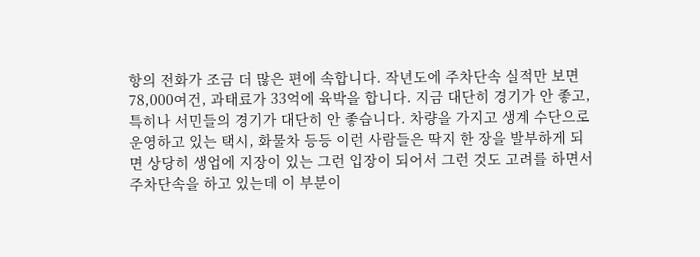항의 전화가 조금 더 많은 편에 속합니다. 작년도에 주차단속 실적만 보면 78,000여건, 과태료가 33억에 육박을 합니다. 지금 대단히 경기가 안 좋고, 특히나 서민들의 경기가 대단히 안 좋습니다. 차량을 가지고 생계 수단으로 운영하고 있는 택시, 화물차 등등 이런 사람들은 딱지 한 장을 발부하게 되면 상당히 생업에 지장이 있는 그런 입장이 되어서 그런 것도 고려를 하면서 주차단속을 하고 있는데 이 부분이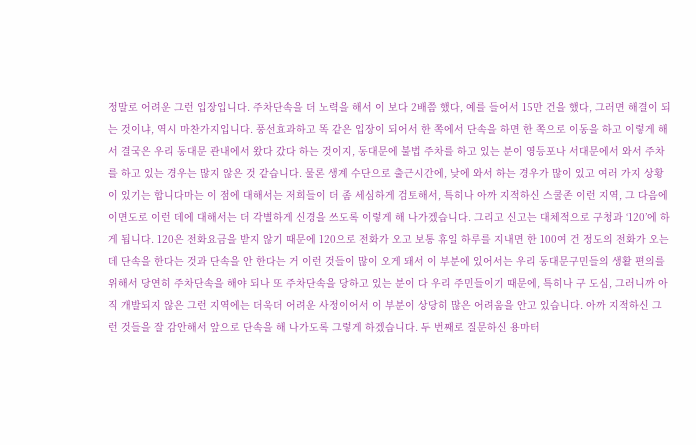정말로 어려운 그런 입장입니다. 주차단속을 더 노력을 해서 이 보다 2배쯤 했다, 예를 들어서 15만 건을 했다, 그러면 해결이 되는 것이냐, 역시 마찬가지입니다. 풍선효과하고 똑 같은 입장이 되어서 한 쪽에서 단속을 하면 한 쪽으로 이동을 하고 이렇게 해서 결국은 우리 동대문 관내에서 왔다 갔다 하는 것이지, 동대문에 불법 주차를 하고 있는 분이 영등포나 서대문에서 와서 주차를 하고 있는 경우는 많지 않은 것 같습니다. 물론 생계 수단으로 출근시간에, 낮에 와서 하는 경우가 많이 있고 여러 가지 상황이 있기는 합니다마는 이 점에 대해서는 저희들이 더 좀 세심하게 검토해서, 특히나 아까 지적하신 스쿨존 이런 지역, 그 다음에 이면도로 이런 데에 대해서는 더 각별하게 신경을 쓰도록 이렇게 해 나가겠습니다. 그리고 신고는 대체적으로 구청과 ‘120’에 하게 됩니다. 120은 전화요금을 받지 않기 때문에 120으로 전화가 오고 보통 휴일 하루를 지내면 한 100여 건 정도의 전화가 오는데 단속을 한다는 것과 단속을 안 한다는 거 이런 것들이 많이 오게 돼서 이 부분에 있어서는 우리 동대문구민들의 생활 편의를 위해서 당연히 주차단속을 해야 되나 또 주차단속을 당하고 있는 분이 다 우리 주민들이기 때문에, 특히나 구 도심, 그러니까 아직 개발되지 않은 그런 지역에는 더욱더 어려운 사정이어서 이 부분이 상당히 많은 어려움을 안고 있습니다. 아까 지적하신 그런 것들을 잘 감안해서 앞으로 단속을 해 나가도록 그렇게 하겠습니다. 두 번째로 질문하신 용마터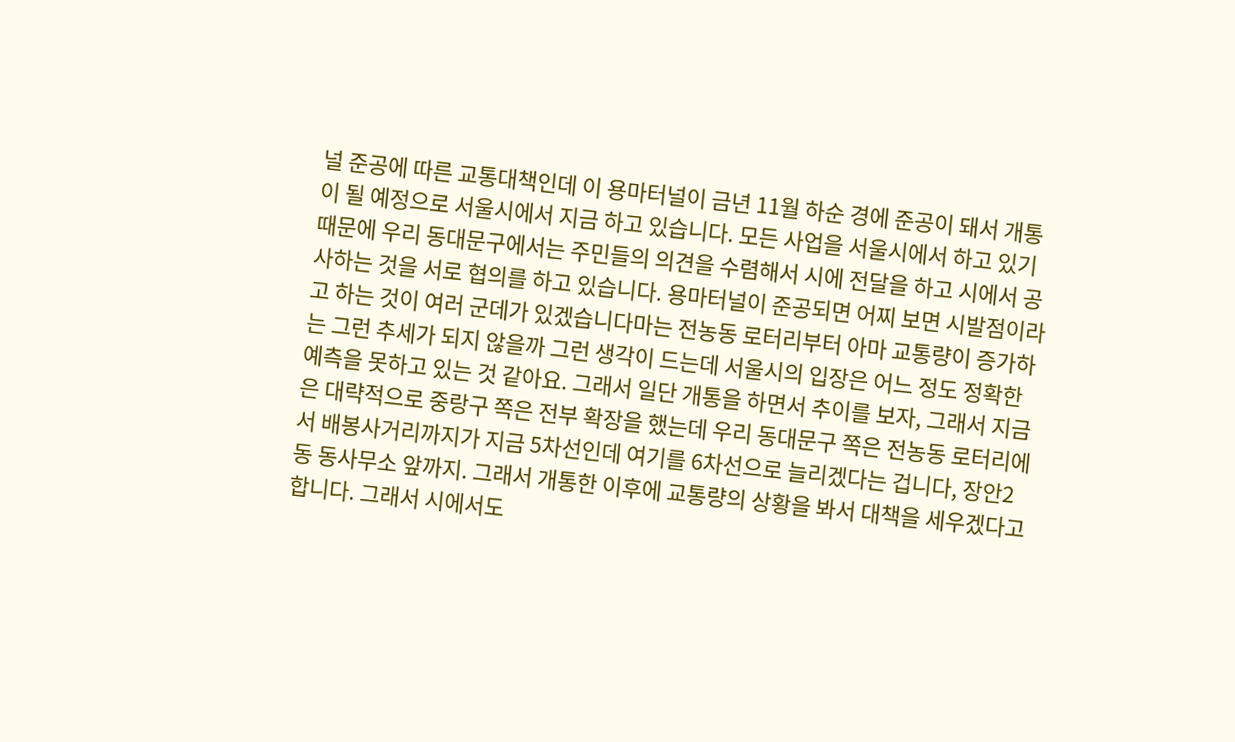널 준공에 따른 교통대책인데 이 용마터널이 금년 11월 하순 경에 준공이 돼서 개통이 될 예정으로 서울시에서 지금 하고 있습니다. 모든 사업을 서울시에서 하고 있기 때문에 우리 동대문구에서는 주민들의 의견을 수렴해서 시에 전달을 하고 시에서 공사하는 것을 서로 협의를 하고 있습니다. 용마터널이 준공되면 어찌 보면 시발점이라고 하는 것이 여러 군데가 있겠습니다마는 전농동 로터리부터 아마 교통량이 증가하는 그런 추세가 되지 않을까 그런 생각이 드는데 서울시의 입장은 어느 정도 정확한 예측을 못하고 있는 것 같아요. 그래서 일단 개통을 하면서 추이를 보자, 그래서 지금은 대략적으로 중랑구 쪽은 전부 확장을 했는데 우리 동대문구 쪽은 전농동 로터리에서 배봉사거리까지가 지금 5차선인데 여기를 6차선으로 늘리겠다는 겁니다, 장안2동 동사무소 앞까지. 그래서 개통한 이후에 교통량의 상황을 봐서 대책을 세우겠다고 합니다. 그래서 시에서도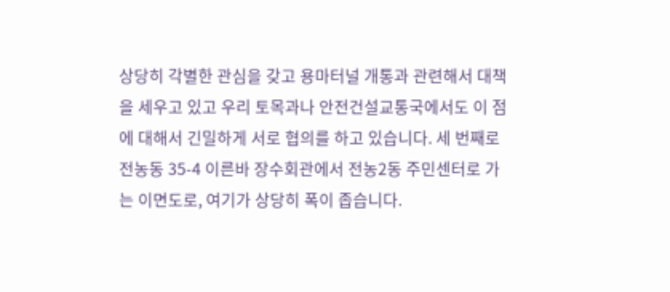상당히 각별한 관심을 갖고 용마터널 개통과 관련해서 대책을 세우고 있고 우리 토목과나 안전건설교통국에서도 이 점에 대해서 긴밀하게 서로 협의를 하고 있습니다. 세 번째로 전농동 35-4 이른바 장수회관에서 전농2동 주민센터로 가는 이면도로, 여기가 상당히 폭이 좁습니다.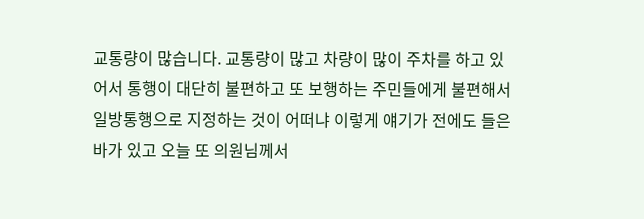교통량이 많습니다. 교통량이 많고 차량이 많이 주차를 하고 있어서 통행이 대단히 불편하고 또 보행하는 주민들에게 불편해서 일방통행으로 지정하는 것이 어떠냐 이렇게 얘기가 전에도 들은 바가 있고 오늘 또 의원님께서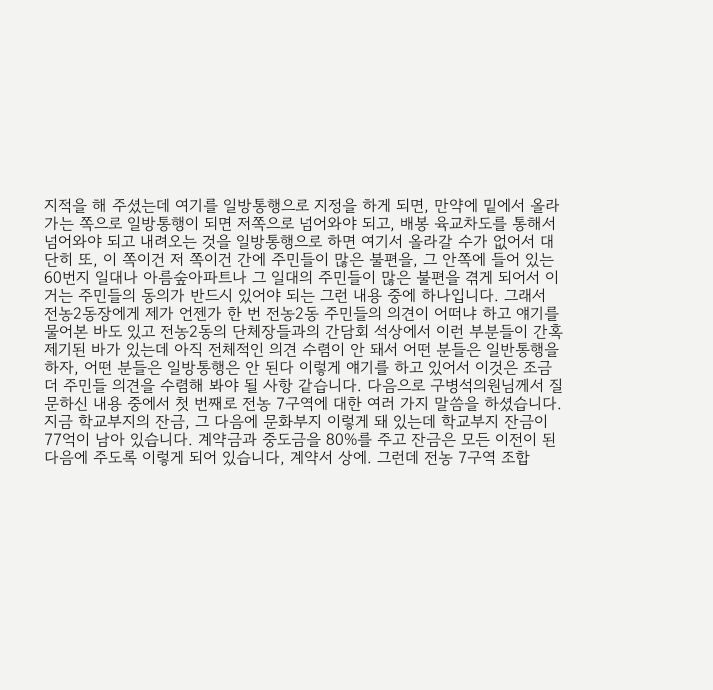지적을 해 주셨는데 여기를 일방통행으로 지정을 하게 되면, 만약에 밑에서 올라가는 쪽으로 일방통행이 되면 저쪽으로 넘어와야 되고, 배봉 육교차도를 통해서 넘어와야 되고 내려오는 것을 일방통행으로 하면 여기서 올라갈 수가 없어서 대단히 또, 이 쪽이건 저 쪽이건 간에 주민들이 많은 불편을, 그 안쪽에 들어 있는 60번지 일대나 아름숲아파트나 그 일대의 주민들이 많은 불편을 겪게 되어서 이거는 주민들의 동의가 반드시 있어야 되는 그런 내용 중에 하나입니다. 그래서 전농2동장에게 제가 언젠가 한 번 전농2동 주민들의 의견이 어떠냐 하고 얘기를 물어본 바도 있고 전농2동의 단체장들과의 간담회 석상에서 이런 부분들이 간혹 제기된 바가 있는데 아직 전체적인 의견 수렴이 안 돼서 어떤 분들은 일반통행을 하자, 어떤 분들은 일방통행은 안 된다 이렇게 얘기를 하고 있어서 이것은 조금 더 주민들 의견을 수렴해 봐야 될 사항 같습니다. 다음으로 구병석의원님께서 질문하신 내용 중에서 첫 번째로 전농 7구역에 대한 여러 가지 말씀을 하셨습니다. 지금 학교부지의 잔금, 그 다음에 문화부지 이렇게 돼 있는데 학교부지 잔금이 77억이 남아 있습니다. 계약금과 중도금을 80%를 주고 잔금은 모든 이전이 된 다음에 주도록 이렇게 되어 있습니다, 계약서 상에. 그런데 전농 7구역 조합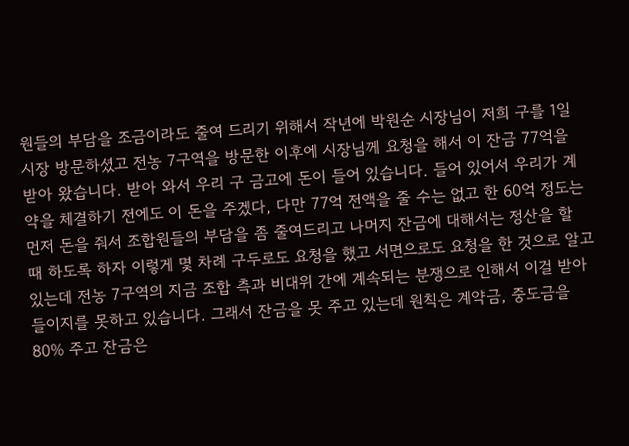원들의 부담을 조금이라도 줄여 드리기 위해서 작년에 박원순 시장님이 저희 구를 1일 시장 방문하셨고 전농 7구역을 방문한 이후에 시장님께 요청을 해서 이 잔금 77억을 받아 왔습니다. 받아 와서 우리 구 금고에 돈이 들어 있습니다. 들어 있어서 우리가 계약을 체결하기 전에도 이 돈을 주겠다, 다만 77억 전액을 줄 수는 없고 한 60억 정도는 먼저 돈을 줘서 조합원들의 부담을 좀 줄여드리고 나머지 잔금에 대해서는 정산을 할 때 하도록 하자 이렇게 몇 차례 구두로도 요청을 했고 서면으로도 요청을 한 것으로 알고 있는데 전농 7구역의 지금 조합 측과 비대위 간에 계속되는 분쟁으로 인해서 이걸 받아들이지를 못하고 있습니다. 그래서 잔금을 못 주고 있는데 원칙은 계약금, 중도금을 80% 주고 잔금은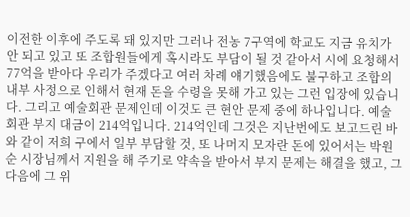이전한 이후에 주도록 돼 있지만 그러나 전농 7구역에 학교도 지금 유치가 안 되고 있고 또 조합원들에게 혹시라도 부담이 될 것 같아서 시에 요청해서 77억을 받아다 우리가 주겠다고 여러 차례 얘기했음에도 불구하고 조합의 내부 사정으로 인해서 현재 돈을 수령을 못해 가고 있는 그런 입장에 있습니다. 그리고 예술회관 문제인데 이것도 큰 현안 문제 중에 하나입니다. 예술회관 부지 대금이 214억입니다. 214억인데 그것은 지난번에도 보고드린 바와 같이 저희 구에서 일부 부담할 것, 또 나머지 모자란 돈에 있어서는 박원순 시장님께서 지원을 해 주기로 약속을 받아서 부지 문제는 해결을 했고, 그 다음에 그 위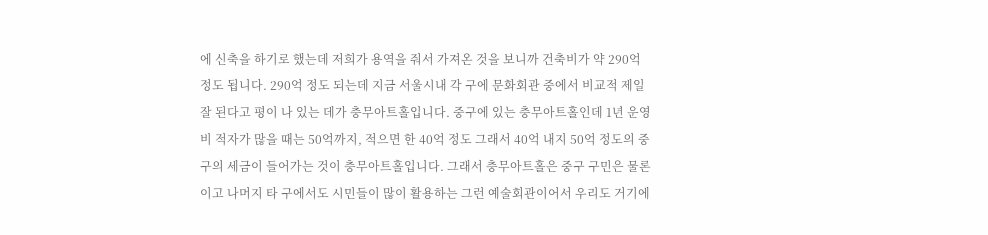에 신축을 하기로 했는데 저희가 용역을 줘서 가져온 것을 보니까 건축비가 약 290억 정도 됩니다. 290억 정도 되는데 지금 서울시내 각 구에 문화회관 중에서 비교적 제일 잘 된다고 평이 나 있는 데가 충무아트홀입니다. 중구에 있는 충무아트홀인데 1년 운영비 적자가 많을 때는 50억까지, 적으면 한 40억 정도 그래서 40억 내지 50억 정도의 중구의 세금이 들어가는 것이 충무아트홀입니다. 그래서 충무아트홀은 중구 구민은 물론이고 나머지 타 구에서도 시민들이 많이 활용하는 그런 예술회관이어서 우리도 거기에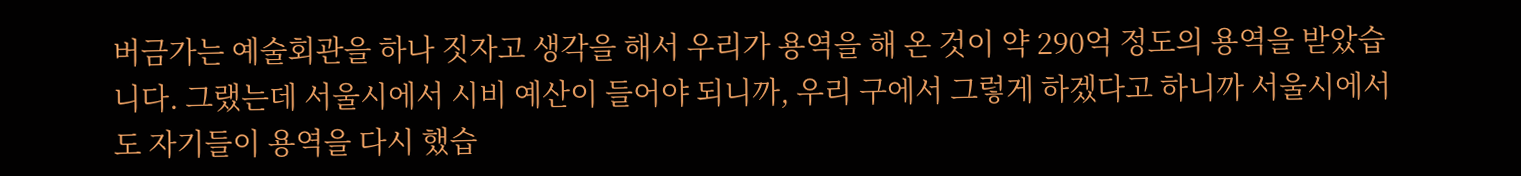버금가는 예술회관을 하나 짓자고 생각을 해서 우리가 용역을 해 온 것이 약 290억 정도의 용역을 받았습니다. 그랬는데 서울시에서 시비 예산이 들어야 되니까, 우리 구에서 그렇게 하겠다고 하니까 서울시에서도 자기들이 용역을 다시 했습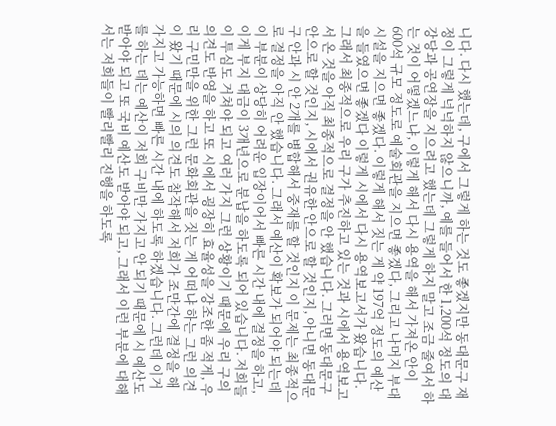니다. 다시 했는데, 구에서 그렇게 하는 것도 좋겠지만 동대문구 재정이 그렇게 넉넉하지 않으니까, 예를 들어서 한 1,200석 정도의 대강당과 공연장을 지으려고 했는데 그렇게 하지 말고 조금 줄여서 하는 것이 어떻겠느냐, 이렇게 해서 다시 용역을 해서 가져온 안이 600석 규모 정도로 예술회관을 지으면 좋겠다, 그리고 나머지 부대시설을 지으면 좋겠다. 이렇게 해서 짓는 게 약 197억 정도의 예산을 들였으면 좋겠다 이렇게 시에서 다시 용역보고서가 왔습니다. 그래서 최종적으로 우리 구가 추진하고 있는 것과 시에서 용역보고서 온 것을 아직 최종적으로 결정을 안 했습니다. 그러면 동대문구 안으로 할 것인지, 시에서 권유한 안으로 할 것인지, 아니면 동대문구 안과 시 안 2개를 병합해서 중재를 할 것인지 이 문제는 최종적으로 결정을 아직 안 했습니다. 그래서 예산이 확보가 되어야 되는데 이 부분이 상당히 어려운 입장이어서 빠른 시간 내에 결정을 하고, 이게 부지 대금이 3개년으로 분납을 하도록 되어 있습니다. 저희들이 투심도 거쳐야 되고 여러 가지 그런 상황이기 때문에 우리 구의 의견도 반영을 하고 또 시에서 굉장히 효율성을 강조한 좀 적게, 우리 구민만을 위한 그런 문화회관을 짓는 게 어떠냐 하는 그런 의견이 왔기 때문에 시의 의견도 참작해서 저희가 조만간에 결정을 해 가지고 가능하면 빠른 시간 내에 하도록 하겠습니다. 그런데 이거를 하는 데는 예산이 저희 구비만 가지고 안 되기 때문에 시 예산도 받아야 되고 또 국비 예산도 받아야 되고, 그래서 이런 부분에 대해서는 저희들이 빨리빨리 진행을 하도록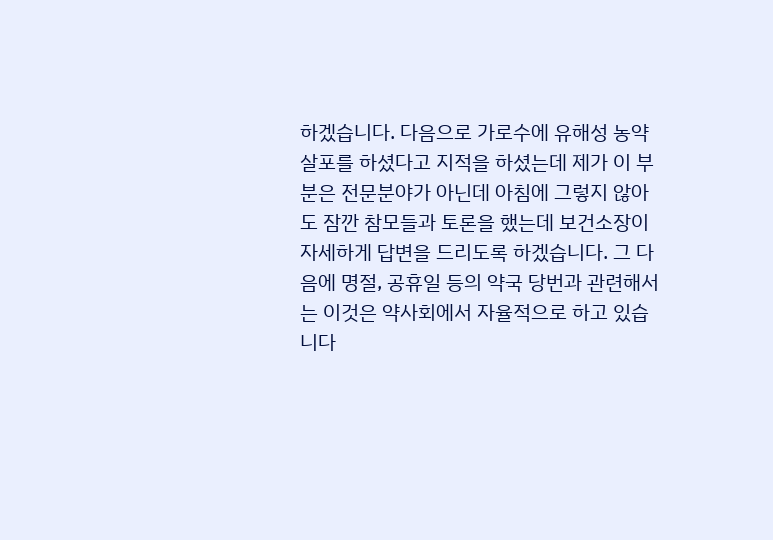하겠습니다. 다음으로 가로수에 유해성 농약 살포를 하셨다고 지적을 하셨는데 제가 이 부분은 전문분야가 아닌데 아침에 그렇지 않아도 잠깐 참모들과 토론을 했는데 보건소장이 자세하게 답변을 드리도록 하겠습니다. 그 다음에 명절, 공휴일 등의 약국 당번과 관련해서는 이것은 약사회에서 자율적으로 하고 있습니다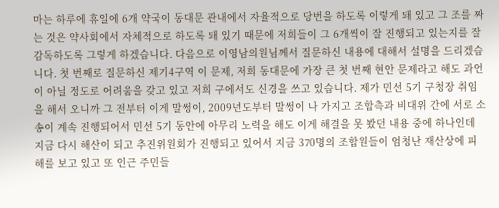마는 하루에 휴일에 6개 약국이 동대문 관내에서 자율적으로 당번을 하도록 이렇게 돼 있고 그 조를 짜는 것은 약사회에서 자체적으로 하도록 돼 있기 때문에 저희들이 그 6개씩이 잘 진행되고 있는지를 잘 감독하도록 그렇게 하겠습니다. 다음으로 이영남의원님께서 질문하신 내용에 대해서 설명을 드리겠습니다. 첫 번째로 질문하신 제기4구역 이 문제, 저희 동대문에 가장 큰 첫 번째 현안 문제라고 해도 과언이 아닐 정도로 어려움을 갖고 있고 저희 구에서도 신경을 쓰고 있습니다. 제가 민선 5기 구청장 취임을 해서 오니까 그 전부터 이게 말썽이, 2009년도부터 말썽이 나 가지고 조합측과 비대위 간에 서로 소송이 계속 진행되어서 민선 5기 동안에 아무리 노력을 해도 이게 해결을 못 봤던 내용 중에 하나인데 지금 다시 해산이 되고 추진위원회가 진행되고 있어서 지금 370명의 조합원들이 엄청난 재산상에 피해를 보고 있고 또 인근 주민들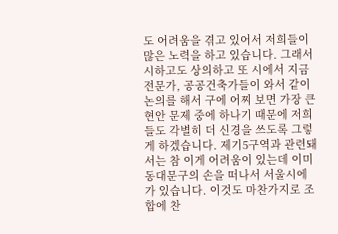도 어려움을 겪고 있어서 저희들이 많은 노력을 하고 있습니다. 그래서 시하고도 상의하고 또 시에서 지금 전문가, 공공건축가들이 와서 같이 논의를 해서 구에 어찌 보면 가장 큰 현안 문제 중에 하나기 때문에 저희들도 각별히 더 신경을 쓰도록 그렇게 하겠습니다. 제기5구역과 관련돼서는 참 이게 어려움이 있는데 이미 동대문구의 손을 떠나서 서울시에 가 있습니다. 이것도 마찬가지로 조합에 찬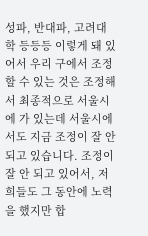성파, 반대파, 고려대학 등등등 이렇게 돼 있어서 우리 구에서 조정할 수 있는 것은 조정해서 최종적으로 서울시에 가 있는데 서울시에서도 지금 조정이 잘 안 되고 있습니다. 조정이 잘 안 되고 있어서, 저희들도 그 동안에 노력을 했지만 합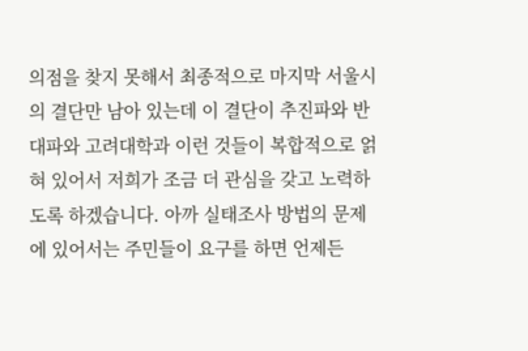의점을 찾지 못해서 최종적으로 마지막 서울시의 결단만 남아 있는데 이 결단이 추진파와 반대파와 고려대학과 이런 것들이 복합적으로 얽혀 있어서 저희가 조금 더 관심을 갖고 노력하도록 하겠습니다. 아까 실태조사 방법의 문제에 있어서는 주민들이 요구를 하면 언제든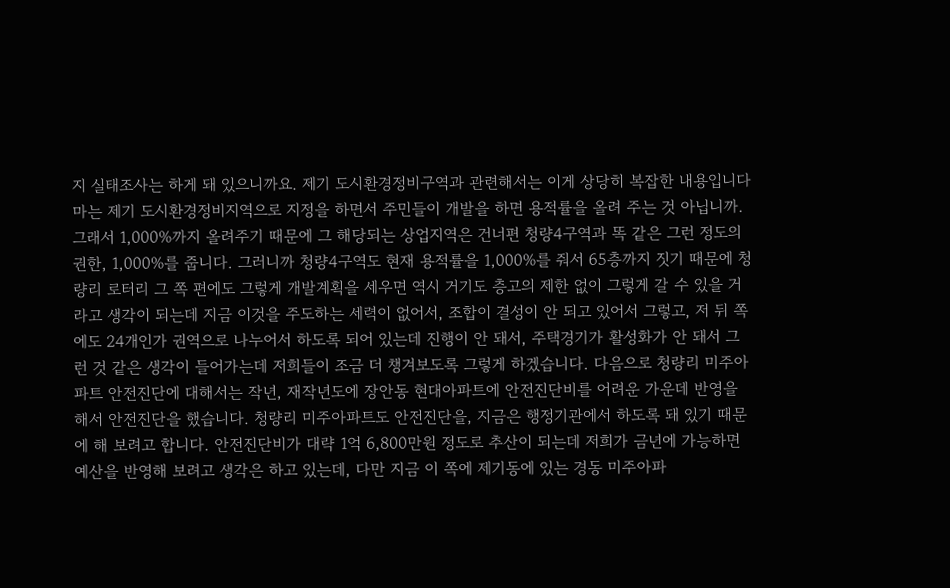지 실태조사는 하게 돼 있으니까요. 제기 도시환경정비구역과 관련해서는 이게 상당히 복잡한 내용입니다마는 제기 도시환경정비지역으로 지정을 하면서 주민들이 개발을 하면 용적률을 올려 주는 것 아닙니까. 그래서 1,000%까지 올려주기 때문에 그 해당되는 상업지역은 건너편 청량4구역과 똑 같은 그런 정도의 권한, 1,000%를 줍니다. 그러니까 청량4구역도 현재 용적률을 1,000%를 줘서 65층까지 짓기 때문에 청량리 로터리 그 쪽 편에도 그렇게 개발계획을 세우면 역시 거기도 층고의 제한 없이 그렇게 갈 수 있을 거라고 생각이 되는데 지금 이것을 주도하는 세력이 없어서, 조합이 결성이 안 되고 있어서 그렇고, 저 뒤 쪽에도 24개인가 권역으로 나누어서 하도록 되어 있는데 진행이 안 돼서, 주택경기가 활성화가 안 돼서 그런 것 같은 생각이 들어가는데 저희들이 조금 더 챙겨보도록 그렇게 하겠습니다. 다음으로 청량리 미주아파트 안전진단에 대해서는 작년, 재작년도에 장안동 현대아파트에 안전진단비를 어려운 가운데 반영을 해서 안전진단을 했습니다. 청량리 미주아파트도 안전진단을, 지금은 행정기관에서 하도록 돼 있기 때문에 해 보려고 합니다. 안전진단비가 대략 1억 6,800만원 정도로 추산이 되는데 저희가 금년에 가능하면 예산을 반영해 보려고 생각은 하고 있는데, 다만 지금 이 쪽에 제기동에 있는 경동 미주아파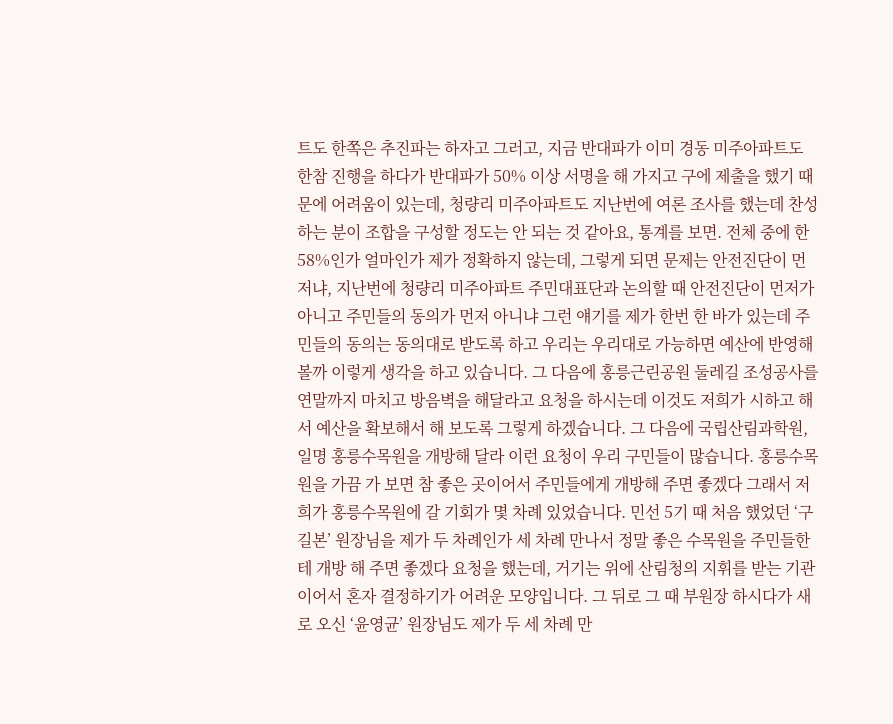트도 한쪽은 추진파는 하자고 그러고, 지금 반대파가 이미 경동 미주아파트도 한참 진행을 하다가 반대파가 50% 이상 서명을 해 가지고 구에 제출을 했기 때문에 어려움이 있는데, 청량리 미주아파트도 지난번에 여론 조사를 했는데 찬성하는 분이 조합을 구성할 정도는 안 되는 것 같아요, 통계를 보면. 전체 중에 한 58%인가 얼마인가 제가 정확하지 않는데, 그렇게 되면 문제는 안전진단이 먼저냐, 지난번에 청량리 미주아파트 주민대표단과 논의할 때 안전진단이 먼저가 아니고 주민들의 동의가 먼저 아니냐 그런 얘기를 제가 한번 한 바가 있는데 주민들의 동의는 동의대로 받도록 하고 우리는 우리대로 가능하면 예산에 반영해 볼까 이렇게 생각을 하고 있습니다. 그 다음에 홍릉근린공원 둘레길 조성공사를 연말까지 마치고 방음벽을 해달라고 요청을 하시는데 이것도 저희가 시하고 해서 예산을 확보해서 해 보도록 그렇게 하겠습니다. 그 다음에 국립산림과학원, 일명 홍릉수목원을 개방해 달라 이런 요청이 우리 구민들이 많습니다. 홍릉수목원을 가끔 가 보면 참 좋은 곳이어서 주민들에게 개방해 주면 좋겠다 그래서 저희가 홍릉수목원에 갈 기회가 몇 차례 있었습니다. 민선 5기 때 처음 했었던 ‘구길본’ 원장님을 제가 두 차례인가 세 차례 만나서 정말 좋은 수목원을 주민들한테 개방 해 주면 좋겠다 요청을 했는데, 거기는 위에 산림청의 지휘를 받는 기관이어서 혼자 결정하기가 어려운 모양입니다. 그 뒤로 그 때 부원장 하시다가 새로 오신 ‘윤영균’ 원장님도 제가 두 세 차례 만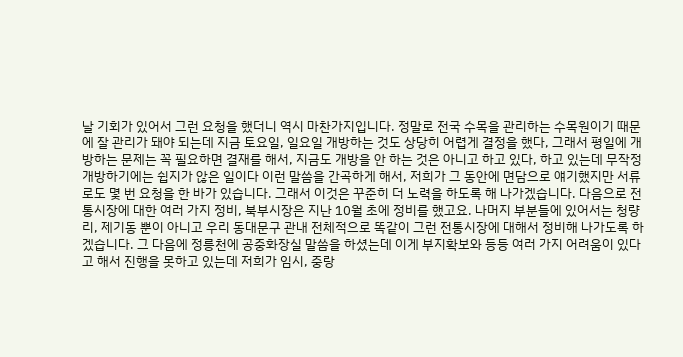날 기회가 있어서 그런 요청을 했더니 역시 마찬가지입니다. 정말로 전국 수목을 관리하는 수목원이기 때문에 잘 관리가 돼야 되는데 지금 토요일, 일요일 개방하는 것도 상당히 어렵게 결정을 했다, 그래서 평일에 개방하는 문제는 꼭 필요하면 결재를 해서, 지금도 개방을 안 하는 것은 아니고 하고 있다, 하고 있는데 무작정 개방하기에는 쉽지가 않은 일이다 이런 말씀을 간곡하게 해서, 저희가 그 동안에 면담으로 얘기했지만 서류로도 몇 번 요청을 한 바가 있습니다. 그래서 이것은 꾸준히 더 노력을 하도록 해 나가겠습니다. 다음으로 전통시장에 대한 여러 가지 정비, 북부시장은 지난 10월 초에 정비를 했고요. 나머지 부분들에 있어서는 청량리, 제기동 뿐이 아니고 우리 동대문구 관내 전체적으로 똑같이 그런 전통시장에 대해서 정비해 나가도록 하겠습니다. 그 다음에 정릉천에 공중화장실 말씀을 하셨는데 이게 부지확보와 등등 여러 가지 어려움이 있다고 해서 진행을 못하고 있는데 저희가 임시, 중랑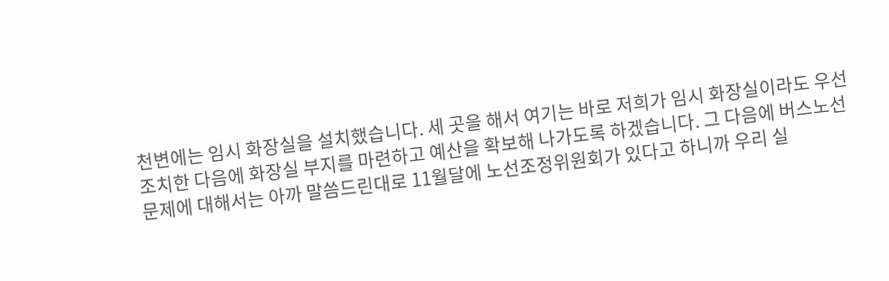천변에는 임시 화장실을 설치했습니다. 세 곳을 해서 여기는 바로 저희가 임시 화장실이라도 우선 조치한 다음에 화장실 부지를 마련하고 예산을 확보해 나가도록 하겠습니다. 그 다음에 버스노선 문제에 대해서는 아까 말씀드린대로 11월달에 노선조정위원회가 있다고 하니까 우리 실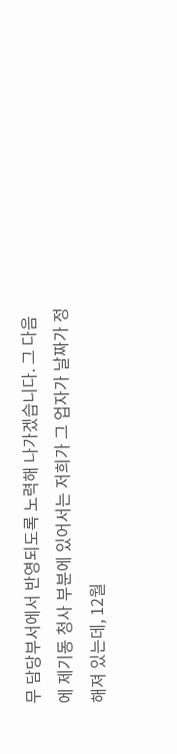무 담당부서에서 반영되도록 노력해 나가겠습니다. 그 다음에 제기동 청사 부분에 있어서는 저희가 그 업자가 날짜가 정해져 있는데, 12월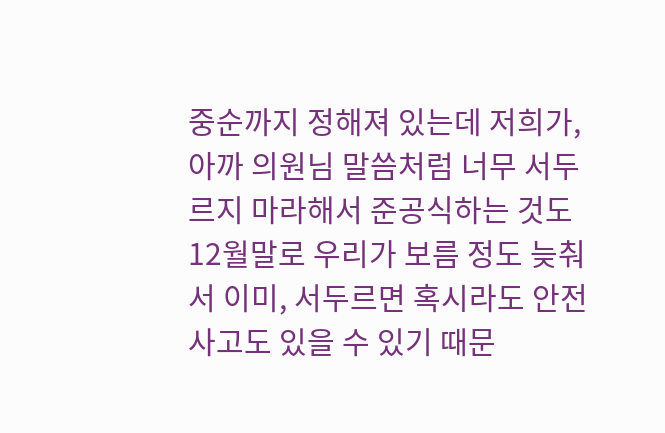중순까지 정해져 있는데 저희가, 아까 의원님 말씀처럼 너무 서두르지 마라해서 준공식하는 것도 12월말로 우리가 보름 정도 늦춰서 이미, 서두르면 혹시라도 안전사고도 있을 수 있기 때문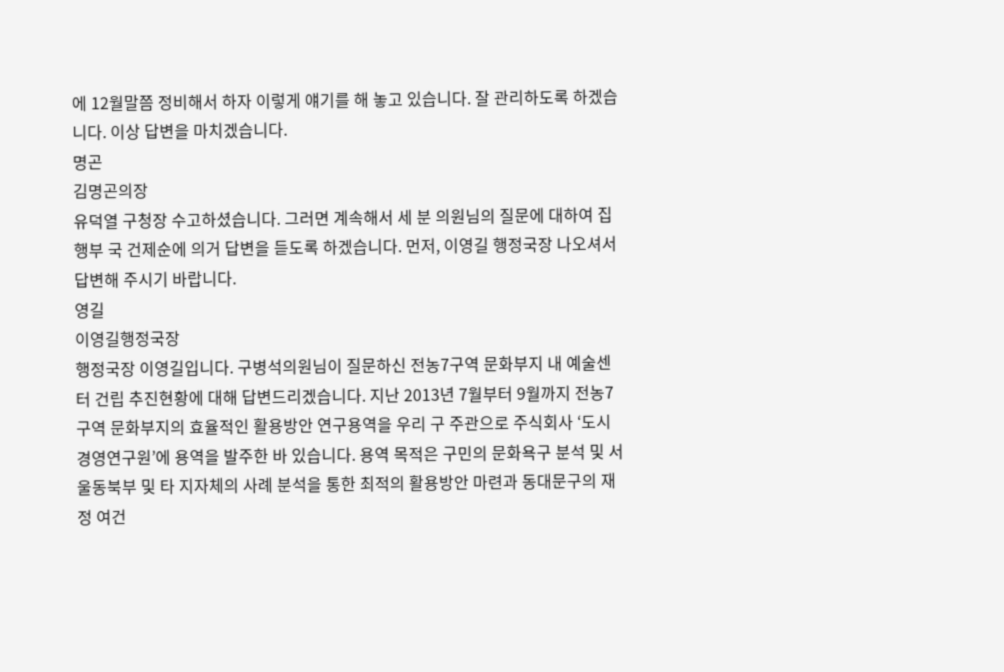에 12월말쯤 정비해서 하자 이렇게 얘기를 해 놓고 있습니다. 잘 관리하도록 하겠습니다. 이상 답변을 마치겠습니다.
명곤
김명곤의장
유덕열 구청장 수고하셨습니다. 그러면 계속해서 세 분 의원님의 질문에 대하여 집행부 국 건제순에 의거 답변을 듣도록 하겠습니다. 먼저, 이영길 행정국장 나오셔서 답변해 주시기 바랍니다.
영길
이영길행정국장
행정국장 이영길입니다. 구병석의원님이 질문하신 전농7구역 문화부지 내 예술센터 건립 추진현황에 대해 답변드리겠습니다. 지난 2013년 7월부터 9월까지 전농7구역 문화부지의 효율적인 활용방안 연구용역을 우리 구 주관으로 주식회사 ‘도시경영연구원’에 용역을 발주한 바 있습니다. 용역 목적은 구민의 문화욕구 분석 및 서울동북부 및 타 지자체의 사례 분석을 통한 최적의 활용방안 마련과 동대문구의 재정 여건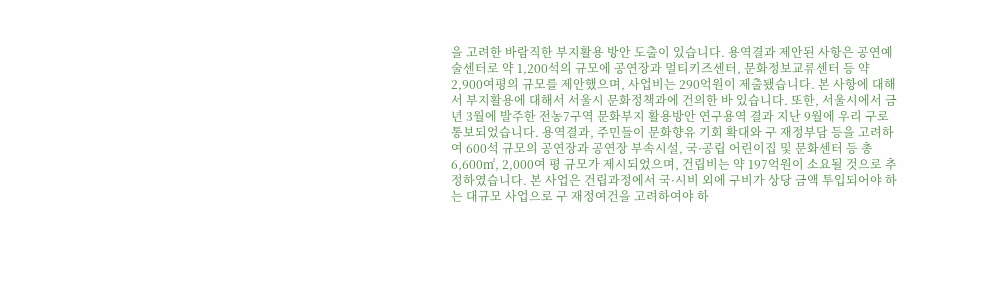을 고려한 바람직한 부지활용 방안 도출이 있습니다. 용역결과 제안된 사항은 공연예술센터로 약 1,200석의 규모에 공연장과 멀티키즈센터, 문화정보교류센터 등 약 2,900여평의 규모를 제안했으며, 사업비는 290억원이 제출됐습니다. 본 사항에 대해서 부지활용에 대해서 서울시 문화정책과에 건의한 바 있습니다. 또한, 서울시에서 금년 3월에 발주한 전농7구역 문화부지 활용방안 연구용역 결과 지난 9월에 우리 구로 통보되었습니다. 용역결과, 주민들이 문화향유 기회 확대와 구 재정부담 등을 고려하여 600석 규모의 공연장과 공연장 부속시설, 국·공립 어린이집 및 문화센터 등 총 6,600㎡, 2,000여 평 규모가 제시되었으며, 건립비는 약 197억원이 소요될 것으로 추정하였습니다. 본 사업은 건립과정에서 국·시비 외에 구비가 상당 금액 투입되어야 하는 대규모 사업으로 구 재정여건을 고려하여야 하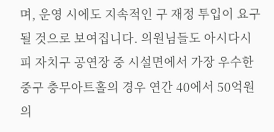며, 운영 시에도 지속적인 구 재정 투입이 요구될 것으로 보여집니다. 의원님들도 아시다시피 자치구 공연장 중 시설면에서 가장 우수한 중구 충무아트홀의 경우 연간 40에서 50억원의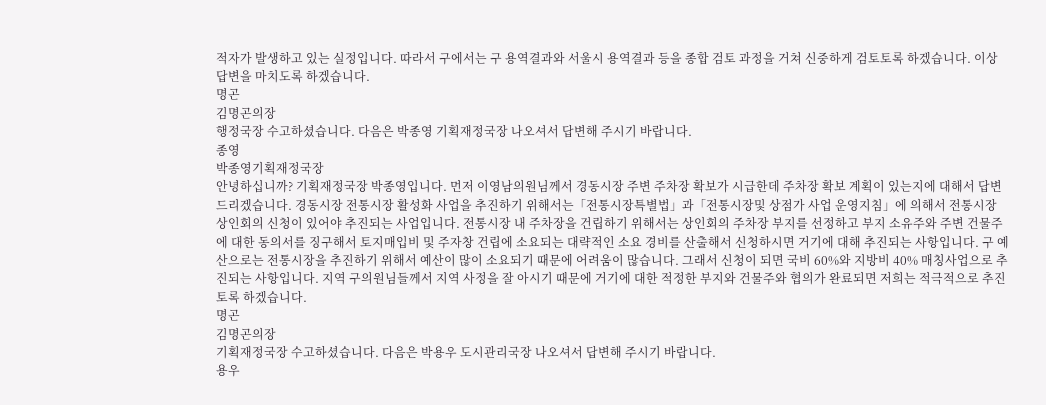적자가 발생하고 있는 실정입니다. 따라서 구에서는 구 용역결과와 서울시 용역결과 등을 종합 검토 과정을 거쳐 신중하게 검토토록 하겠습니다. 이상 답변을 마치도록 하겠습니다.
명곤
김명곤의장
행정국장 수고하셨습니다. 다음은 박종영 기획재정국장 나오셔서 답변해 주시기 바랍니다.
종영
박종영기획재정국장
안녕하십니까? 기획재정국장 박종영입니다. 먼저 이영남의원님께서 경동시장 주변 주차장 확보가 시급한데 주차장 확보 계획이 있는지에 대해서 답변드리겠습니다. 경동시장 전통시장 활성화 사업을 추진하기 위해서는「전통시장특별법」과「전통시장및 상점가 사업 운영지침」에 의해서 전통시장 상인회의 신청이 있어야 추진되는 사업입니다. 전통시장 내 주차장을 건립하기 위해서는 상인회의 주차장 부지를 선정하고 부지 소유주와 주변 건물주에 대한 동의서를 징구해서 토지매입비 및 주자창 건립에 소요되는 대략적인 소요 경비를 산출해서 신청하시면 거기에 대해 추진되는 사항입니다. 구 예산으로는 전통시장을 추진하기 위해서 예산이 많이 소요되기 때문에 어려움이 많습니다. 그래서 신청이 되면 국비 60%와 지방비 40% 매칭사업으로 추진되는 사항입니다. 지역 구의원님들께서 지역 사정을 잘 아시기 때문에 거기에 대한 적정한 부지와 건물주와 협의가 완료되면 저희는 적극적으로 추진토록 하겠습니다.
명곤
김명곤의장
기획재정국장 수고하셨습니다. 다음은 박용우 도시관리국장 나오셔서 답변해 주시기 바랍니다.
용우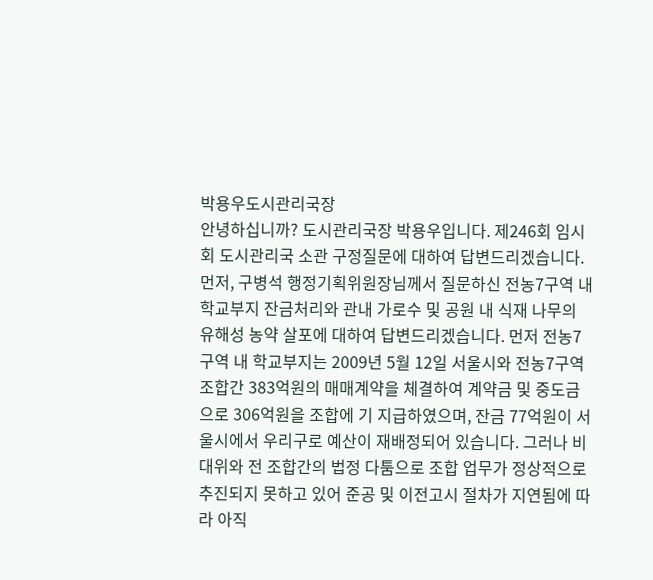박용우도시관리국장
안녕하십니까? 도시관리국장 박용우입니다. 제246회 임시회 도시관리국 소관 구정질문에 대하여 답변드리겠습니다. 먼저, 구병석 행정기획위원장님께서 질문하신 전농7구역 내 학교부지 잔금처리와 관내 가로수 및 공원 내 식재 나무의 유해성 농약 살포에 대하여 답변드리겠습니다. 먼저 전농7구역 내 학교부지는 2009년 5월 12일 서울시와 전농7구역 조합간 383억원의 매매계약을 체결하여 계약금 및 중도금으로 306억원을 조합에 기 지급하였으며, 잔금 77억원이 서울시에서 우리구로 예산이 재배정되어 있습니다. 그러나 비대위와 전 조합간의 법정 다툼으로 조합 업무가 정상적으로 추진되지 못하고 있어 준공 및 이전고시 절차가 지연됨에 따라 아직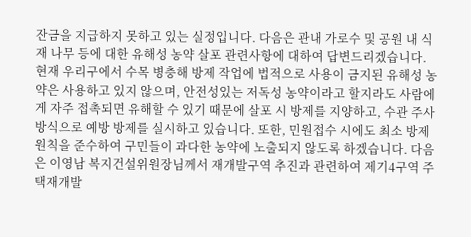잔금을 지급하지 못하고 있는 실정입니다. 다음은 관내 가로수 및 공원 내 식재 나무 등에 대한 유해성 농약 살포 관련사항에 대하여 답변드리겠습니다. 현재 우리구에서 수목 병충해 방제 작업에 법적으로 사용이 금지된 유해성 농약은 사용하고 있지 않으며, 안전성있는 저독성 농약이라고 할지라도 사람에게 자주 접촉되면 유해할 수 있기 때문에 살포 시 방제를 지양하고, 수관 주사 방식으로 예방 방제를 실시하고 있습니다. 또한, 민원접수 시에도 최소 방제 원칙을 준수하여 구민들이 과다한 농약에 노출되지 않도록 하겠습니다. 다음은 이영남 복지건설위원장님께서 재개발구역 추진과 관련하여 제기4구역 주택재개발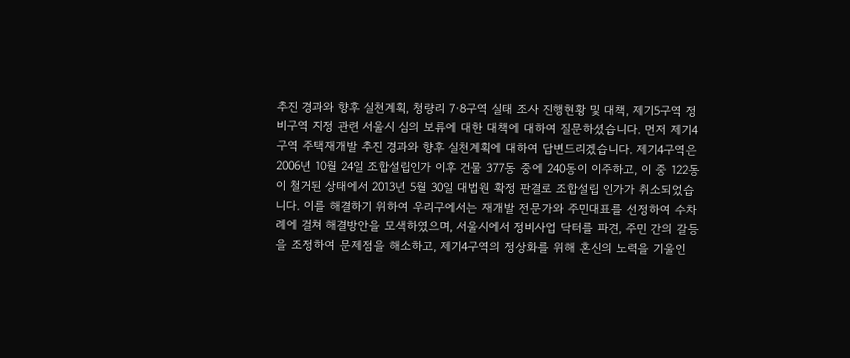추진 경과와 향후 실천계획, 청량리 7·8구역 실태 조사 진행현황 및 대책, 제기5구역 정비구역 지정 관련 서울시 심의 보류에 대한 대책에 대하여 질문하셨습니다. 먼저 제기4구역 주택재개발 추진 경과와 향후 실천계획에 대하여 답변드리겠습니다. 제기4구역은 2006년 10월 24일 조합설립인가 이후 건물 377동 중에 240동이 이주하고, 이 중 122동이 철거된 상태에서 2013년 5월 30일 대법원 확정 판결로 조합설립 인가가 취소되었습니다. 이를 해결하기 위하여 우리구에서는 재개발 전문가와 주민대표를 선정하여 수차례에 걸쳐 해결방안을 모색하였으며, 서울시에서 정비사업 닥터를 파견, 주민 간의 갈등을 조정하여 문제점을 해소하고, 제기4구역의 정상화를 위해 혼신의 노력을 기울인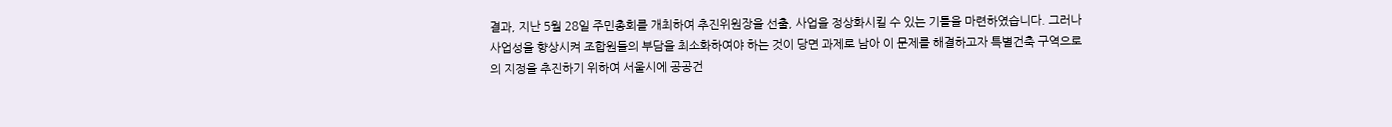결과, 지난 5월 28일 주민총회를 개최하여 추진위원장을 선출, 사업을 정상화시킬 수 있는 기틀을 마련하였습니다. 그러나 사업성을 향상시켜 조합원들의 부담을 최소화하여야 하는 것이 당면 과제로 남아 이 문제를 해결하고자 특별건축 구역으로의 지정을 추진하기 위하여 서울시에 공공건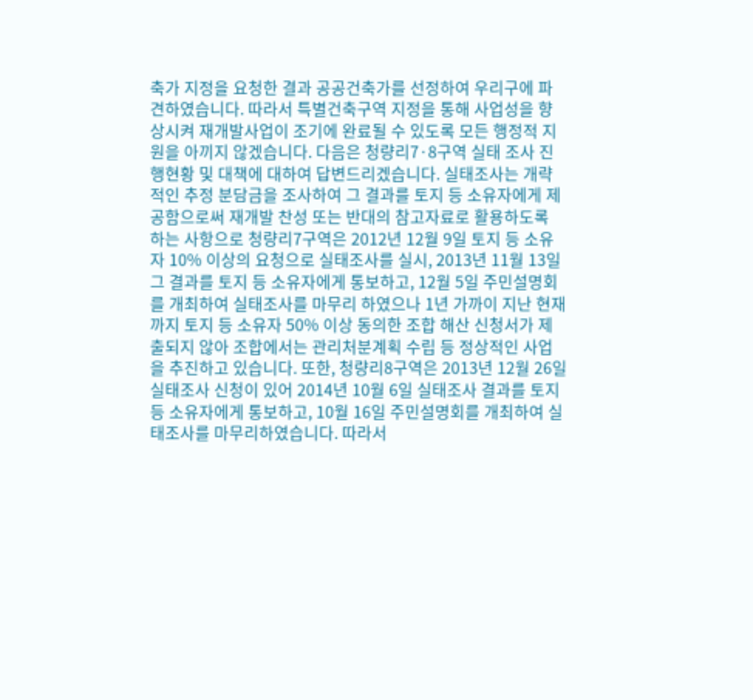축가 지정을 요청한 결과 공공건축가를 선정하여 우리구에 파견하였습니다. 따라서 특별건축구역 지정을 통해 사업성을 향상시켜 재개발사업이 조기에 완료될 수 있도록 모든 행정적 지원을 아끼지 않겠습니다. 다음은 청량리7·8구역 실태 조사 진행현황 및 대책에 대하여 답변드리겠습니다. 실태조사는 개략적인 추정 분담금을 조사하여 그 결과를 토지 등 소유자에게 제공함으로써 재개발 찬성 또는 반대의 참고자료로 활용하도록 하는 사항으로 청량리7구역은 2012년 12월 9일 토지 등 소유자 10% 이상의 요청으로 실태조사를 실시, 2013년 11월 13일 그 결과를 토지 등 소유자에게 통보하고, 12월 5일 주민설명회를 개최하여 실태조사를 마무리 하였으나 1년 가까이 지난 현재까지 토지 등 소유자 50% 이상 동의한 조합 해산 신청서가 제출되지 않아 조합에서는 관리처분계획 수립 등 정상적인 사업을 추진하고 있습니다. 또한, 청량리8구역은 2013년 12월 26일 실태조사 신청이 있어 2014년 10월 6일 실태조사 결과를 토지 등 소유자에게 통보하고, 10월 16일 주민설명회를 개최하여 실태조사를 마무리하였습니다. 따라서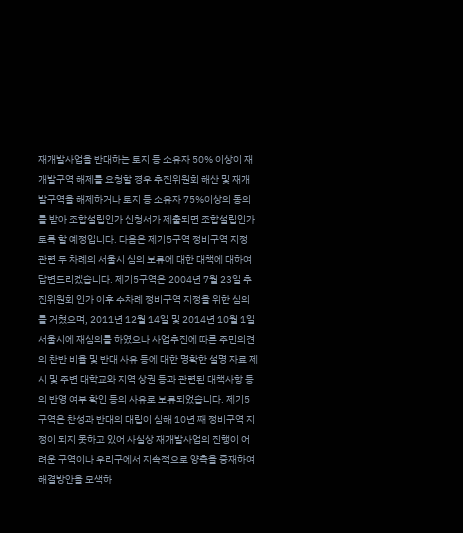재개발사업을 반대하는 토지 등 소유자 50% 이상이 재개발구역 해제를 요청할 경우 추진위원회 해산 및 재개발구역을 해제하거나 토지 등 소유자 75%이상의 동의를 받아 조합설립인가 신청서가 제출되면 조합설립인가토록 할 예정입니다. 다음은 제기5구역 정비구역 지정 관련 두 차례의 서울시 심의 보류에 대한 대책에 대하여 답변드리겠습니다. 제기5구역은 2004년 7월 23일 추진위원회 인가 이후 수차례 정비구역 지정을 위한 심의를 거쳤으며, 2011년 12월 14일 및 2014년 10월 1일 서울시에 재심의를 하였으나 사업추진에 따른 주민의견의 찬반 비율 및 반대 사유 등에 대한 명확한 설명 자료 제시 및 주변 대학교와 지역 상권 등과 관련된 대책사항 등의 반영 여부 확인 등의 사유로 보류되었습니다. 제기5구역은 찬성과 반대의 대립이 심해 10년 째 정비구역 지정이 되지 못하고 있어 사실상 재개발사업의 진행이 어려운 구역이나 우리구에서 지속적으로 양측을 중재하여 해결방안을 모색하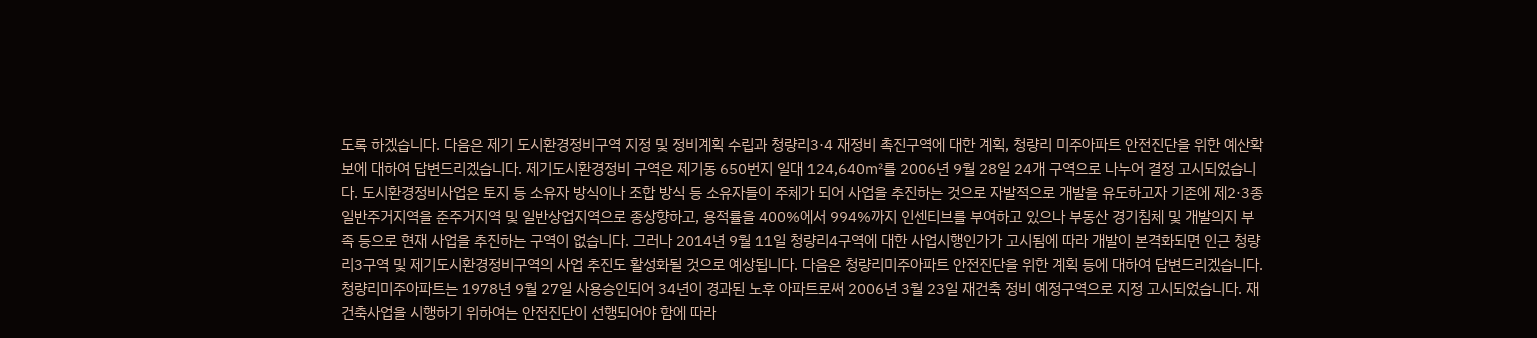도록 하겠습니다. 다음은 제기 도시환경정비구역 지정 및 정비계획 수립과 청량리3·4 재정비 촉진구역에 대한 계획, 청량리 미주아파트 안전진단을 위한 예산확보에 대하여 답변드리겠습니다. 제기도시환경정비 구역은 제기동 650번지 일대 124,640㎡를 2006년 9월 28일 24개 구역으로 나누어 결정 고시되었습니다. 도시환경정비사업은 토지 등 소유자 방식이나 조합 방식 등 소유자들이 주체가 되어 사업을 추진하는 것으로 자발적으로 개발을 유도하고자 기존에 제2·3종 일반주거지역을 준주거지역 및 일반상업지역으로 종상향하고, 용적률을 400%에서 994%까지 인센티브를 부여하고 있으나 부동산 경기침체 및 개발의지 부족 등으로 현재 사업을 추진하는 구역이 없습니다. 그러나 2014년 9월 11일 청량리4구역에 대한 사업시행인가가 고시됨에 따라 개발이 본격화되면 인근 청량리3구역 및 제기도시환경정비구역의 사업 추진도 활성화될 것으로 예상됩니다. 다음은 청량리미주아파트 안전진단을 위한 계획 등에 대하여 답변드리겠습니다. 청량리미주아파트는 1978년 9월 27일 사용승인되어 34년이 경과된 노후 아파트로써 2006년 3월 23일 재건축 정비 예정구역으로 지정 고시되었습니다. 재건축사업을 시행하기 위하여는 안전진단이 선행되어야 함에 따라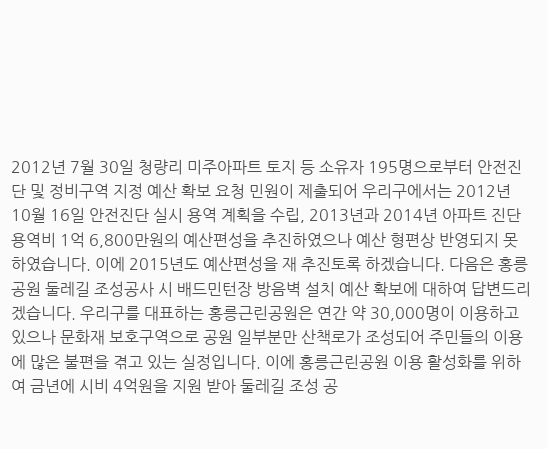2012년 7월 30일 청량리 미주아파트 토지 등 소유자 195명으로부터 안전진단 및 정비구역 지정 예산 확보 요청 민원이 제출되어 우리구에서는 2012년 10월 16일 안전진단 실시 용역 계획을 수립, 2013년과 2014년 아파트 진단용역비 1억 6,800만원의 예산편성을 추진하였으나 예산 형편상 반영되지 못하였습니다. 이에 2015년도 예산편성을 재 추진토록 하겠습니다. 다음은 홍릉공원 둘레길 조성공사 시 배드민턴장 방음벽 설치 예산 확보에 대하여 답변드리겠습니다. 우리구를 대표하는 홍릉근린공원은 연간 약 30,000명이 이용하고 있으나 문화재 보호구역으로 공원 일부분만 산책로가 조성되어 주민들의 이용에 많은 불편을 겪고 있는 실정입니다. 이에 홍릉근린공원 이용 활성화를 위하여 금년에 시비 4억원을 지원 받아 둘레길 조성 공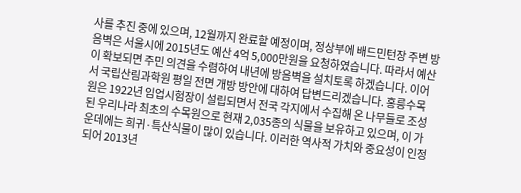사를 추진 중에 있으며, 12월까지 완료할 예정이며, 정상부에 배드민턴장 주변 방음벽은 서울시에 2015년도 예산 4억 5,000만원을 요청하였습니다. 따라서 예산이 확보되면 주민 의견을 수렴하여 내년에 방음벽을 설치토록 하겠습니다. 이어서 국립산림과학원 평일 전면 개방 방안에 대하여 답변드리겠습니다. 홍릉수목원은 1922년 임업시험장이 설립되면서 전국 각지에서 수집해 온 나무들로 조성된 우리나라 최초의 수목원으로 현재 2,035종의 식물을 보유하고 있으며, 이 가운데에는 희귀·특산식물이 많이 있습니다. 이러한 역사적 가치와 중요성이 인정되어 2013년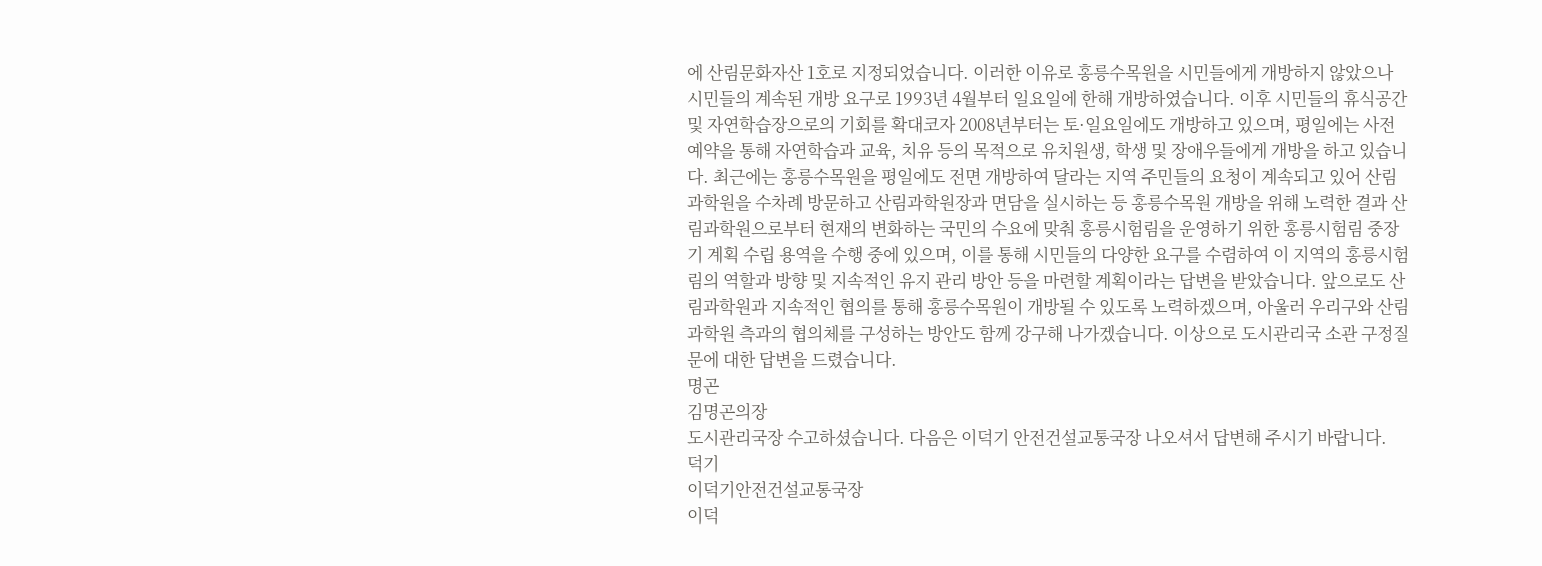에 산림문화자산 1호로 지정되었습니다. 이러한 이유로 홍릉수목원을 시민들에게 개방하지 않았으나 시민들의 계속된 개방 요구로 1993년 4월부터 일요일에 한해 개방하였습니다. 이후 시민들의 휴식공간 및 자연학습장으로의 기회를 확대코자 2008년부터는 토·일요일에도 개방하고 있으며, 평일에는 사전 예약을 통해 자연학습과 교육, 치유 등의 목적으로 유치원생, 학생 및 장애우들에게 개방을 하고 있습니다. 최근에는 홍릉수목원을 평일에도 전면 개방하여 달라는 지역 주민들의 요청이 계속되고 있어 산림과학원을 수차례 방문하고 산림과학원장과 면담을 실시하는 등 홍릉수목원 개방을 위해 노력한 결과 산림과학원으로부터 현재의 변화하는 국민의 수요에 맞춰 홍릉시험림을 운영하기 위한 홍릉시험림 중장기 계획 수립 용역을 수행 중에 있으며, 이를 통해 시민들의 다양한 요구를 수렴하여 이 지역의 홍릉시험림의 역할과 방향 및 지속적인 유지 관리 방안 등을 마련할 계획이라는 답변을 받았습니다. 앞으로도 산림과학원과 지속적인 협의를 통해 홍릉수목원이 개방될 수 있도록 노력하겠으며, 아울러 우리구와 산림과학원 측과의 협의체를 구성하는 방안도 함께 강구해 나가겠습니다. 이상으로 도시관리국 소관 구정질문에 대한 답변을 드렸습니다.
명곤
김명곤의장
도시관리국장 수고하셨습니다. 다음은 이덕기 안전건설교통국장 나오셔서 답변해 주시기 바랍니다.
덕기
이덕기안전건설교통국장
이덕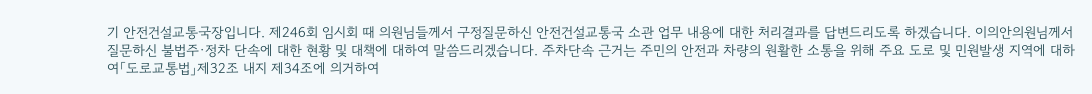기 안전건설교통국장입니다. 제246회 임시회 때 의원님들께서 구정질문하신 안전건설교통국 소관 업무 내용에 대한 처리결과를 답변드리도록 하겠습니다. 이의안의원님께서 질문하신 불법주·정차 단속에 대한 현황 및 대책에 대하여 말씀드리겠습니다. 주차단속 근거는 주민의 안전과 차량의 원활한 소통을 위해 주요 도로 및 민원발생 지역에 대하여「도로교통법」제32조 내지 제34조에 의거하여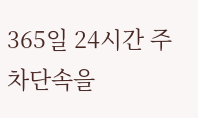365일 24시간 주차단속을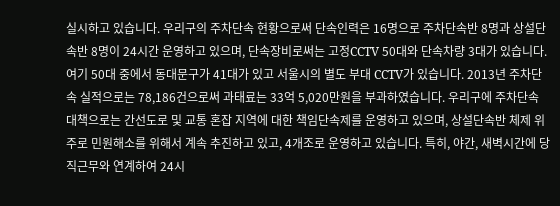실시하고 있습니다. 우리구의 주차단속 현황으로써 단속인력은 16명으로 주차단속반 8명과 상설단속반 8명이 24시간 운영하고 있으며, 단속장비로써는 고정CCTV 50대와 단속차량 3대가 있습니다. 여기 50대 중에서 동대문구가 41대가 있고 서울시의 별도 부대 CCTV가 있습니다. 2013년 주차단속 실적으로는 78,186건으로써 과태료는 33억 5,020만원을 부과하였습니다. 우리구에 주차단속 대책으로는 간선도로 및 교통 혼잡 지역에 대한 책임단속제를 운영하고 있으며, 상설단속반 체제 위주로 민원해소를 위해서 계속 추진하고 있고, 4개조로 운영하고 있습니다. 특히, 야간, 새벽시간에 당직근무와 연계하여 24시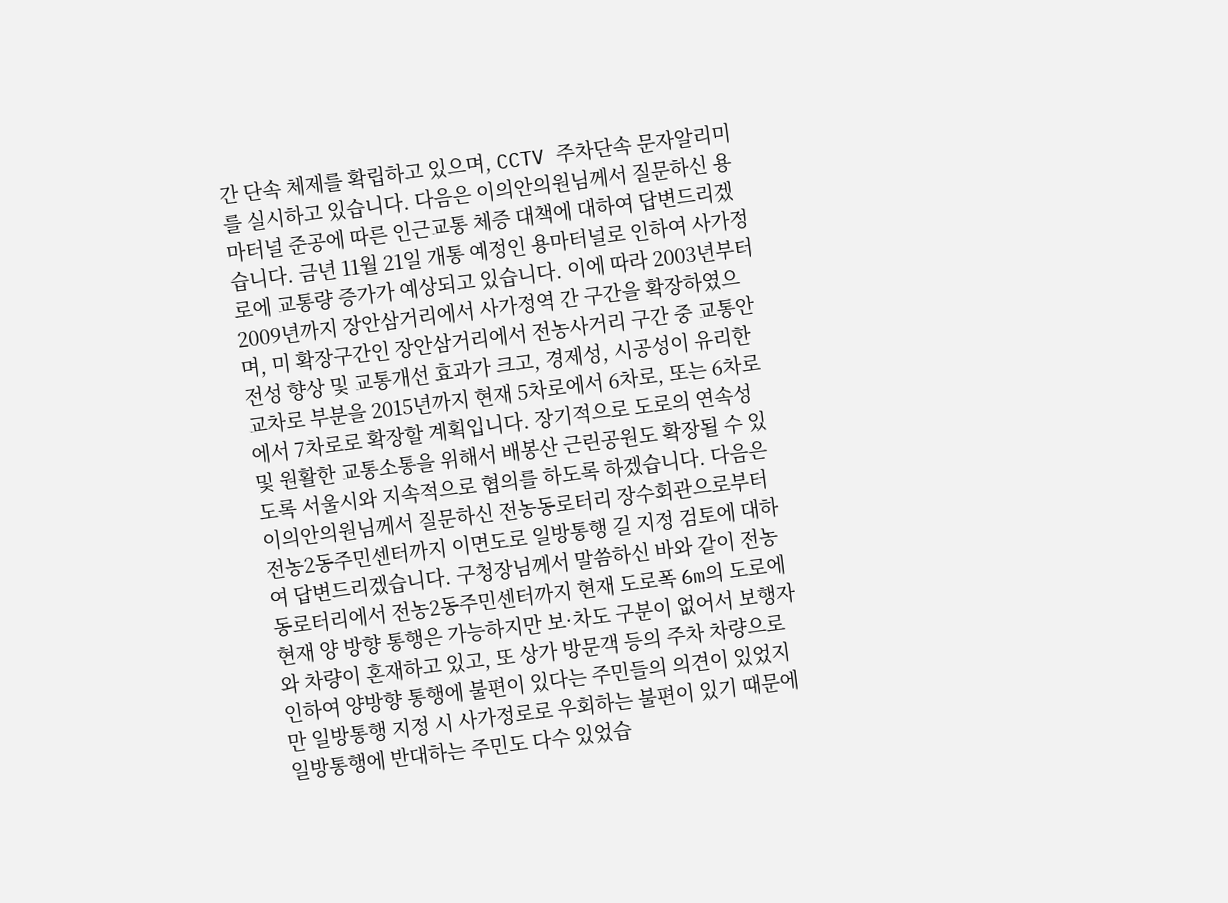간 단속 체제를 확립하고 있으며, CCTV 주차단속 문자알리미를 실시하고 있습니다. 다음은 이의안의원님께서 질문하신 용마터널 준공에 따른 인근교통 체증 대책에 대하여 답변드리겠습니다. 금년 11월 21일 개통 예정인 용마터널로 인하여 사가정로에 교통량 증가가 예상되고 있습니다. 이에 따라 2003년부터 2009년까지 장안삼거리에서 사가정역 간 구간을 확장하였으며, 미 확장구간인 장안삼거리에서 전농사거리 구간 중 교통안전성 향상 및 교통개선 효과가 크고, 경제성, 시공성이 유리한 교차로 부분을 2015년까지 현재 5차로에서 6차로, 또는 6차로에서 7차로로 확장할 계획입니다. 장기적으로 도로의 연속성 및 원활한 교통소통을 위해서 배봉산 근린공원도 확장될 수 있도록 서울시와 지속적으로 협의를 하도록 하겠습니다. 다음은 이의안의원님께서 질문하신 전농동로터리 장수회관으로부터 전농2동주민센터까지 이면도로 일방통행 길 지정 검토에 대하여 답변드리겠습니다. 구청장님께서 말씀하신 바와 같이 전농동로터리에서 전농2동주민센터까지 현재 도로폭 6m의 도로에 현재 양 방향 통행은 가능하지만 보·차도 구분이 없어서 보행자와 차량이 혼재하고 있고, 또 상가 방문객 등의 주차 차량으로 인하여 양방향 통행에 불편이 있다는 주민들의 의견이 있었지만 일방통행 지정 시 사가정로로 우회하는 불편이 있기 때문에 일방통행에 반대하는 주민도 다수 있었습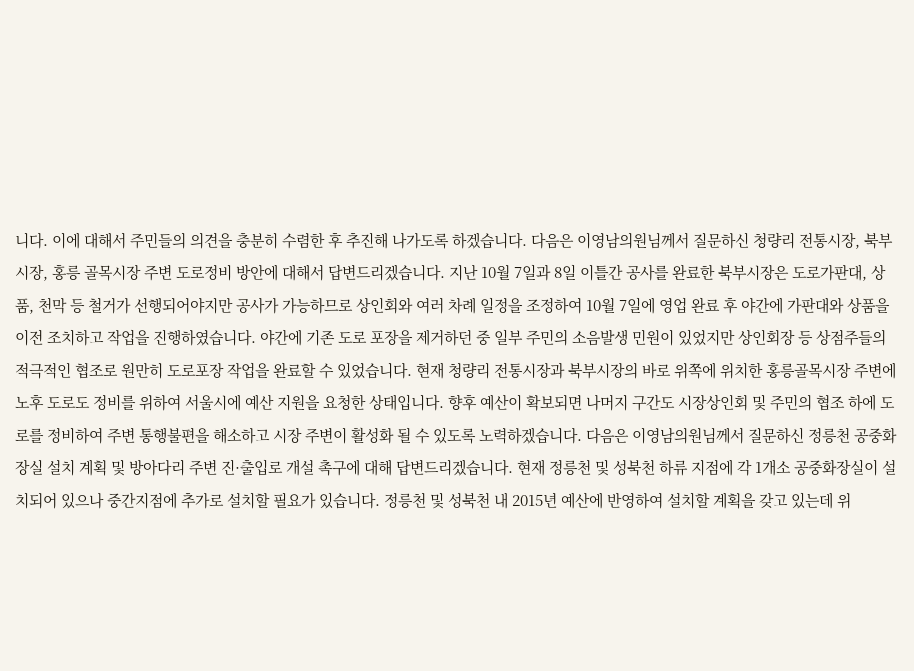니다. 이에 대해서 주민들의 의견을 충분히 수렴한 후 추진해 나가도록 하겠습니다. 다음은 이영남의원님께서 질문하신 청량리 전통시장, 북부시장, 홍릉 골목시장 주변 도로정비 방안에 대해서 답변드리겠습니다. 지난 10월 7일과 8일 이틀간 공사를 완료한 북부시장은 도로가판대, 상품, 천막 등 철거가 선행되어야지만 공사가 가능하므로 상인회와 여러 차례 일정을 조정하여 10월 7일에 영업 완료 후 야간에 가판대와 상품을 이전 조치하고 작업을 진행하였습니다. 야간에 기존 도로 포장을 제거하던 중 일부 주민의 소음발생 민원이 있었지만 상인회장 등 상점주들의 적극적인 협조로 원만히 도로포장 작업을 완료할 수 있었습니다. 현재 청량리 전통시장과 북부시장의 바로 위쪽에 위치한 홍릉골목시장 주변에 노후 도로도 정비를 위하여 서울시에 예산 지원을 요청한 상태입니다. 향후 예산이 확보되면 나머지 구간도 시장상인회 및 주민의 협조 하에 도로를 정비하여 주변 통행불편을 해소하고 시장 주변이 활성화 될 수 있도록 노력하겠습니다. 다음은 이영남의원님께서 질문하신 정릉천 공중화장실 설치 계획 및 방아다리 주변 진·출입로 개설 촉구에 대해 답변드리겠습니다. 현재 정릉천 및 성북천 하류 지점에 각 1개소 공중화장실이 설치되어 있으나 중간지점에 추가로 설치할 필요가 있습니다. 정릉천 및 성북천 내 2015년 예산에 반영하여 설치할 계획을 갖고 있는데 위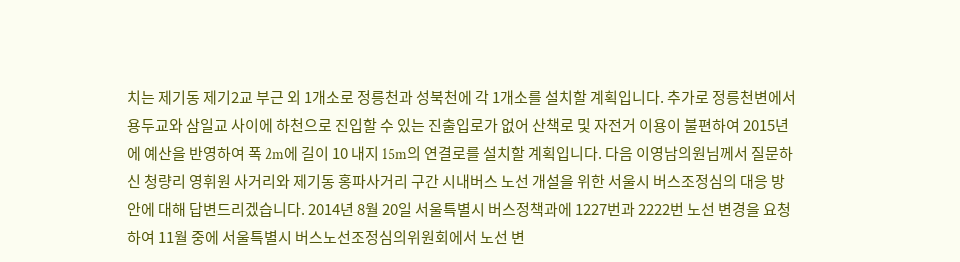치는 제기동 제기2교 부근 외 1개소로 정릉천과 성북천에 각 1개소를 설치할 계획입니다. 추가로 정릉천변에서 용두교와 삼일교 사이에 하천으로 진입할 수 있는 진출입로가 없어 산책로 및 자전거 이용이 불편하여 2015년에 예산을 반영하여 폭 2m에 길이 10 내지 15m의 연결로를 설치할 계획입니다. 다음 이영남의원님께서 질문하신 청량리 영휘원 사거리와 제기동 홍파사거리 구간 시내버스 노선 개설을 위한 서울시 버스조정심의 대응 방안에 대해 답변드리겠습니다. 2014년 8월 20일 서울특별시 버스정책과에 1227번과 2222번 노선 변경을 요청하여 11월 중에 서울특별시 버스노선조정심의위원회에서 노선 변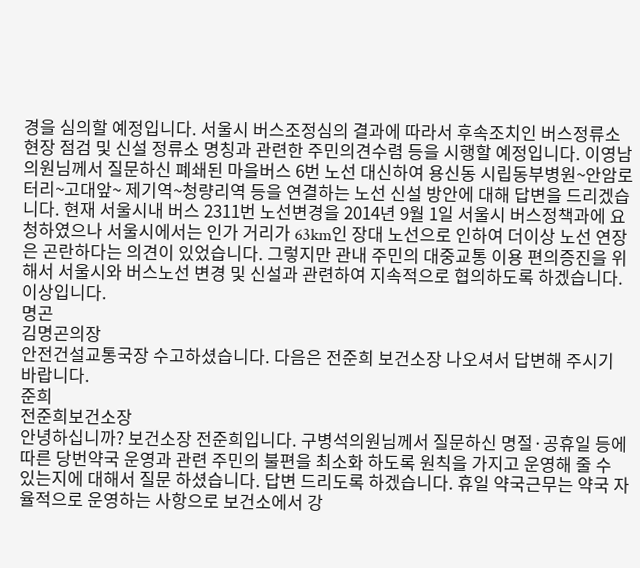경을 심의할 예정입니다. 서울시 버스조정심의 결과에 따라서 후속조치인 버스정류소 현장 점검 및 신설 정류소 명칭과 관련한 주민의견수렴 등을 시행할 예정입니다. 이영남의원님께서 질문하신 폐쇄된 마을버스 6번 노선 대신하여 용신동 시립동부병원~안암로터리~고대앞~ 제기역~청량리역 등을 연결하는 노선 신설 방안에 대해 답변을 드리겠습니다. 현재 서울시내 버스 2311번 노선변경을 2014년 9월 1일 서울시 버스정책과에 요청하였으나 서울시에서는 인가 거리가 63km인 장대 노선으로 인하여 더이상 노선 연장은 곤란하다는 의견이 있었습니다. 그렇지만 관내 주민의 대중교통 이용 편의증진을 위해서 서울시와 버스노선 변경 및 신설과 관련하여 지속적으로 협의하도록 하겠습니다. 이상입니다.
명곤
김명곤의장
안전건설교통국장 수고하셨습니다. 다음은 전준희 보건소장 나오셔서 답변해 주시기 바랍니다.
준희
전준희보건소장
안녕하십니까? 보건소장 전준희입니다. 구병석의원님께서 질문하신 명절·공휴일 등에 따른 당번약국 운영과 관련 주민의 불편을 최소화 하도록 원칙을 가지고 운영해 줄 수 있는지에 대해서 질문 하셨습니다. 답변 드리도록 하겠습니다. 휴일 약국근무는 약국 자율적으로 운영하는 사항으로 보건소에서 강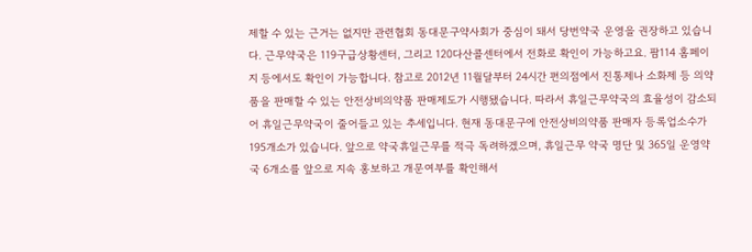제할 수 있는 근거는 없지만 관련협회 동대문구약사회가 중심이 돼서 당번약국 운영을 권장하고 있습니다. 근무약국은 119구급상황센터, 그리고 120다산콜센터에서 전화로 확인이 가능하고요. 팜114 홈페이지 등에서도 확인이 가능합니다. 참고로 2012년 11월달부터 24시간 편의점에서 진통제나 소화제 등 의약품을 판매할 수 있는 안전상비의약품 판매제도가 시행됐습니다. 따라서 휴일근무약국의 효율성이 감소되어 휴일근무약국이 줄어들고 있는 추세입니다. 현재 동대문구에 안전상비의약품 판매자 등록업소수가 195개소가 있습니다. 앞으로 약국휴일근무를 적극 독려하겠으며, 휴일근무 약국 명단 및 365일 운영약국 6개소를 앞으로 지속 홍보하고 개문여부를 확인해서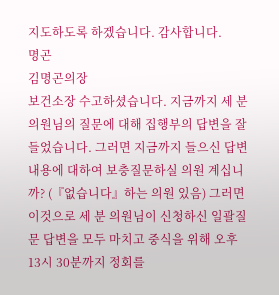지도하도록 하겠습니다. 감사합니다.
명곤
김명곤의장
보건소장 수고하셨습니다. 지금까지 세 분 의원님의 질문에 대해 집행부의 답변을 잘 들었습니다. 그러면 지금까지 들으신 답변 내용에 대하여 보충질문하실 의원 계십니까? (『없습니다』하는 의원 있음) 그러면 이것으로 세 분 의원님이 신청하신 일괄질문 답변을 모두 마치고 중식을 위해 오후 13시 30분까지 정회를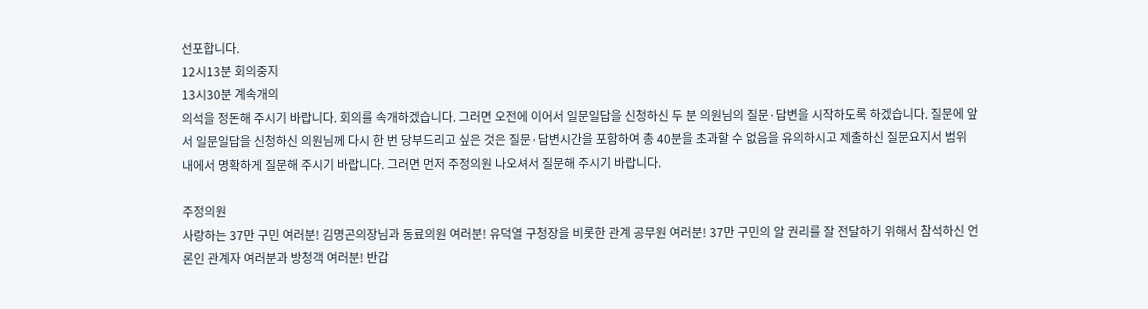선포합니다.
12시13분 회의중지
13시30분 계속개의
의석을 정돈해 주시기 바랍니다. 회의를 속개하겠습니다. 그러면 오전에 이어서 일문일답을 신청하신 두 분 의원님의 질문·답변을 시작하도록 하겠습니다. 질문에 앞서 일문일답을 신청하신 의원님께 다시 한 번 당부드리고 싶은 것은 질문·답변시간을 포함하여 총 40분을 초과할 수 없음을 유의하시고 제출하신 질문요지서 범위 내에서 명확하게 질문해 주시기 바랍니다. 그러면 먼저 주정의원 나오셔서 질문해 주시기 바랍니다.

주정의원
사랑하는 37만 구민 여러분! 김명곤의장님과 동료의원 여러분! 유덕열 구청장을 비롯한 관계 공무원 여러분! 37만 구민의 알 권리를 잘 전달하기 위해서 참석하신 언론인 관계자 여러분과 방청객 여러분! 반갑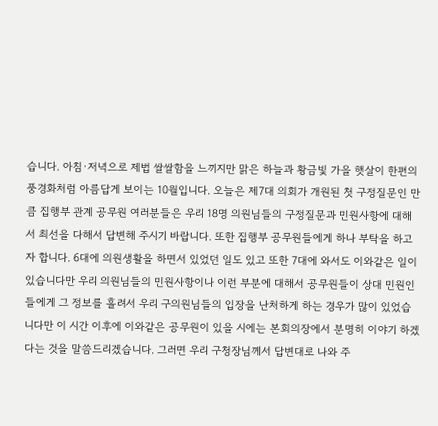습니다. 아침·저녁으로 제법 쌀쌀함을 느끼지만 맑은 하늘과 황금빛 가을 햇살이 한편의 풍경화처럼 아름답게 보이는 10월입니다. 오늘은 제7대 의회가 개원된 첫 구정질문인 만큼 집행부 관계 공무원 여러분들은 우리 18명 의원님들의 구정질문과 민원사항에 대해서 최선을 다해서 답변해 주시기 바랍니다. 또한 집행부 공무원들에게 하나 부탁을 하고자 합니다. 6대에 의원생활을 하면서 있었던 일도 있고 또한 7대에 와서도 이와같은 일이 있습니다만 우리 의원님들의 민원사항이나 이런 부분에 대해서 공무원들이 상대 민원인들에게 그 정보를 흘려서 우리 구의원님들의 입장을 난처하게 하는 경우가 많이 있었습니다만 이 시간 이후에 이와같은 공무원이 있을 시에는 본회의장에서 분명히 이야기 하겠다는 것을 말씀드리겠습니다. 그러면 우리 구청장님께서 답변대로 나와 주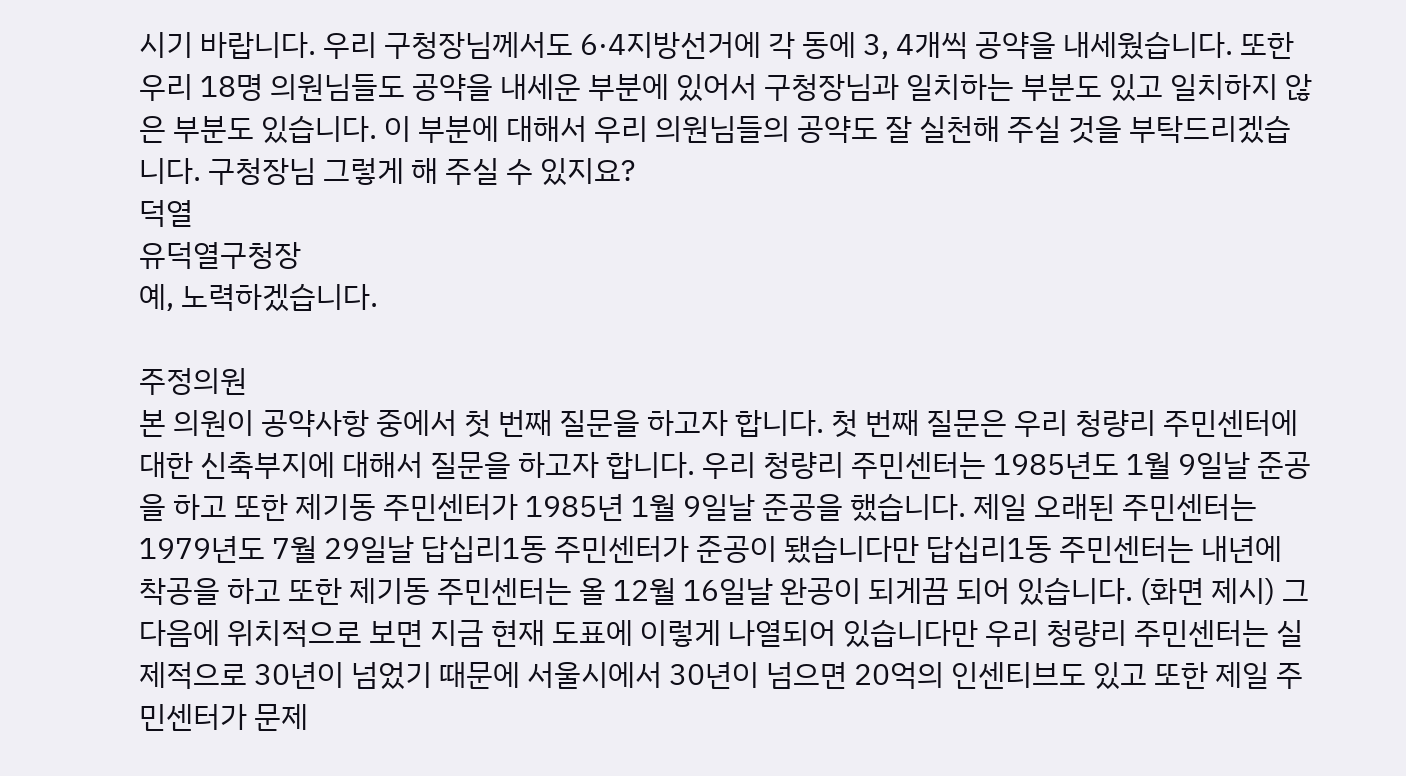시기 바랍니다. 우리 구청장님께서도 6·4지방선거에 각 동에 3, 4개씩 공약을 내세웠습니다. 또한 우리 18명 의원님들도 공약을 내세운 부분에 있어서 구청장님과 일치하는 부분도 있고 일치하지 않은 부분도 있습니다. 이 부분에 대해서 우리 의원님들의 공약도 잘 실천해 주실 것을 부탁드리겠습니다. 구청장님 그렇게 해 주실 수 있지요?
덕열
유덕열구청장
예, 노력하겠습니다.

주정의원
본 의원이 공약사항 중에서 첫 번째 질문을 하고자 합니다. 첫 번째 질문은 우리 청량리 주민센터에 대한 신축부지에 대해서 질문을 하고자 합니다. 우리 청량리 주민센터는 1985년도 1월 9일날 준공을 하고 또한 제기동 주민센터가 1985년 1월 9일날 준공을 했습니다. 제일 오래된 주민센터는 1979년도 7월 29일날 답십리1동 주민센터가 준공이 됐습니다만 답십리1동 주민센터는 내년에 착공을 하고 또한 제기동 주민센터는 올 12월 16일날 완공이 되게끔 되어 있습니다. (화면 제시) 그 다음에 위치적으로 보면 지금 현재 도표에 이렇게 나열되어 있습니다만 우리 청량리 주민센터는 실제적으로 30년이 넘었기 때문에 서울시에서 30년이 넘으면 20억의 인센티브도 있고 또한 제일 주민센터가 문제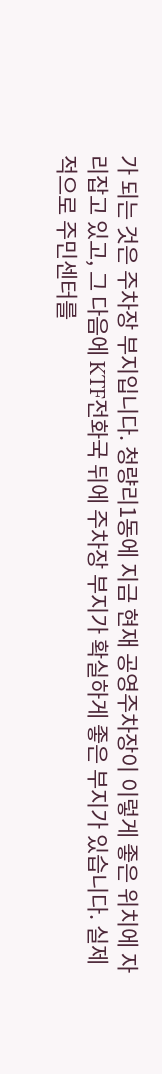가 되는 것은 주차장 부지입니다. 청량리1동에 지금 현재 공영주차장이 이렇게 좋은 위치에 자리잡고 있고, 그 다음에 KTF전화국 뒤에 주차장 부지가 확실하게 좋은 부지가 있습니다. 실제적으로 주민센터를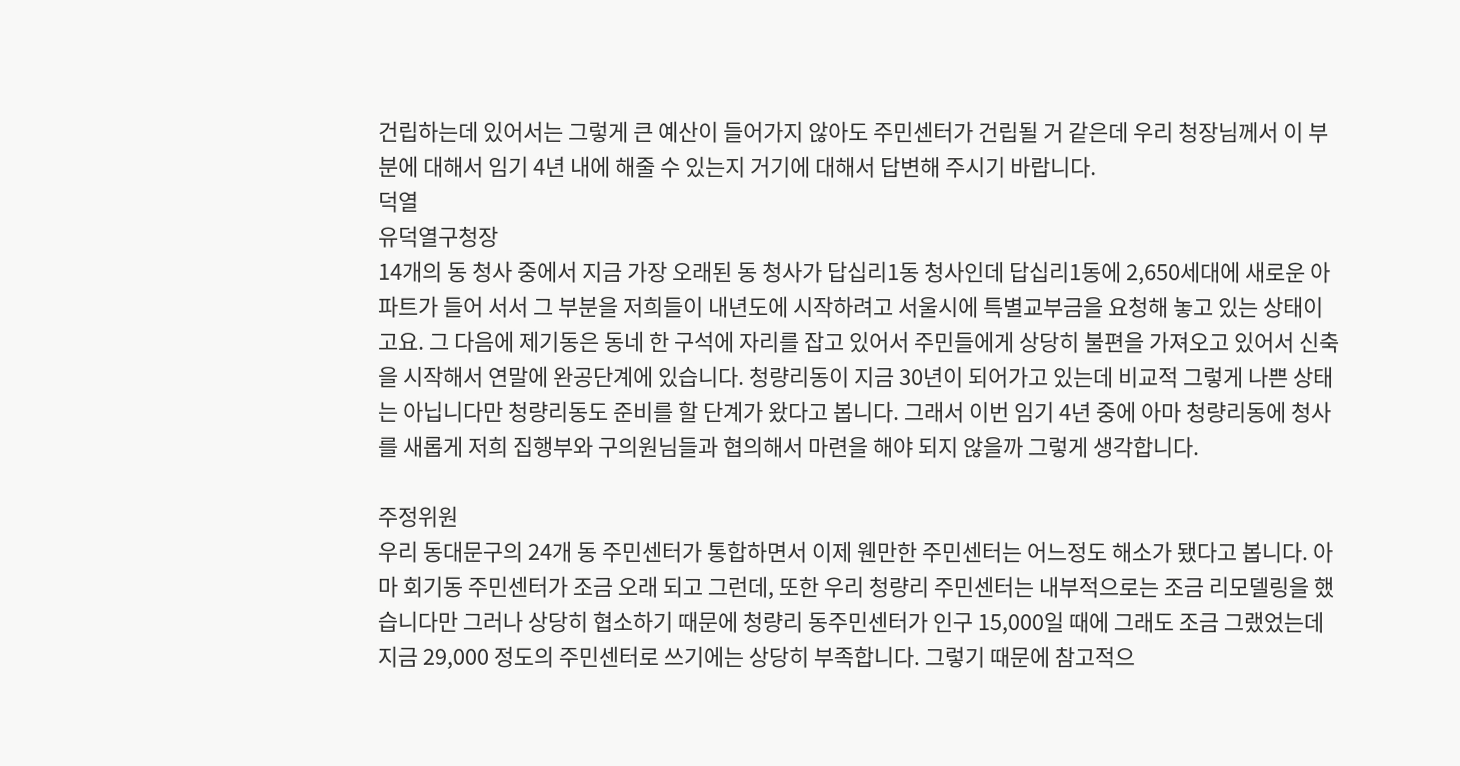건립하는데 있어서는 그렇게 큰 예산이 들어가지 않아도 주민센터가 건립될 거 같은데 우리 청장님께서 이 부분에 대해서 임기 4년 내에 해줄 수 있는지 거기에 대해서 답변해 주시기 바랍니다.
덕열
유덕열구청장
14개의 동 청사 중에서 지금 가장 오래된 동 청사가 답십리1동 청사인데 답십리1동에 2,650세대에 새로운 아파트가 들어 서서 그 부분을 저희들이 내년도에 시작하려고 서울시에 특별교부금을 요청해 놓고 있는 상태이고요. 그 다음에 제기동은 동네 한 구석에 자리를 잡고 있어서 주민들에게 상당히 불편을 가져오고 있어서 신축을 시작해서 연말에 완공단계에 있습니다. 청량리동이 지금 30년이 되어가고 있는데 비교적 그렇게 나쁜 상태는 아닙니다만 청량리동도 준비를 할 단계가 왔다고 봅니다. 그래서 이번 임기 4년 중에 아마 청량리동에 청사를 새롭게 저희 집행부와 구의원님들과 협의해서 마련을 해야 되지 않을까 그렇게 생각합니다.

주정위원
우리 동대문구의 24개 동 주민센터가 통합하면서 이제 웬만한 주민센터는 어느정도 해소가 됐다고 봅니다. 아마 회기동 주민센터가 조금 오래 되고 그런데, 또한 우리 청량리 주민센터는 내부적으로는 조금 리모델링을 했습니다만 그러나 상당히 협소하기 때문에 청량리 동주민센터가 인구 15,000일 때에 그래도 조금 그랬었는데 지금 29,000 정도의 주민센터로 쓰기에는 상당히 부족합니다. 그렇기 때문에 참고적으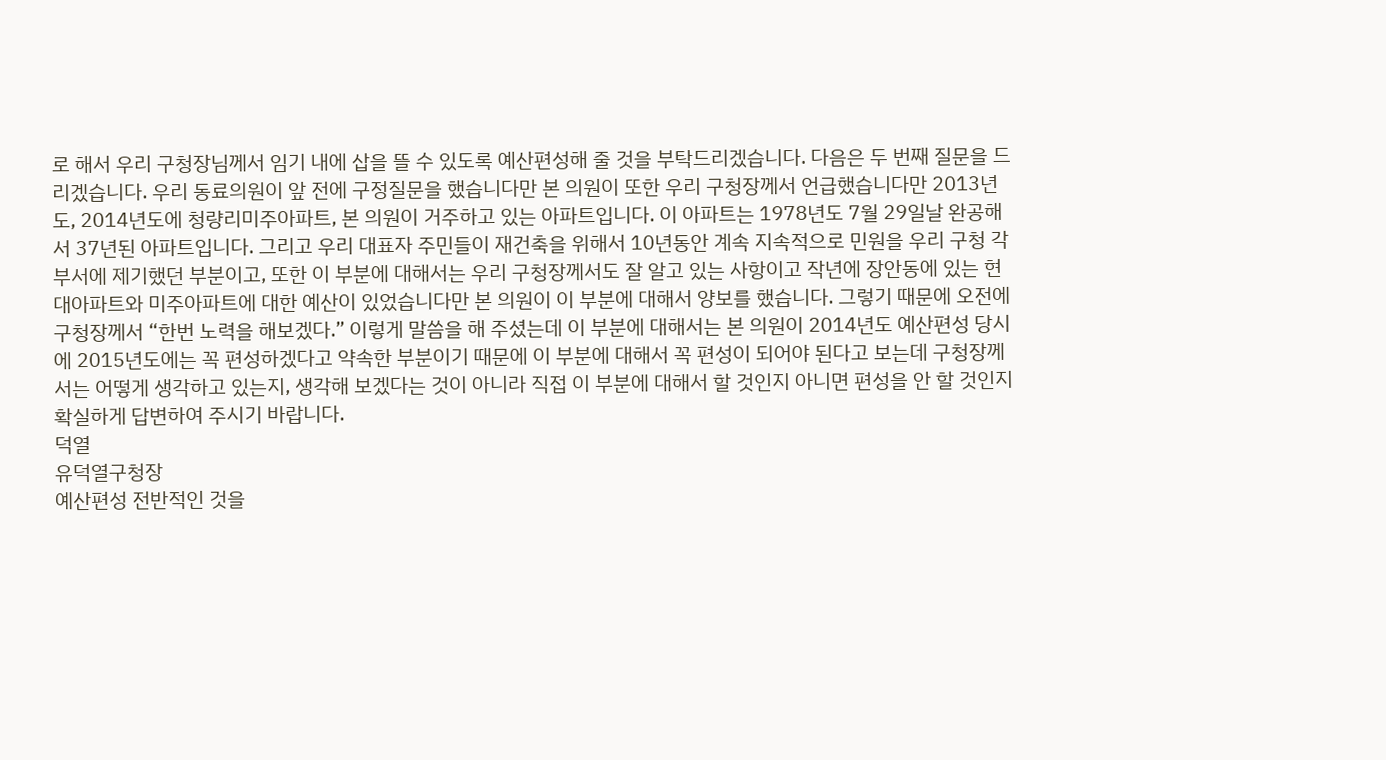로 해서 우리 구청장님께서 임기 내에 삽을 뜰 수 있도록 예산편성해 줄 것을 부탁드리겠습니다. 다음은 두 번째 질문을 드리겠습니다. 우리 동료의원이 앞 전에 구정질문을 했습니다만 본 의원이 또한 우리 구청장께서 언급했습니다만 2013년도, 2014년도에 청량리미주아파트, 본 의원이 거주하고 있는 아파트입니다. 이 아파트는 1978년도 7월 29일날 완공해서 37년된 아파트입니다. 그리고 우리 대표자 주민들이 재건축을 위해서 10년동안 계속 지속적으로 민원을 우리 구청 각 부서에 제기했던 부분이고, 또한 이 부분에 대해서는 우리 구청장께서도 잘 알고 있는 사항이고 작년에 장안동에 있는 현대아파트와 미주아파트에 대한 예산이 있었습니다만 본 의원이 이 부분에 대해서 양보를 했습니다. 그렇기 때문에 오전에 구청장께서 “한번 노력을 해보겠다.” 이렇게 말씀을 해 주셨는데 이 부분에 대해서는 본 의원이 2014년도 예산편성 당시에 2015년도에는 꼭 편성하겠다고 약속한 부분이기 때문에 이 부분에 대해서 꼭 편성이 되어야 된다고 보는데 구청장께서는 어떻게 생각하고 있는지, 생각해 보겠다는 것이 아니라 직접 이 부분에 대해서 할 것인지 아니면 편성을 안 할 것인지 확실하게 답변하여 주시기 바랍니다.
덕열
유덕열구청장
예산편성 전반적인 것을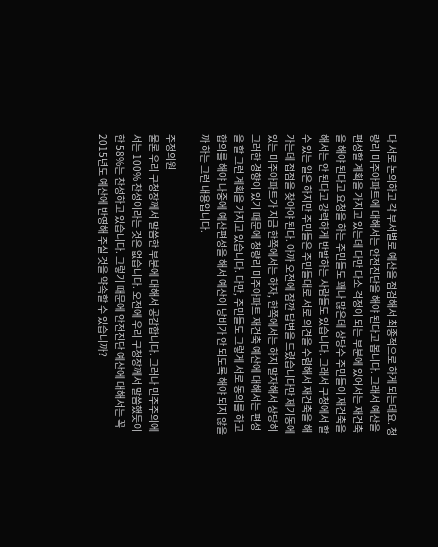다 서로 논의하고 각 부서별로 예산을 점검해서 최종적으로 하게 되는데요. 청량리 미주아파트에 대해서는 안전진단을 해야 된다고 봅니다. 그래서 예산을 편성할 계획을 가지고 있는데 다만 다소 걱정이 되는 부분에 있어서는 재건축을 해야 된다고 요청을 하는 주민들도 꽤나 많은데 상당수 주민들이 재건축을 해서는 안 된다고 강력하게 반발하는 사람들도 있습니다. 그래서 구청에서 할 수 있는 일은 하지만 주민들은 주민들대로 서로 의견을 수렴해서 재건축을 해 가는데 접점을 찾아야 된다. 아까 오전에 잠깐 답변을 드렸습니다만 제기동에 있는 미주아파트가 지금 한쪽에서는 하자, 한쪽에서는 하지 말자해서 상당히 그러한 경향이 있기 때문에 청량리 미주아파트 재건축 예산에 대해서는 편성을 할 그런 계획을 가지고 있습니다. 다만, 주민들도 그렇게 서로 동의를 하고 합의를 해야 나중에 예산편성을 해서 예산이 낭비가 안 되도록 해야 되지 않을까 하는 그런 내용입니다.

주정의원
물론 우리 구청장께서 말씀한 부분에 대해서 공감합니다. 그러나 민주주의에서는 100% 찬성이라는 것은 없습니다. 오전에 우리 구청장께서 말씀했듯이 한 58%는 찬성하고 있습니다. 그렇기 때문에 안전진단 예산에 대해서는 꼭 2015년도 예산에 반영해 주실 것을 약속할 수 있습니까?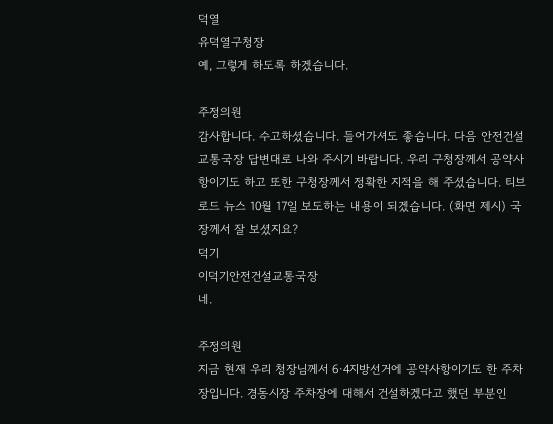덕열
유덕열구청장
예, 그렇게 하도록 하겠습니다.

주정의원
감사합니다. 수고하셨습니다. 들어가셔도 좋습니다. 다음 안전건설교통국장 답변대로 나와 주시기 바랍니다. 우리 구청장께서 공약사항이기도 하고 또한 구청장께서 정확한 지적을 해 주셨습니다. 티브로드 뉴스 10월 17일 보도하는 내용이 되겠습니다. (화면 제시) 국장께서 잘 보셨지요?
덕기
이덕기안전건설교통국장
네.

주정의원
지금 현재 우리 청장님께서 6·4지방선거에 공약사항이기도 한 주차장입니다. 경동시장 주차장에 대해서 건설하겠다고 했던 부분인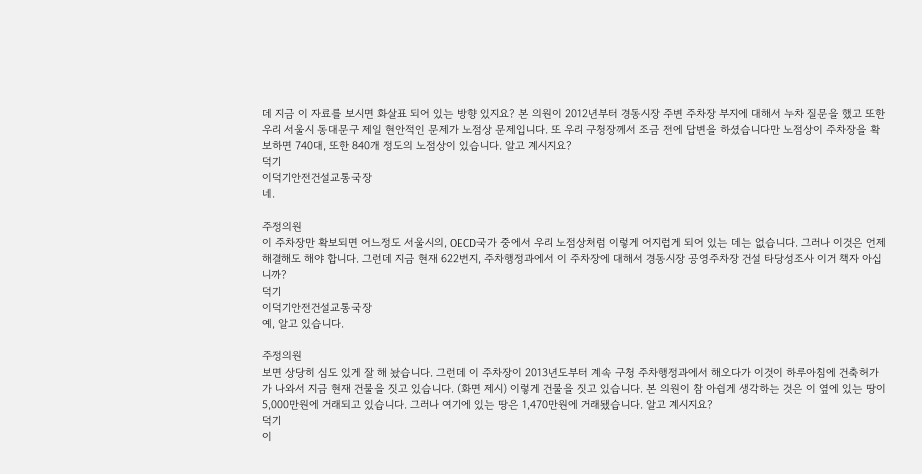데 지금 이 자료를 보시면 화살표 되어 있는 방향 있지요? 본 의원이 2012년부터 경동시장 주변 주차장 부지에 대해서 누차 질문을 했고 또한 우리 서울시 동대문구 제일 현안적인 문제가 노점상 문제입니다. 또 우리 구청장께서 조금 전에 답변을 하셨습니다만 노점상이 주차장을 확보하면 740대, 또한 840개 정도의 노점상이 있습니다. 알고 계시지요?
덕기
이덕기안전건설교통국장
네.

주정의원
이 주차장만 확보되면 어느정도 서울시의, OECD국가 중에서 우리 노점상처럼 이렇게 어지럽게 되어 있는 데는 없습니다. 그러나 이것은 언제 해결해도 해야 합니다. 그런데 지금 현재 622번지, 주차행정과에서 이 주차장에 대해서 경동시장 공영주차장 건설 타당성조사 이거 책자 아십니까?
덕기
이덕기안전건설교통국장
예, 알고 있습니다.

주정의원
보면 상당히 심도 있게 잘 해 놨습니다. 그런데 이 주차장이 2013년도부터 계속 구청 주차행정과에서 해오다가 이것이 하루아침에 건축허가가 나와서 지금 현재 건물을 짓고 있습니다. (화면 제시) 이렇게 건물을 짓고 있습니다. 본 의원이 참 아쉽게 생각하는 것은 이 옆에 있는 땅이 5,000만원에 거래되고 있습니다. 그러나 여기에 있는 땅은 1,470만원에 거래됐습니다. 알고 계시지요?
덕기
이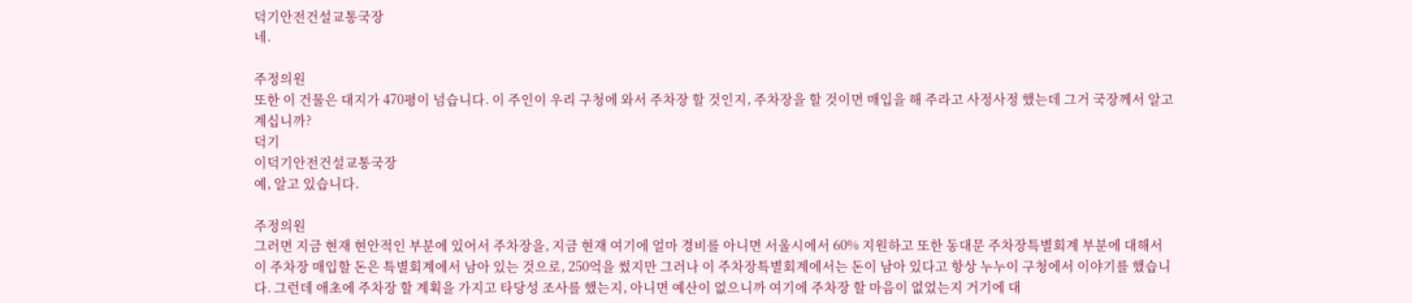덕기안전건설교통국장
네.

주정의원
또한 이 건물은 대지가 470평이 넘습니다. 이 주인이 우리 구청에 와서 주차장 할 것인지, 주차장을 할 것이면 매입을 해 주라고 사정사정 했는데 그거 국장께서 알고 계십니까?
덕기
이덕기안전건설교통국장
예, 알고 있습니다.

주정의원
그러면 지금 현재 현안적인 부분에 있어서 주차장을, 지금 현재 여기에 얼마 경비를 아니면 서울시에서 60% 지원하고 또한 동대문 주차장특별회계 부분에 대해서 이 주차장 매입할 돈은 특별회계에서 남아 있는 것으로, 250억을 썼지만 그러나 이 주차장특별회계에서는 돈이 남아 있다고 항상 누누이 구청에서 이야기를 했습니다. 그런데 애초에 주차장 할 계획을 가지고 타당성 조사를 했는지, 아니면 예산이 없으니까 여기에 주차장 할 마음이 없었는지 거기에 대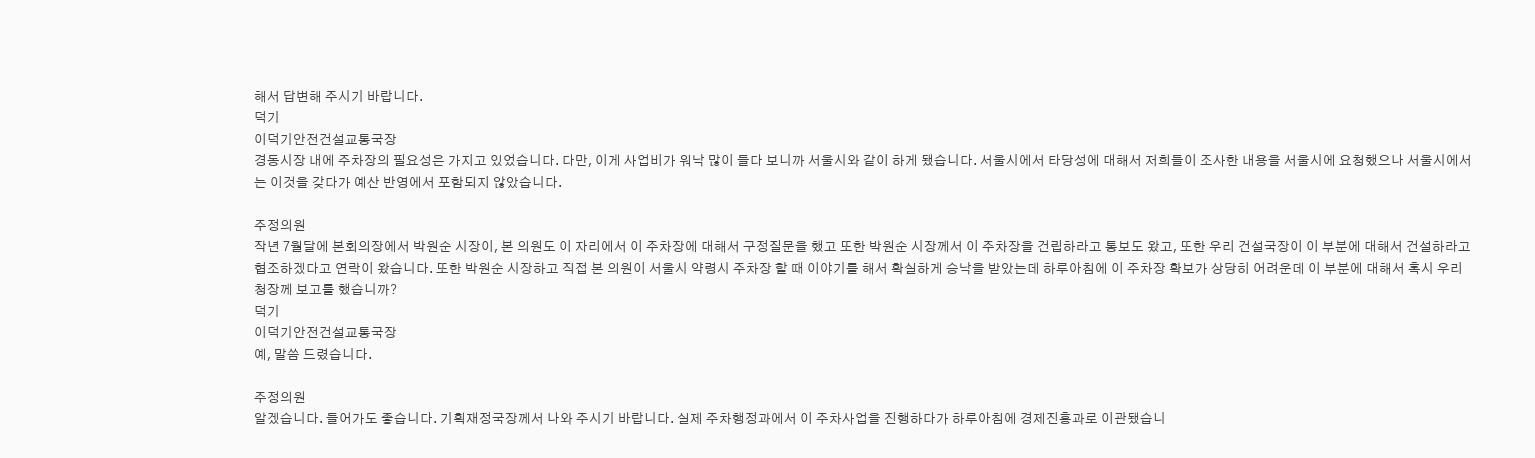해서 답변해 주시기 바랍니다.
덕기
이덕기안전건설교통국장
경동시장 내에 주차장의 필요성은 가지고 있었습니다. 다만, 이게 사업비가 워낙 많이 들다 보니까 서울시와 같이 하게 됐습니다. 서울시에서 타당성에 대해서 저희들이 조사한 내용을 서울시에 요청했으나 서울시에서는 이것을 갖다가 예산 반영에서 포함되지 않았습니다.

주정의원
작년 7월달에 본회의장에서 박원순 시장이, 본 의원도 이 자리에서 이 주차장에 대해서 구정질문을 했고 또한 박원순 시장께서 이 주차장을 건립하라고 통보도 왔고, 또한 우리 건설국장이 이 부분에 대해서 건설하라고 협조하겠다고 연락이 왔습니다. 또한 박원순 시장하고 직접 본 의원이 서울시 약령시 주차장 할 때 이야기를 해서 확실하게 승낙을 받았는데 하루아침에 이 주차장 확보가 상당히 어려운데 이 부분에 대해서 혹시 우리 청장께 보고를 했습니까?
덕기
이덕기안전건설교통국장
예, 말씀 드렸습니다.

주정의원
알겠습니다. 들어가도 좋습니다. 기획재정국장께서 나와 주시기 바랍니다. 실제 주차행정과에서 이 주차사업을 진행하다가 하루아침에 경제진흥과로 이관됐습니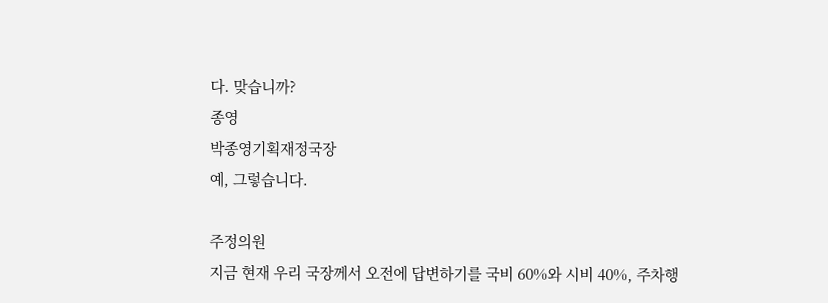다. 맞습니까?
종영
박종영기획재정국장
예, 그렇습니다.

주정의원
지금 현재 우리 국장께서 오전에 답변하기를 국비 60%와 시비 40%, 주차행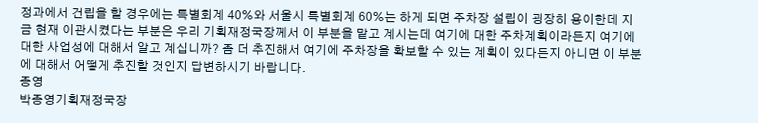정과에서 건립을 할 경우에는 특별회계 40%와 서울시 특별회계 60%는 하게 되면 주차장 설립이 굉장히 용이한데 지금 현재 이관시켰다는 부분은 우리 기획재정국장께서 이 부분을 맡고 계시는데 여기에 대한 주차계획이라든지 여기에 대한 사업성에 대해서 알고 계십니까? 좀 더 추진해서 여기에 주차장을 확보할 수 있는 계획이 있다든지 아니면 이 부분에 대해서 어떻게 추진할 것인지 답변하시기 바랍니다.
종영
박종영기획재정국장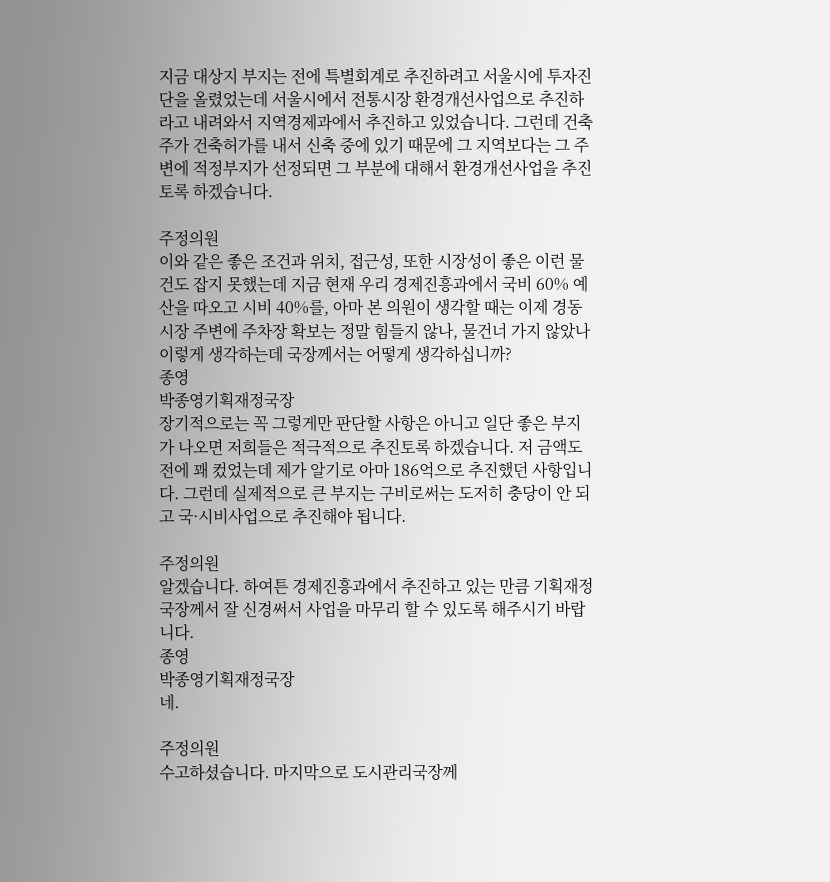지금 대상지 부지는 전에 특별회계로 추진하려고 서울시에 투자진단을 올렸었는데 서울시에서 전통시장 환경개선사업으로 추진하라고 내려와서 지역경제과에서 추진하고 있었습니다. 그런데 건축주가 건축허가를 내서 신축 중에 있기 때문에 그 지역보다는 그 주변에 적정부지가 선정되면 그 부분에 대해서 환경개선사업을 추진토록 하겠습니다.

주정의원
이와 같은 좋은 조건과 위치, 접근성, 또한 시장성이 좋은 이런 물건도 잡지 못했는데 지금 현재 우리 경제진흥과에서 국비 60% 예산을 따오고 시비 40%를, 아마 본 의원이 생각할 때는 이제 경동시장 주변에 주차장 확보는 정말 힘들지 않나, 물건너 가지 않았나 이렇게 생각하는데 국장께서는 어떻게 생각하십니까?
종영
박종영기획재정국장
장기적으로는 꼭 그렇게만 판단할 사항은 아니고 일단 좋은 부지가 나오면 저희들은 적극적으로 추진토록 하겠습니다. 저 금액도 전에 꽤 컸었는데 제가 알기로 아마 186억으로 추진했던 사항입니다. 그런데 실제적으로 큰 부지는 구비로써는 도저히 충당이 안 되고 국·시비사업으로 추진해야 됩니다.

주정의원
알겠습니다. 하여튼 경제진흥과에서 추진하고 있는 만큼 기획재정국장께서 잘 신경써서 사업을 마무리 할 수 있도록 해주시기 바랍니다.
종영
박종영기획재정국장
네.

주정의원
수고하셨습니다. 마지막으로 도시관리국장께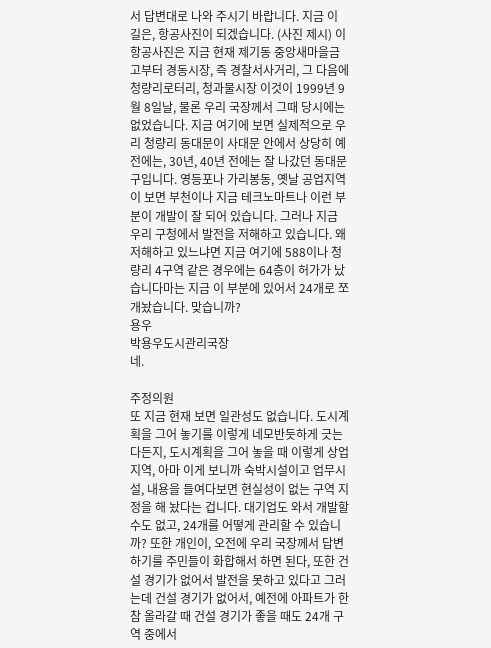서 답변대로 나와 주시기 바랍니다. 지금 이 길은, 항공사진이 되겠습니다. (사진 제시) 이 항공사진은 지금 현재 제기동 중앙새마을금고부터 경동시장, 즉 경찰서사거리, 그 다음에 청량리로터리, 청과물시장 이것이 1999년 9월 8일날, 물론 우리 국장께서 그때 당시에는 없었습니다. 지금 여기에 보면 실제적으로 우리 청량리 동대문이 사대문 안에서 상당히 예전에는, 30년, 40년 전에는 잘 나갔던 동대문구입니다. 영등포나 가리봉동, 옛날 공업지역이 보면 부천이나 지금 테크노마트나 이런 부분이 개발이 잘 되어 있습니다. 그러나 지금 우리 구청에서 발전을 저해하고 있습니다. 왜 저해하고 있느냐면 지금 여기에 588이나 청량리 4구역 같은 경우에는 64층이 허가가 났습니다마는 지금 이 부분에 있어서 24개로 쪼개놨습니다. 맞습니까?
용우
박용우도시관리국장
네.

주정의원
또 지금 현재 보면 일관성도 없습니다. 도시계획을 그어 놓기를 이렇게 네모반듯하게 긋는다든지, 도시계획을 그어 놓을 때 이렇게 상업지역, 아마 이게 보니까 숙박시설이고 업무시설, 내용을 들여다보면 현실성이 없는 구역 지정을 해 놨다는 겁니다. 대기업도 와서 개발할 수도 없고, 24개를 어떻게 관리할 수 있습니까? 또한 개인이, 오전에 우리 국장께서 답변 하기를 주민들이 화합해서 하면 된다, 또한 건설 경기가 없어서 발전을 못하고 있다고 그러는데 건설 경기가 없어서, 예전에 아파트가 한참 올라갈 때 건설 경기가 좋을 때도 24개 구역 중에서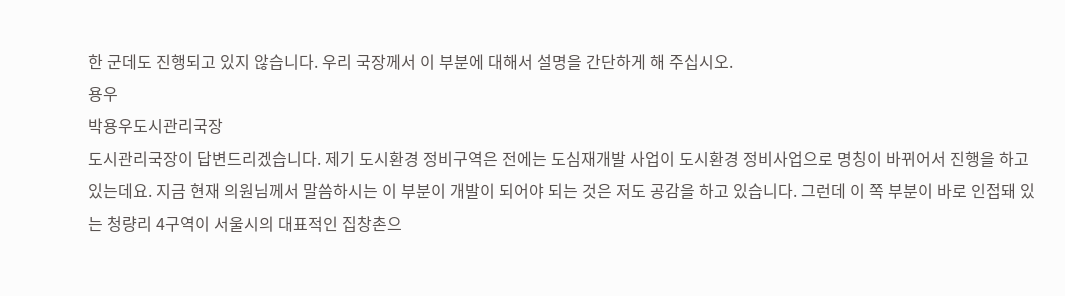한 군데도 진행되고 있지 않습니다. 우리 국장께서 이 부분에 대해서 설명을 간단하게 해 주십시오.
용우
박용우도시관리국장
도시관리국장이 답변드리겠습니다. 제기 도시환경 정비구역은 전에는 도심재개발 사업이 도시환경 정비사업으로 명칭이 바뀌어서 진행을 하고 있는데요. 지금 현재 의원님께서 말씀하시는 이 부분이 개발이 되어야 되는 것은 저도 공감을 하고 있습니다. 그런데 이 쪽 부분이 바로 인접돼 있는 청량리 4구역이 서울시의 대표적인 집창촌으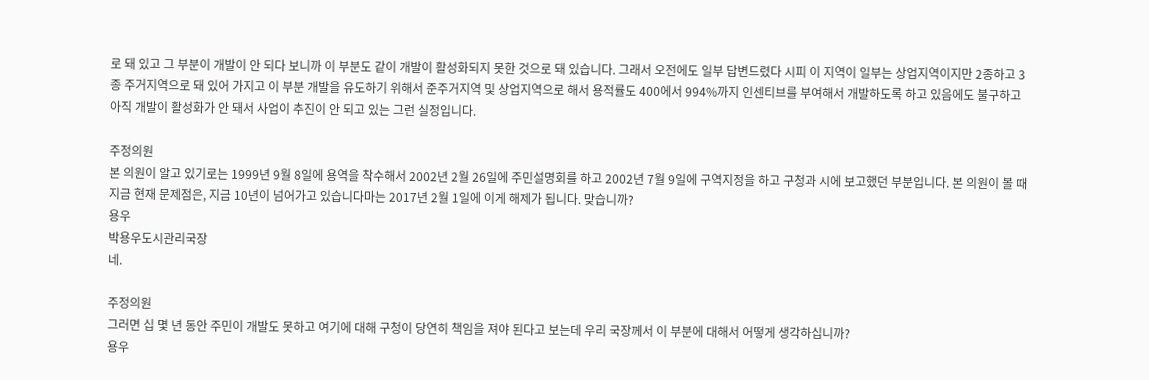로 돼 있고 그 부분이 개발이 안 되다 보니까 이 부분도 같이 개발이 활성화되지 못한 것으로 돼 있습니다. 그래서 오전에도 일부 답변드렸다 시피 이 지역이 일부는 상업지역이지만 2종하고 3종 주거지역으로 돼 있어 가지고 이 부분 개발을 유도하기 위해서 준주거지역 및 상업지역으로 해서 용적률도 400에서 994%까지 인센티브를 부여해서 개발하도록 하고 있음에도 불구하고 아직 개발이 활성화가 안 돼서 사업이 추진이 안 되고 있는 그런 실정입니다.

주정의원
본 의원이 알고 있기로는 1999년 9월 8일에 용역을 착수해서 2002년 2월 26일에 주민설명회를 하고 2002년 7월 9일에 구역지정을 하고 구청과 시에 보고했던 부분입니다. 본 의원이 볼 때 지금 현재 문제점은, 지금 10년이 넘어가고 있습니다마는 2017년 2월 1일에 이게 해제가 됩니다. 맞습니까?
용우
박용우도시관리국장
네.

주정의원
그러면 십 몇 년 동안 주민이 개발도 못하고 여기에 대해 구청이 당연히 책임을 져야 된다고 보는데 우리 국장께서 이 부분에 대해서 어떻게 생각하십니까?
용우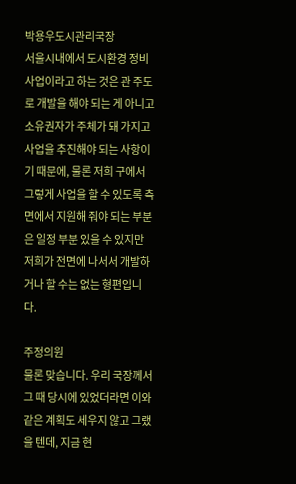박용우도시관리국장
서울시내에서 도시환경 정비사업이라고 하는 것은 관 주도로 개발을 해야 되는 게 아니고 소유권자가 주체가 돼 가지고 사업을 추진해야 되는 사항이기 때문에, 물론 저희 구에서 그렇게 사업을 할 수 있도록 측면에서 지원해 줘야 되는 부분은 일정 부분 있을 수 있지만 저희가 전면에 나서서 개발하거나 할 수는 없는 형편입니다.

주정의원
물론 맞습니다. 우리 국장께서 그 때 당시에 있었더라면 이와 같은 계획도 세우지 않고 그랬을 텐데, 지금 현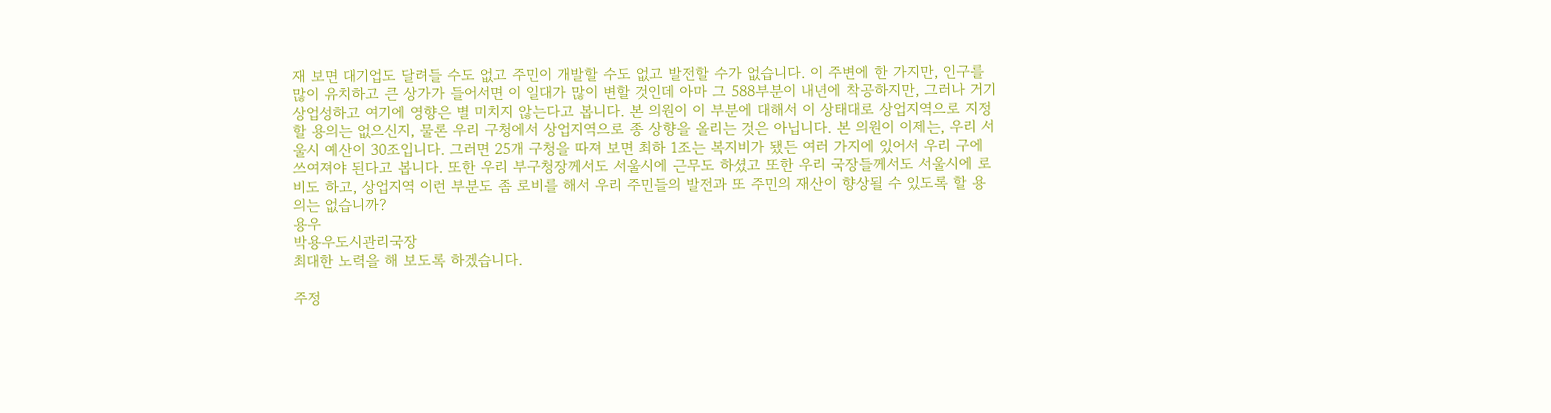재 보면 대기업도 달려들 수도 없고 주민이 개발할 수도 없고 발전할 수가 없습니다. 이 주변에 한 가지만, 인구를 많이 유치하고 큰 상가가 들어서면 이 일대가 많이 변할 것인데 아마 그 588부분이 내년에 착공하지만, 그러나 거기 상업성하고 여기에 영향은 별 미치지 않는다고 봅니다. 본 의원이 이 부분에 대해서 이 상태대로 상업지역으로 지정할 용의는 없으신지, 물론 우리 구청에서 상업지역으로 종 상향을 올리는 것은 아닙니다. 본 의원이 이제는, 우리 서울시 예산이 30조입니다. 그러면 25개 구청을 따져 보면 최하 1조는 복지비가 됐든 여러 가지에 있어서 우리 구에 쓰여져야 된다고 봅니다. 또한 우리 부구청장께서도 서울시에 근무도 하셨고 또한 우리 국장들께서도 서울시에 로비도 하고, 상업지역 이런 부분도 좀 로비를 해서 우리 주민들의 발전과 또 주민의 재산이 향상될 수 있도록 할 용의는 없습니까?
용우
박용우도시관리국장
최대한 노력을 해 보도록 하겠습니다.

주정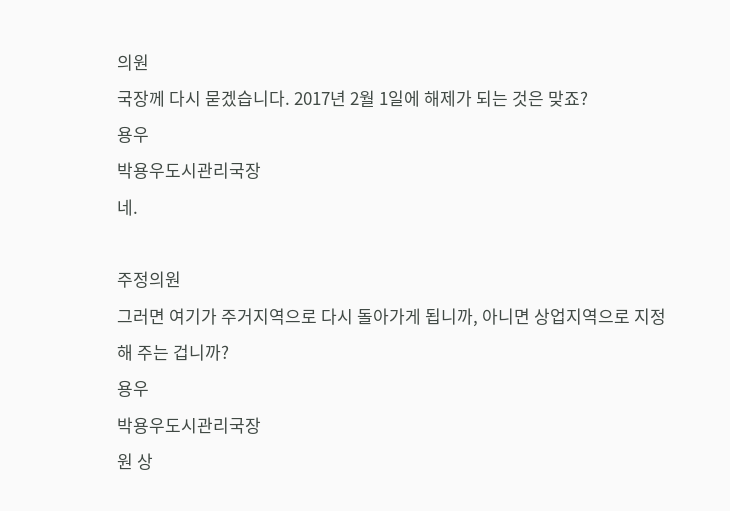의원
국장께 다시 묻겠습니다. 2017년 2월 1일에 해제가 되는 것은 맞죠?
용우
박용우도시관리국장
네.

주정의원
그러면 여기가 주거지역으로 다시 돌아가게 됩니까, 아니면 상업지역으로 지정해 주는 겁니까?
용우
박용우도시관리국장
원 상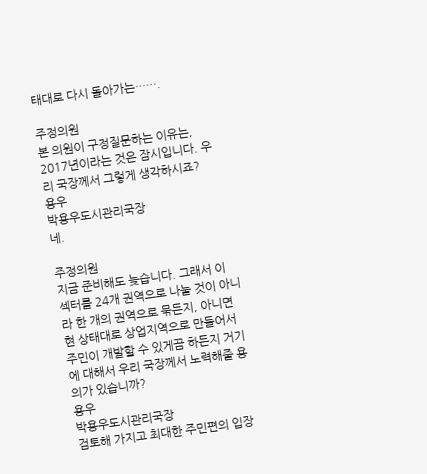태대로 다시 돌아가는…….

주정의원
본 의원이 구정질문하는 이유는, 2017년이라는 것은 잠시입니다. 우리 국장께서 그렇게 생각하시죠?
용우
박용우도시관리국장
네.

주정의원
지금 준비해도 늦습니다. 그래서 이 섹터를 24개 권역으로 나눌 것이 아니라 한 개의 권역으로 묶든지, 아니면 현 상태대로 상업지역으로 만들어서 주민이 개발할 수 있게끔 하든지 거기에 대해서 우리 국장께서 노력해줄 용의가 있습니까?
용우
박용우도시관리국장
검토해 가지고 최대한 주민편의 입장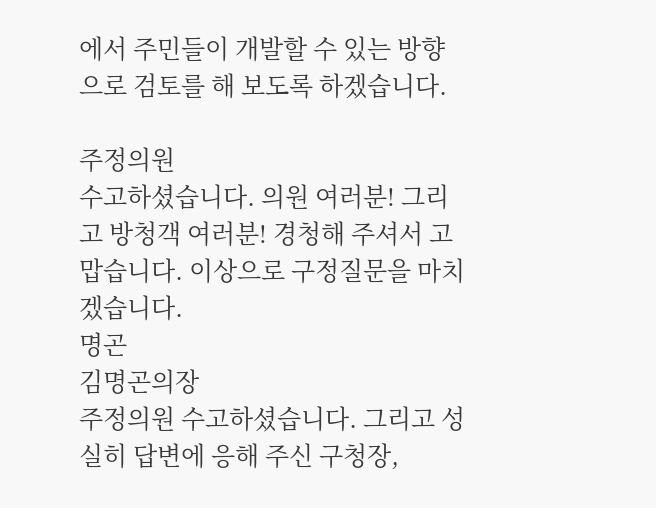에서 주민들이 개발할 수 있는 방향으로 검토를 해 보도록 하겠습니다.

주정의원
수고하셨습니다. 의원 여러분! 그리고 방청객 여러분! 경청해 주셔서 고맙습니다. 이상으로 구정질문을 마치겠습니다.
명곤
김명곤의장
주정의원 수고하셨습니다. 그리고 성실히 답변에 응해 주신 구청장,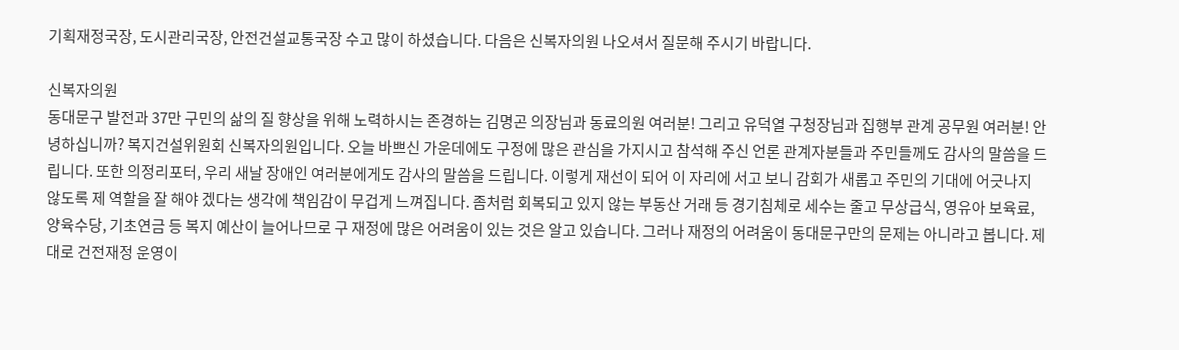기획재정국장, 도시관리국장, 안전건설교통국장 수고 많이 하셨습니다. 다음은 신복자의원 나오셔서 질문해 주시기 바랍니다.

신복자의원
동대문구 발전과 37만 구민의 삶의 질 향상을 위해 노력하시는 존경하는 김명곤 의장님과 동료의원 여러분! 그리고 유덕열 구청장님과 집행부 관계 공무원 여러분! 안녕하십니까? 복지건설위원회 신복자의원입니다. 오늘 바쁘신 가운데에도 구정에 많은 관심을 가지시고 참석해 주신 언론 관계자분들과 주민들께도 감사의 말씀을 드립니다. 또한 의정리포터, 우리 새날 장애인 여러분에게도 감사의 말씀을 드립니다. 이렇게 재선이 되어 이 자리에 서고 보니 감회가 새롭고 주민의 기대에 어긋나지 않도록 제 역할을 잘 해야 겠다는 생각에 책임감이 무겁게 느껴집니다. 좀처럼 회복되고 있지 않는 부동산 거래 등 경기침체로 세수는 줄고 무상급식, 영유아 보육료, 양육수당, 기초연금 등 복지 예산이 늘어나므로 구 재정에 많은 어려움이 있는 것은 알고 있습니다. 그러나 재정의 어려움이 동대문구만의 문제는 아니라고 봅니다. 제대로 건전재정 운영이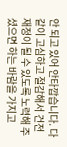안 되고 있어 안타깝습니다. 다 같이 고심하고 절감해서 건전재정이 될 수 있도록 노력해 주셨으면 하는 바람을 가지고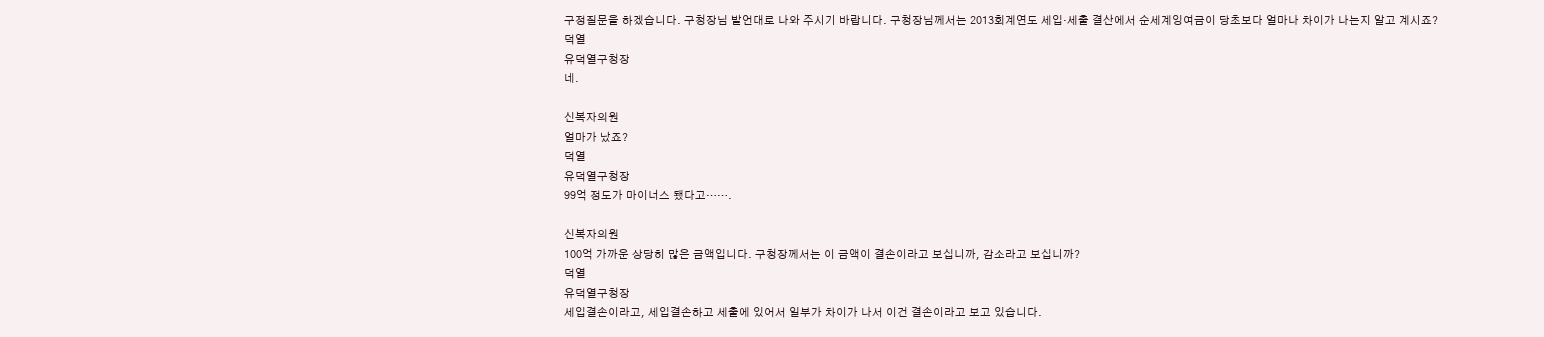구정질문을 하겠습니다. 구청장님 발언대로 나와 주시기 바랍니다. 구청장님께서는 2013회계연도 세입·세출 결산에서 순세계잉여금이 당초보다 얼마나 차이가 나는지 알고 계시죠?
덕열
유덕열구청장
네.

신복자의원
얼마가 났죠?
덕열
유덕열구청장
99억 정도가 마이너스 됐다고…….

신복자의원
100억 가까운 상당히 많은 금액입니다. 구청장께서는 이 금액이 결손이라고 보십니까, 감소라고 보십니까?
덕열
유덕열구청장
세입결손이라고, 세입결손하고 세출에 있어서 일부가 차이가 나서 이건 결손이라고 보고 있습니다.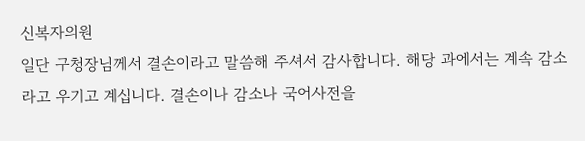신복자의원
일단 구청장님께서 결손이라고 말씀해 주셔서 감사합니다. 해당 과에서는 계속 감소라고 우기고 계십니다. 결손이나 감소나 국어사전을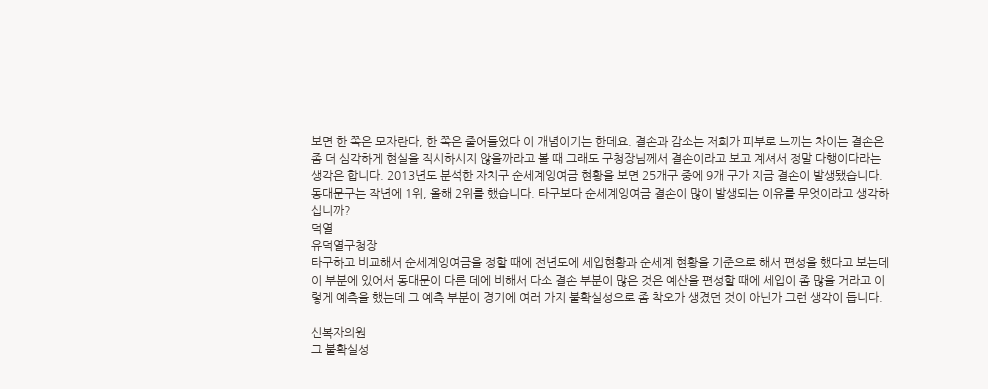보면 한 쪽은 모자란다, 한 쪽은 줄어들었다 이 개념이기는 한데요. 결손과 감소는 저희가 피부로 느끼는 차이는 결손은 좀 더 심각하게 현실을 직시하시지 않을까라고 볼 때 그래도 구청장님께서 결손이라고 보고 계셔서 정말 다행이다라는 생각은 합니다. 2013년도 분석한 자치구 순세계잉여금 현황을 보면 25개구 중에 9개 구가 지금 결손이 발생됐습니다. 동대문구는 작년에 1위, 올해 2위를 했습니다. 타구보다 순세계잉여금 결손이 많이 발생되는 이유를 무엇이라고 생각하십니까?
덕열
유덕열구청장
타구하고 비교해서 순세계잉여금을 정할 때에 전년도에 세입현황과 순세계 현황을 기준으로 해서 편성을 했다고 보는데 이 부분에 있어서 동대문이 다른 데에 비해서 다소 결손 부분이 많은 것은 예산을 편성할 때에 세입이 좀 많을 거라고 이렇게 예측을 했는데 그 예측 부분이 경기에 여러 가지 불확실성으로 좀 착오가 생겼던 것이 아닌가 그런 생각이 듭니다.

신복자의원
그 불확실성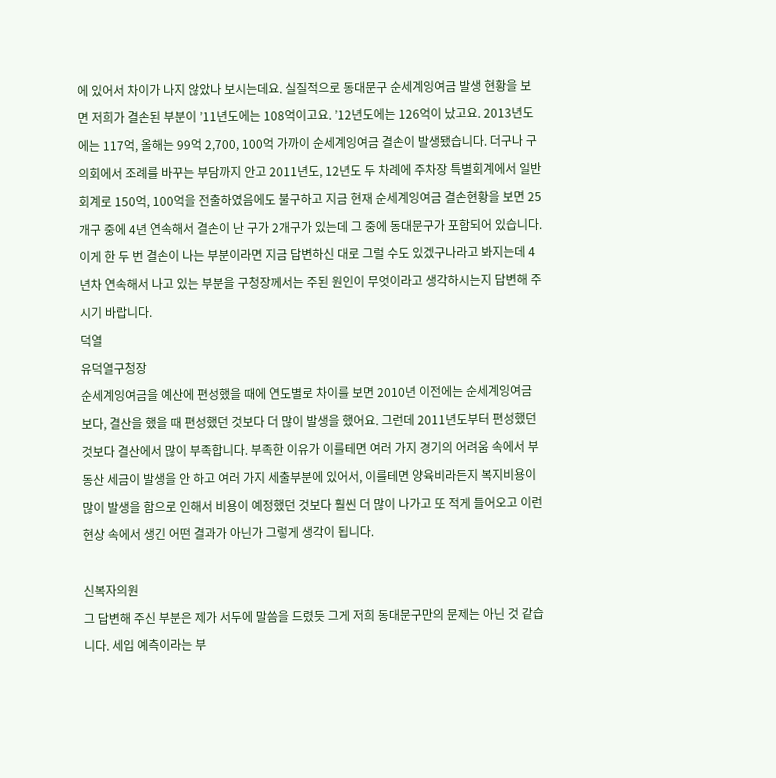에 있어서 차이가 나지 않았나 보시는데요. 실질적으로 동대문구 순세계잉여금 발생 현황을 보면 저희가 결손된 부분이 ’11년도에는 108억이고요. ’12년도에는 126억이 났고요. 2013년도에는 117억, 올해는 99억 2,700, 100억 가까이 순세계잉여금 결손이 발생됐습니다. 더구나 구의회에서 조례를 바꾸는 부담까지 안고 2011년도, 12년도 두 차례에 주차장 특별회계에서 일반회계로 150억, 100억을 전출하였음에도 불구하고 지금 현재 순세계잉여금 결손현황을 보면 25개구 중에 4년 연속해서 결손이 난 구가 2개구가 있는데 그 중에 동대문구가 포함되어 있습니다. 이게 한 두 번 결손이 나는 부분이라면 지금 답변하신 대로 그럴 수도 있겠구나라고 봐지는데 4년차 연속해서 나고 있는 부분을 구청장께서는 주된 원인이 무엇이라고 생각하시는지 답변해 주시기 바랍니다.
덕열
유덕열구청장
순세계잉여금을 예산에 편성했을 때에 연도별로 차이를 보면 2010년 이전에는 순세계잉여금 보다, 결산을 했을 때 편성했던 것보다 더 많이 발생을 했어요. 그런데 2011년도부터 편성했던 것보다 결산에서 많이 부족합니다. 부족한 이유가 이를테면 여러 가지 경기의 어려움 속에서 부동산 세금이 발생을 안 하고 여러 가지 세출부분에 있어서, 이를테면 양육비라든지 복지비용이 많이 발생을 함으로 인해서 비용이 예정했던 것보다 훨씬 더 많이 나가고 또 적게 들어오고 이런 현상 속에서 생긴 어떤 결과가 아닌가 그렇게 생각이 됩니다.

신복자의원
그 답변해 주신 부분은 제가 서두에 말씀을 드렸듯 그게 저희 동대문구만의 문제는 아닌 것 같습니다. 세입 예측이라는 부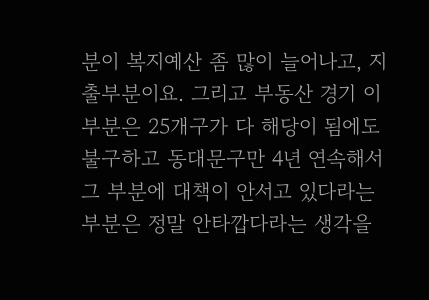분이 복지예산 좀 많이 늘어나고, 지출부분이요. 그리고 부동산 경기 이 부분은 25개구가 다 해당이 됨에도 불구하고 동대문구만 4년 연속해서 그 부분에 대책이 안서고 있다라는 부분은 정말 안타깝다라는 생각을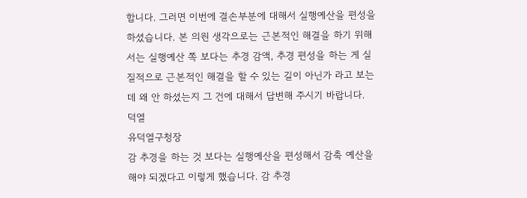합니다. 그러면 이번에 결손부분에 대해서 실행예산을 편성을 하셨습니다. 본 의원 생각으로는 근본적인 해결을 하기 위해서는 실행예산 쪽 보다는 추경 감액, 추경 편성을 하는 게 실질적으로 근본적인 해결을 할 수 있는 길이 아닌가 라고 보는데 왜 안 하셨는지 그 건에 대해서 답변해 주시기 바랍니다.
덕열
유덕열구청장
감 추경을 하는 것 보다는 실행예산을 편성해서 감축 예산을 해야 되겠다고 이렇게 했습니다. 감 추경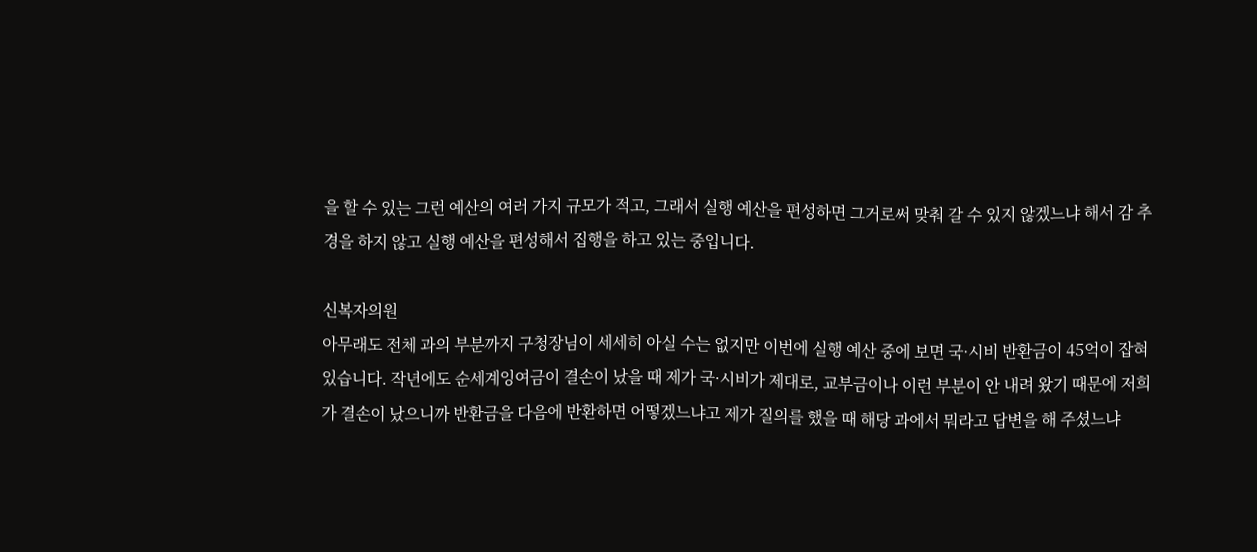을 할 수 있는 그런 예산의 여러 가지 규모가 적고, 그래서 실행 예산을 편성하면 그거로써 맞춰 갈 수 있지 않겠느냐 해서 감 추경을 하지 않고 실행 예산을 편성해서 집행을 하고 있는 중입니다.

신복자의원
아무래도 전체 과의 부분까지 구청장님이 세세히 아실 수는 없지만 이번에 실행 예산 중에 보면 국·시비 반환금이 45억이 잡혀 있습니다. 작년에도 순세계잉여금이 결손이 났을 때 제가 국·시비가 제대로, 교부금이나 이런 부분이 안 내려 왔기 때문에 저희가 결손이 났으니까 반환금을 다음에 반환하면 어떻겠느냐고 제가 질의를 했을 때 해당 과에서 뭐라고 답변을 해 주셨느냐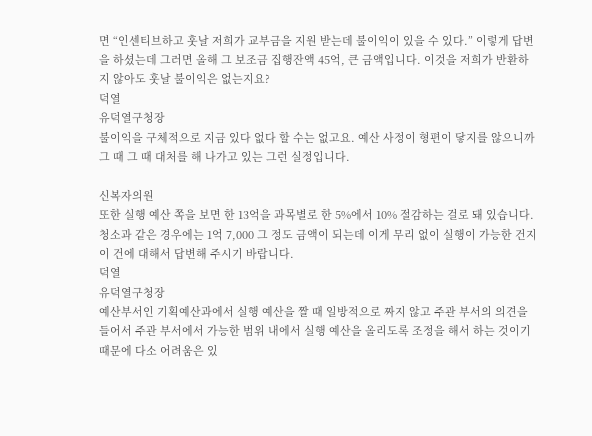면 “인센티브하고 훗날 저희가 교부금을 지원 받는데 불이익이 있을 수 있다.” 이렇게 답변을 하셨는데 그러면 올해 그 보조금 집행잔액 45억, 큰 금액입니다. 이것을 저희가 반환하지 않아도 훗날 불이익은 없는지요?
덕열
유덕열구청장
불이익을 구체적으로 지금 있다 없다 할 수는 없고요. 예산 사정이 형편이 닿지를 않으니까 그 때 그 때 대처를 해 나가고 있는 그런 실정입니다.

신복자의원
또한 실행 예산 쪽을 보면 한 13억을 과목별로 한 5%에서 10% 절감하는 걸로 돼 있습니다. 청소과 같은 경우에는 1억 7,000 그 정도 금액이 되는데 이게 무리 없이 실행이 가능한 건지 이 건에 대해서 답변해 주시기 바랍니다.
덕열
유덕열구청장
예산부서인 기획예산과에서 실행 예산을 짤 때 일방적으로 짜지 않고 주관 부서의 의견을 들어서 주관 부서에서 가능한 범위 내에서 실행 예산을 올리도록 조정을 해서 하는 것이기 때문에 다소 어려움은 있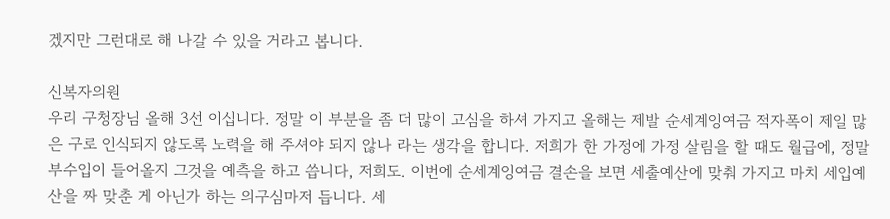겠지만 그런대로 해 나갈 수 있을 거라고 봅니다.

신복자의원
우리 구청장님 올해 3선 이십니다. 정말 이 부분을 좀 더 많이 고심을 하셔 가지고 올해는 제발 순세계잉여금 적자폭이 제일 많은 구로 인식되지 않도록 노력을 해 주셔야 되지 않나 라는 생각을 합니다. 저희가 한 가정에 가정 살림을 할 때도 월급에, 정말 부수입이 들어올지 그것을 예측을 하고 씁니다, 저희도. 이번에 순세계잉여금 결손을 보면 세출예산에 맞춰 가지고 마치 세입예산을 짜 맞춘 게 아닌가 하는 의구심마저 듭니다. 세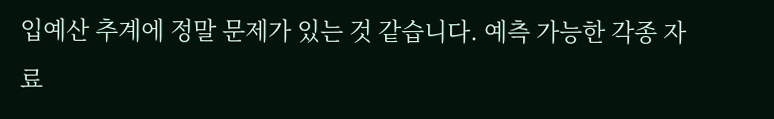입예산 추계에 정말 문제가 있는 것 같습니다. 예측 가능한 각종 자료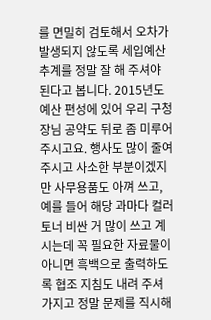를 면밀히 검토해서 오차가 발생되지 않도록 세입예산 추계를 정말 잘 해 주셔야 된다고 봅니다. 2015년도 예산 편성에 있어 우리 구청장님 공약도 뒤로 좀 미루어 주시고요. 행사도 많이 줄여주시고 사소한 부분이겠지만 사무용품도 아껴 쓰고, 예를 들어 해당 과마다 컬러토너 비싼 거 많이 쓰고 계시는데 꼭 필요한 자료물이 아니면 흑백으로 출력하도록 협조 지침도 내려 주셔 가지고 정말 문제를 직시해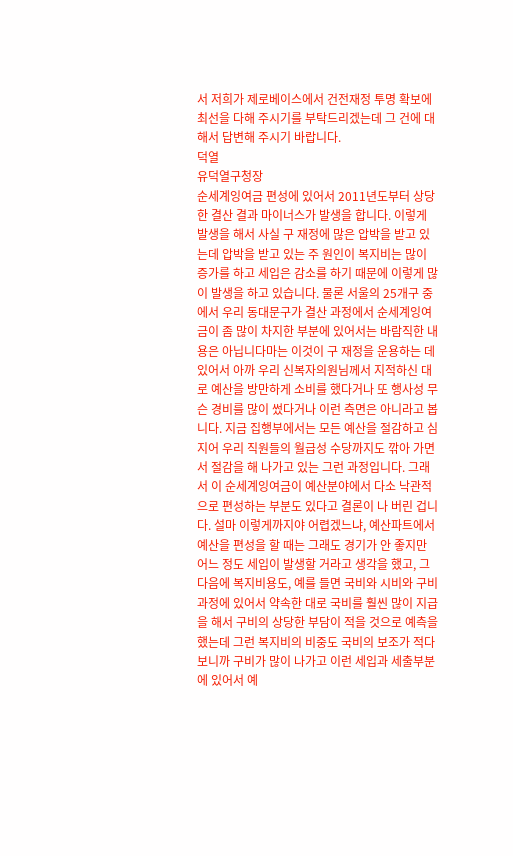서 저희가 제로베이스에서 건전재정 투명 확보에 최선을 다해 주시기를 부탁드리겠는데 그 건에 대해서 답변해 주시기 바랍니다.
덕열
유덕열구청장
순세계잉여금 편성에 있어서 2011년도부터 상당한 결산 결과 마이너스가 발생을 합니다. 이렇게 발생을 해서 사실 구 재정에 많은 압박을 받고 있는데 압박을 받고 있는 주 원인이 복지비는 많이 증가를 하고 세입은 감소를 하기 때문에 이렇게 많이 발생을 하고 있습니다. 물론 서울의 25개구 중에서 우리 동대문구가 결산 과정에서 순세계잉여금이 좀 많이 차지한 부분에 있어서는 바람직한 내용은 아닙니다마는 이것이 구 재정을 운용하는 데 있어서 아까 우리 신복자의원님께서 지적하신 대로 예산을 방만하게 소비를 했다거나 또 행사성 무슨 경비를 많이 썼다거나 이런 측면은 아니라고 봅니다. 지금 집행부에서는 모든 예산을 절감하고 심지어 우리 직원들의 월급성 수당까지도 깎아 가면서 절감을 해 나가고 있는 그런 과정입니다. 그래서 이 순세계잉여금이 예산분야에서 다소 낙관적으로 편성하는 부분도 있다고 결론이 나 버린 겁니다. 설마 이렇게까지야 어렵겠느냐, 예산파트에서 예산을 편성을 할 때는 그래도 경기가 안 좋지만 어느 정도 세입이 발생할 거라고 생각을 했고, 그 다음에 복지비용도, 예를 들면 국비와 시비와 구비 과정에 있어서 약속한 대로 국비를 훨씬 많이 지급을 해서 구비의 상당한 부담이 적을 것으로 예측을 했는데 그런 복지비의 비중도 국비의 보조가 적다 보니까 구비가 많이 나가고 이런 세입과 세출부분에 있어서 예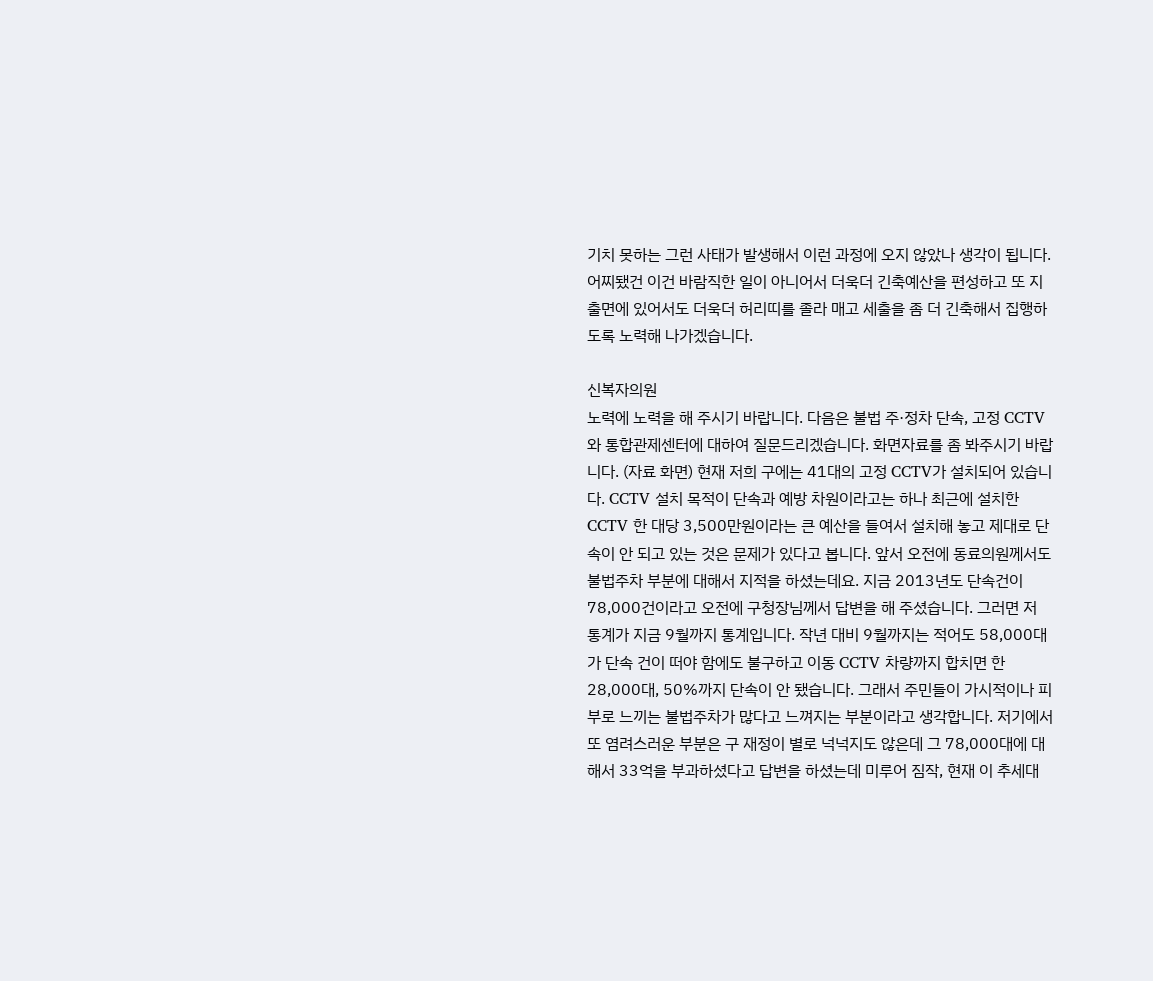기치 못하는 그런 사태가 발생해서 이런 과정에 오지 않았나 생각이 됩니다. 어찌됐건 이건 바람직한 일이 아니어서 더욱더 긴축예산을 편성하고 또 지출면에 있어서도 더욱더 허리띠를 졸라 매고 세출을 좀 더 긴축해서 집행하도록 노력해 나가겠습니다.

신복자의원
노력에 노력을 해 주시기 바랍니다. 다음은 불법 주·정차 단속, 고정 CCTV와 통합관제센터에 대하여 질문드리겠습니다. 화면자료를 좀 봐주시기 바랍니다. (자료 화면) 현재 저희 구에는 41대의 고정 CCTV가 설치되어 있습니다. CCTV 설치 목적이 단속과 예방 차원이라고는 하나 최근에 설치한 CCTV 한 대당 3,500만원이라는 큰 예산을 들여서 설치해 놓고 제대로 단속이 안 되고 있는 것은 문제가 있다고 봅니다. 앞서 오전에 동료의원께서도 불법주차 부분에 대해서 지적을 하셨는데요. 지금 2013년도 단속건이 78,000건이라고 오전에 구청장님께서 답변을 해 주셨습니다. 그러면 저 통계가 지금 9월까지 통계입니다. 작년 대비 9월까지는 적어도 58,000대가 단속 건이 떠야 함에도 불구하고 이동 CCTV 차량까지 합치면 한 28,000대, 50%까지 단속이 안 됐습니다. 그래서 주민들이 가시적이나 피부로 느끼는 불법주차가 많다고 느껴지는 부분이라고 생각합니다. 저기에서 또 염려스러운 부분은 구 재정이 별로 넉넉지도 않은데 그 78,000대에 대해서 33억을 부과하셨다고 답변을 하셨는데 미루어 짐작, 현재 이 추세대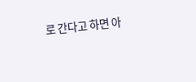로 간다고 하면 아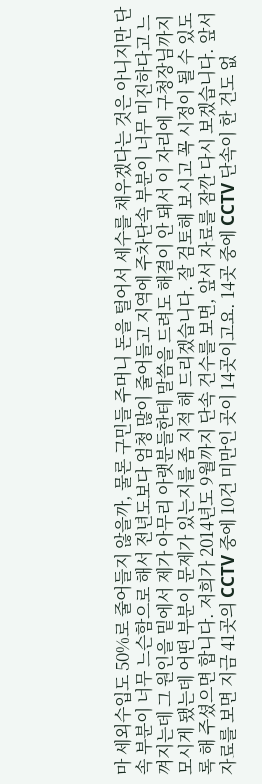마 세외수입도 50%로 줄어들지 않을까, 물론 구민들 주머니 돈을 털어서 세수를 채우겠다는 것은 아니지만 단속 부분이 너무 느슨함으로 해서 전년도보다 엄청 많이 줄어들고 지역에 주차단속 부분이 너무 미진하다고 느껴지는데 그 원인을 밑에서 제가 아무리 아랫분들한테 말씀을 드려도 해결이 안 돼서 이 자리에 구청장님까지 모시게 됐는데 어떤 부분이 문제가 있는지를 좀 지적 해 드리겠습니다. 잘 검토해 보시고 꼭 시정이 될 수 있도록 해 주셨으면 합니다. 저희가 2014년도 9월까지 단속 건수를 보면, 앞서 자료를 잠깐 다시 보겠습니다. 앞서 자료를 보면 지금 41곳의 CCTV 중에 10건 미만인 곳이 14곳이고요. 14곳 중에 CCTV 단속이 한 건도 없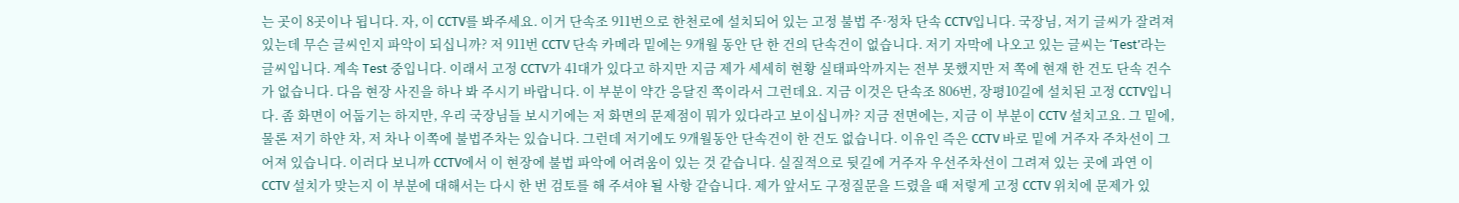는 곳이 8곳이나 됩니다. 자, 이 CCTV를 봐주세요. 이거 단속조 911번으로 한천로에 설치되어 있는 고정 불법 주·정차 단속 CCTV입니다. 국장님, 저기 글씨가 잘려져 있는데 무슨 글씨인지 파악이 되십니까? 저 911번 CCTV 단속 카메라 밑에는 9개월 동안 단 한 건의 단속건이 없습니다. 저기 자막에 나오고 있는 글씨는 ‘Test’라는 글씨입니다. 계속 Test 중입니다. 이래서 고정 CCTV가 41대가 있다고 하지만 지금 제가 세세히 현황 실태파악까지는 전부 못했지만 저 쪽에 현재 한 건도 단속 건수가 없습니다. 다음 현장 사진을 하나 봐 주시기 바랍니다. 이 부분이 약간 응달진 쪽이라서 그런데요. 지금 이것은 단속조 806번, 장평10길에 설치된 고정 CCTV입니다. 좀 화면이 어둡기는 하지만, 우리 국장님들 보시기에는 저 화면의 문제점이 뭐가 있다라고 보이십니까? 지금 전면에는, 지금 이 부분이 CCTV 설치고요. 그 밑에, 물론 저기 하얀 차, 저 차나 이쪽에 불법주차는 있습니다. 그런데 저기에도 9개월동안 단속건이 한 건도 없습니다. 이유인 즉은 CCTV 바로 밑에 거주자 주차선이 그어져 있습니다. 이러다 보니까 CCTV에서 이 현장에 불법 파악에 어려움이 있는 것 같습니다. 실질적으로 뒷길에 거주자 우선주차선이 그려져 있는 곳에 과연 이 CCTV 설치가 맞는지 이 부분에 대해서는 다시 한 번 검토를 해 주셔야 될 사항 같습니다. 제가 앞서도 구정질문을 드렸을 때 저렇게 고정 CCTV 위치에 문제가 있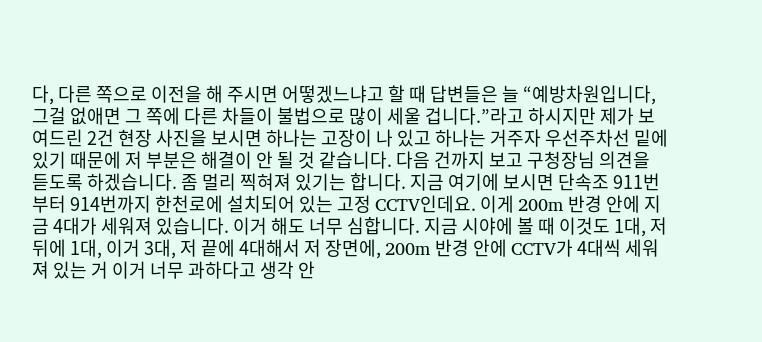다, 다른 쪽으로 이전을 해 주시면 어떻겠느냐고 할 때 답변들은 늘 “예방차원입니다, 그걸 없애면 그 쪽에 다른 차들이 불법으로 많이 세울 겁니다.”라고 하시지만 제가 보여드린 2건 현장 사진을 보시면 하나는 고장이 나 있고 하나는 거주자 우선주차선 밑에 있기 때문에 저 부분은 해결이 안 될 것 같습니다. 다음 건까지 보고 구청장님 의견을 듣도록 하겠습니다. 좀 멀리 찍혀져 있기는 합니다. 지금 여기에 보시면 단속조 911번부터 914번까지 한천로에 설치되어 있는 고정 CCTV인데요. 이게 200m 반경 안에 지금 4대가 세워져 있습니다. 이거 해도 너무 심합니다. 지금 시야에 볼 때 이것도 1대, 저 뒤에 1대, 이거 3대, 저 끝에 4대해서 저 장면에, 200m 반경 안에 CCTV가 4대씩 세워져 있는 거 이거 너무 과하다고 생각 안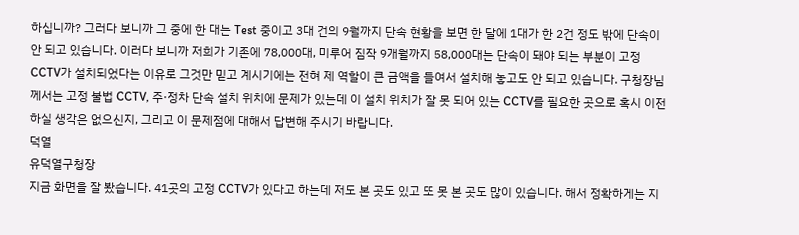하십니까? 그러다 보니까 그 중에 한 대는 Test 중이고 3대 건의 9월까지 단속 현황을 보면 한 달에 1대가 한 2건 정도 밖에 단속이 안 되고 있습니다. 이러다 보니까 저희가 기존에 78,000대, 미루어 짐작 9개월까지 58,000대는 단속이 돼야 되는 부분이 고정 CCTV가 설치되었다는 이유로 그것만 믿고 계시기에는 전혀 제 역할이 큰 금액을 들여서 설치해 놓고도 안 되고 있습니다. 구청장님께서는 고정 불법 CCTV, 주·정차 단속 설치 위치에 문제가 있는데 이 설치 위치가 잘 못 되어 있는 CCTV를 필요한 곳으로 혹시 이전하실 생각은 없으신지, 그리고 이 문제점에 대해서 답변해 주시기 바랍니다.
덕열
유덕열구청장
지금 화면을 잘 봤습니다. 41곳의 고정 CCTV가 있다고 하는데 저도 본 곳도 있고 또 못 본 곳도 많이 있습니다. 해서 정확하게는 지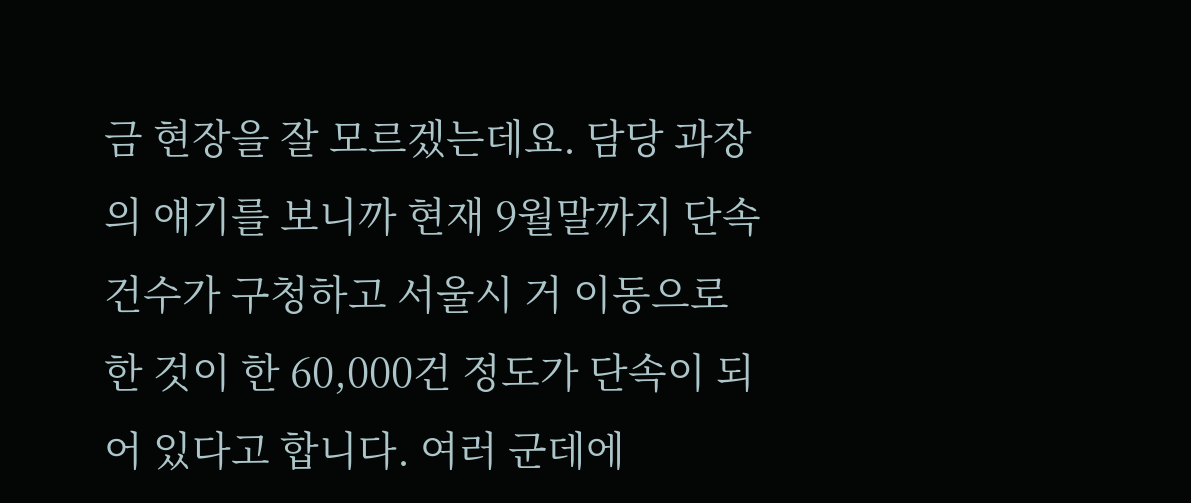금 현장을 잘 모르겠는데요. 담당 과장의 얘기를 보니까 현재 9월말까지 단속 건수가 구청하고 서울시 거 이동으로 한 것이 한 60,000건 정도가 단속이 되어 있다고 합니다. 여러 군데에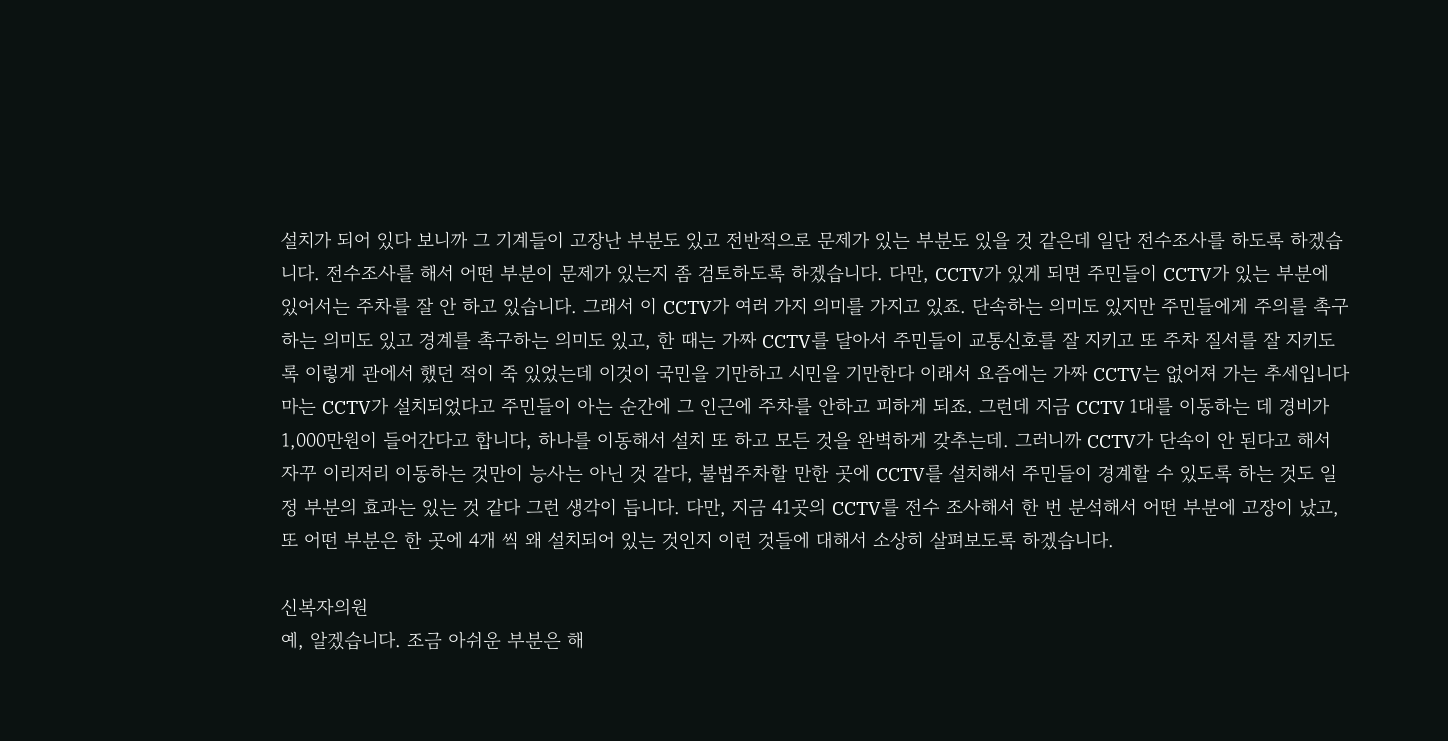설치가 되어 있다 보니까 그 기계들이 고장난 부분도 있고 전반적으로 문제가 있는 부분도 있을 것 같은데 일단 전수조사를 하도록 하겠습니다. 전수조사를 해서 어떤 부분이 문제가 있는지 좀 검토하도록 하겠습니다. 다만, CCTV가 있게 되면 주민들이 CCTV가 있는 부분에 있어서는 주차를 잘 안 하고 있습니다. 그래서 이 CCTV가 여러 가지 의미를 가지고 있죠. 단속하는 의미도 있지만 주민들에게 주의를 촉구하는 의미도 있고 경계를 촉구하는 의미도 있고, 한 때는 가짜 CCTV를 달아서 주민들이 교통신호를 잘 지키고 또 주차 질서를 잘 지키도록 이렇게 관에서 했던 적이 죽 있었는데 이것이 국민을 기만하고 시민을 기만한다 이래서 요즘에는 가짜 CCTV는 없어져 가는 추세입니다마는 CCTV가 설치되었다고 주민들이 아는 순간에 그 인근에 주차를 안하고 피하게 되죠. 그런데 지금 CCTV 1대를 이동하는 데 경비가 1,000만원이 들어간다고 합니다, 하나를 이동해서 설치 또 하고 모든 것을 완벽하게 갖추는데. 그러니까 CCTV가 단속이 안 된다고 해서 자꾸 이리저리 이동하는 것만이 능사는 아닌 것 같다, 불법주차할 만한 곳에 CCTV를 설치해서 주민들이 경계할 수 있도록 하는 것도 일정 부분의 효과는 있는 것 같다 그런 생각이 듭니다. 다만, 지금 41곳의 CCTV를 전수 조사해서 한 번 분석해서 어떤 부분에 고장이 났고, 또 어떤 부분은 한 곳에 4개 씩 왜 설치되어 있는 것인지 이런 것들에 대해서 소상히 살펴보도록 하겠습니다.

신복자의원
예, 알겠습니다. 조금 아쉬운 부분은 해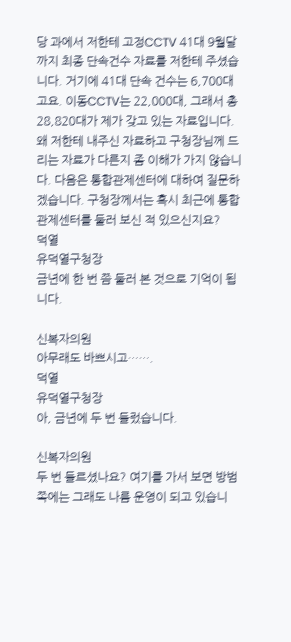당 과에서 저한테 고정CCTV 41대 9월달까지 최종 단속건수 자료를 저한테 주셨습니다. 거기에 41대 단속 건수는 6,700대고요. 이동CCTV는 22,000대, 그래서 총 28,820대가 제가 갖고 있는 자료입니다. 왜 저한테 내주신 자료하고 구청장님께 드리는 자료가 다른지 좀 이해가 가지 않습니다. 다음은 통합관제센터에 대하여 질문하겠습니다. 구청장께서는 혹시 최근에 통합관제센터를 둘러 보신 적 있으신지요?
덕열
유덕열구청장
금년에 한 번 쯤 둘러 본 것으로 기억이 됩니다.

신복자의원
아무래도 바쁘시고…….
덕열
유덕열구청장
아, 금년에 두 번 들렀습니다.

신복자의원
두 번 들르셨나요? 여기를 가서 보면 방범 쪽에는 그래도 나름 운영이 되고 있습니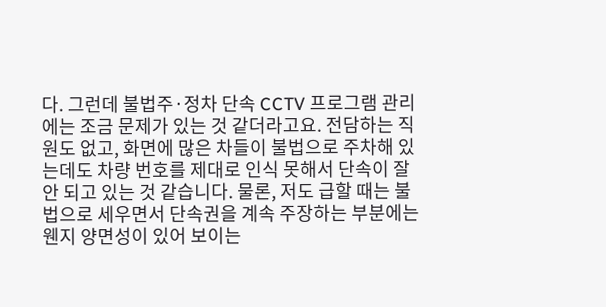다. 그런데 불법주·정차 단속 CCTV 프로그램 관리에는 조금 문제가 있는 것 같더라고요. 전담하는 직원도 없고, 화면에 많은 차들이 불법으로 주차해 있는데도 차량 번호를 제대로 인식 못해서 단속이 잘 안 되고 있는 것 같습니다. 물론, 저도 급할 때는 불법으로 세우면서 단속권을 계속 주장하는 부분에는 웬지 양면성이 있어 보이는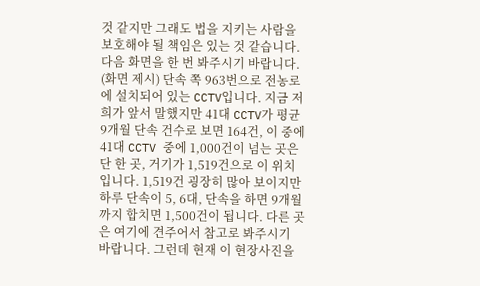것 같지만 그래도 법을 지키는 사람을 보호해야 될 책임은 있는 것 같습니다. 다음 화면을 한 번 봐주시기 바랍니다. (화면 제시) 단속 쪽 963번으로 전농로에 설치되어 있는 CCTV입니다. 지금 저희가 앞서 말했지만 41대 CCTV가 평균 9개월 단속 건수로 보면 164건, 이 중에 41대 CCTV 중에 1,000건이 넘는 곳은 단 한 곳, 거기가 1,519건으로 이 위치입니다. 1,519건 굉장히 많아 보이지만 하루 단속이 5, 6대, 단속을 하면 9개월까지 합치면 1,500건이 됩니다. 다른 곳은 여기에 견주어서 참고로 봐주시기 바랍니다. 그런데 현재 이 현장사진을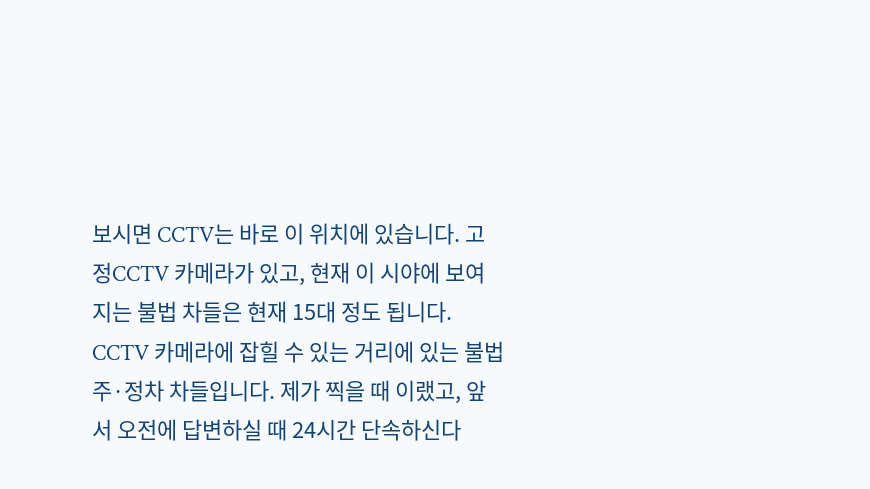보시면 CCTV는 바로 이 위치에 있습니다. 고정CCTV 카메라가 있고, 현재 이 시야에 보여지는 불법 차들은 현재 15대 정도 됩니다. CCTV 카메라에 잡힐 수 있는 거리에 있는 불법주·정차 차들입니다. 제가 찍을 때 이랬고, 앞서 오전에 답변하실 때 24시간 단속하신다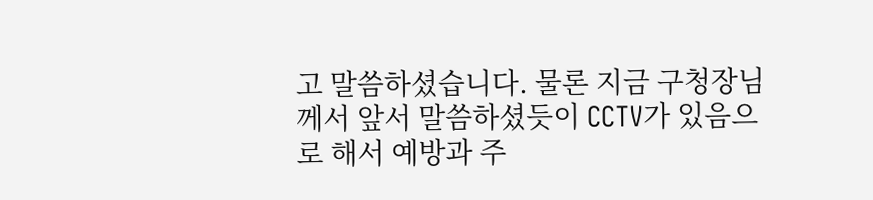고 말씀하셨습니다. 물론 지금 구청장님께서 앞서 말씀하셨듯이 CCTV가 있음으로 해서 예방과 주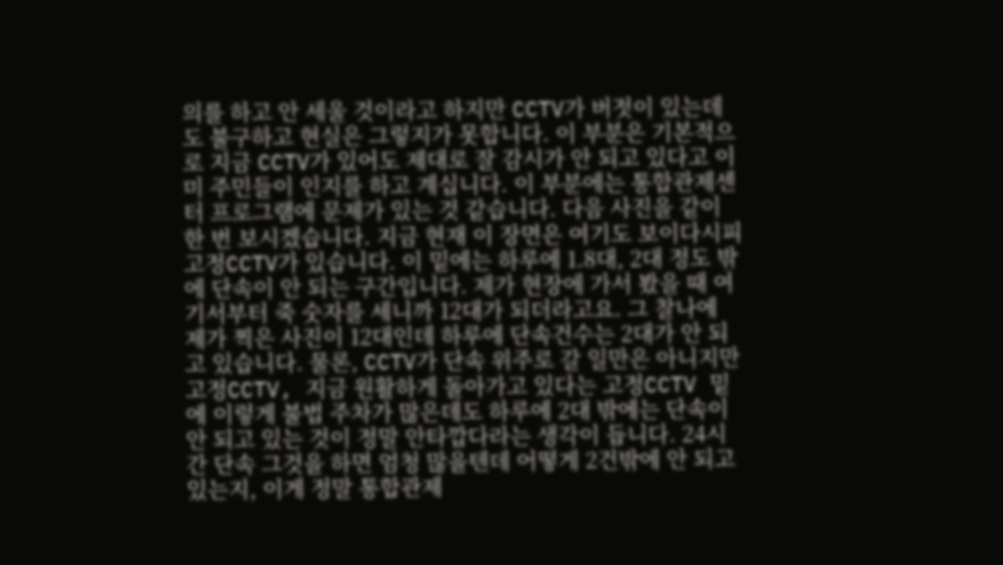의를 하고 안 세울 것이라고 하지만 CCTV가 버젓이 있는데도 불구하고 현실은 그렇지가 못합니다. 이 부분은 기본적으로 지금 CCTV가 있어도 제대로 잘 감시가 안 되고 있다고 이미 주민들이 인지를 하고 계십니다. 이 부분에는 통합관제센터 프로그램에 문제가 있는 것 같습니다. 다음 사진을 같이 한 번 보시겠습니다. 지금 현재 이 장면은 여기도 보이다시피 고정CCTV가 있습니다. 이 밑에는 하루에 1.8대, 2대 정도 밖에 단속이 안 되는 구간입니다. 제가 현장에 가서 봤을 때 여기서부터 죽 숫자를 세니까 12대가 되더라고요. 그 찰나에 제가 찍은 사진이 12대인데 하루에 단속건수는 2대가 안 되고 있습니다. 물론, CCTV가 단속 위주로 갈 일만은 아니지만 고정CCTV, 지금 원활하게 돌아가고 있다는 고정CCTV 밑에 이렇게 불법 주차가 많은데도 하루에 2대 밖에는 단속이 안 되고 있는 것이 정말 안타깝다라는 생각이 듭니다. 24시간 단속 그것을 하면 엄청 많을텐데 어떻게 2건밖에 안 되고 있는지, 이게 정말 통합관제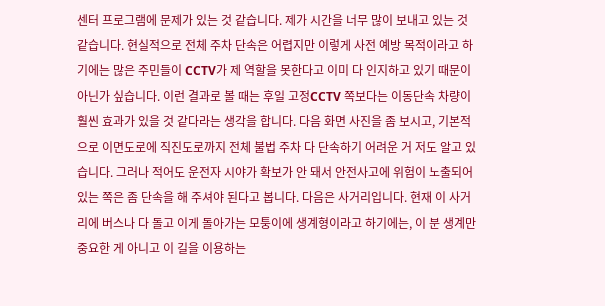센터 프로그램에 문제가 있는 것 같습니다. 제가 시간을 너무 많이 보내고 있는 것 같습니다. 현실적으로 전체 주차 단속은 어렵지만 이렇게 사전 예방 목적이라고 하기에는 많은 주민들이 CCTV가 제 역할을 못한다고 이미 다 인지하고 있기 때문이 아닌가 싶습니다. 이런 결과로 볼 때는 후일 고정CCTV 쪽보다는 이동단속 차량이 훨씬 효과가 있을 것 같다라는 생각을 합니다. 다음 화면 사진을 좀 보시고, 기본적으로 이면도로에 직진도로까지 전체 불법 주차 다 단속하기 어려운 거 저도 알고 있습니다. 그러나 적어도 운전자 시야가 확보가 안 돼서 안전사고에 위험이 노출되어 있는 쪽은 좀 단속을 해 주셔야 된다고 봅니다. 다음은 사거리입니다. 현재 이 사거리에 버스나 다 돌고 이게 돌아가는 모퉁이에 생계형이라고 하기에는, 이 분 생계만 중요한 게 아니고 이 길을 이용하는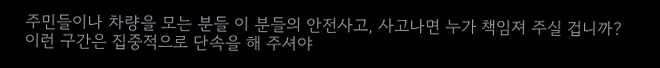주민들이나 차량을 모는 분들 이 분들의 안전사고, 사고나면 누가 책임져 주실 겁니까? 이런 구간은 집중적으로 단속을 해 주셔야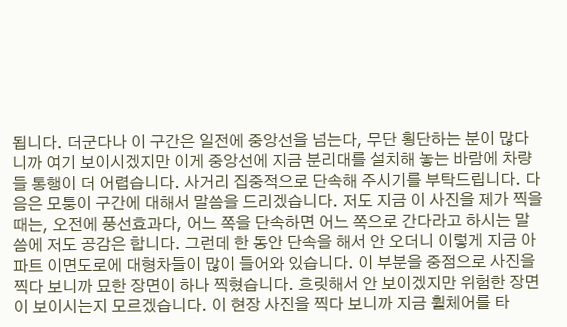됩니다. 더군다나 이 구간은 일전에 중앙선을 넘는다, 무단 횡단하는 분이 많다니까 여기 보이시겠지만 이게 중앙선에 지금 분리대를 설치해 놓는 바람에 차량들 통행이 더 어렵습니다. 사거리 집중적으로 단속해 주시기를 부탁드립니다. 다음은 모퉁이 구간에 대해서 말씀을 드리겠습니다. 저도 지금 이 사진을 제가 찍을 때는, 오전에 풍선효과다, 어느 쪽을 단속하면 어느 쪽으로 간다라고 하시는 말씀에 저도 공감은 합니다. 그런데 한 동안 단속을 해서 안 오더니 이렇게 지금 아파트 이면도로에 대형차들이 많이 들어와 있습니다. 이 부분을 중점으로 사진을 찍다 보니까 묘한 장면이 하나 찍혔습니다. 흐릿해서 안 보이겠지만 위험한 장면이 보이시는지 모르겠습니다. 이 현장 사진을 찍다 보니까 지금 휠체어를 타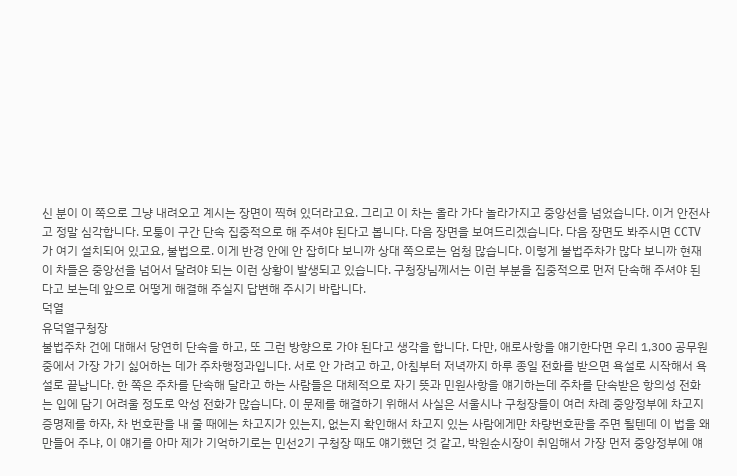신 분이 이 쪽으로 그냥 내려오고 계시는 장면이 찍혀 있더라고요. 그리고 이 차는 올라 가다 놀라가지고 중앙선을 넘었습니다. 이거 안전사고 정말 심각합니다. 모퉁이 구간 단속 집중적으로 해 주셔야 된다고 봅니다. 다음 장면을 보여드리겠습니다. 다음 장면도 봐주시면 CCTV가 여기 설치되어 있고요, 불법으로. 이게 반경 안에 안 잡히다 보니까 상대 쪽으로는 엄청 많습니다. 이렇게 불법주차가 많다 보니까 현재 이 차들은 중앙선을 넘어서 달려야 되는 이런 상황이 발생되고 있습니다. 구청장님께서는 이런 부분을 집중적으로 먼저 단속해 주셔야 된다고 보는데 앞으로 어떻게 해결해 주실지 답변해 주시기 바랍니다.
덕열
유덕열구청장
불법주차 건에 대해서 당연히 단속을 하고, 또 그런 방향으로 가야 된다고 생각을 합니다. 다만, 애로사항을 얘기한다면 우리 1,300 공무원 중에서 가장 가기 싫어하는 데가 주차행정과입니다. 서로 안 가려고 하고, 아침부터 저녁까지 하루 종일 전화를 받으면 욕설로 시작해서 욕설로 끝납니다. 한 쪽은 주차를 단속해 달라고 하는 사람들은 대체적으로 자기 뜻과 민원사항을 얘기하는데 주차를 단속받은 항의성 전화는 입에 담기 어려울 정도로 악성 전화가 많습니다. 이 문제를 해결하기 위해서 사실은 서울시나 구청장들이 여러 차례 중앙정부에 차고지 증명제를 하자, 차 번호판을 내 줄 때에는 차고지가 있는지, 없는지 확인해서 차고지 있는 사람에게만 차량번호판을 주면 될텐데 이 법을 왜 만들어 주냐, 이 얘기를 아마 제가 기억하기로는 민선2기 구청장 때도 얘기했던 것 같고, 박원순시장이 취임해서 가장 먼저 중앙정부에 얘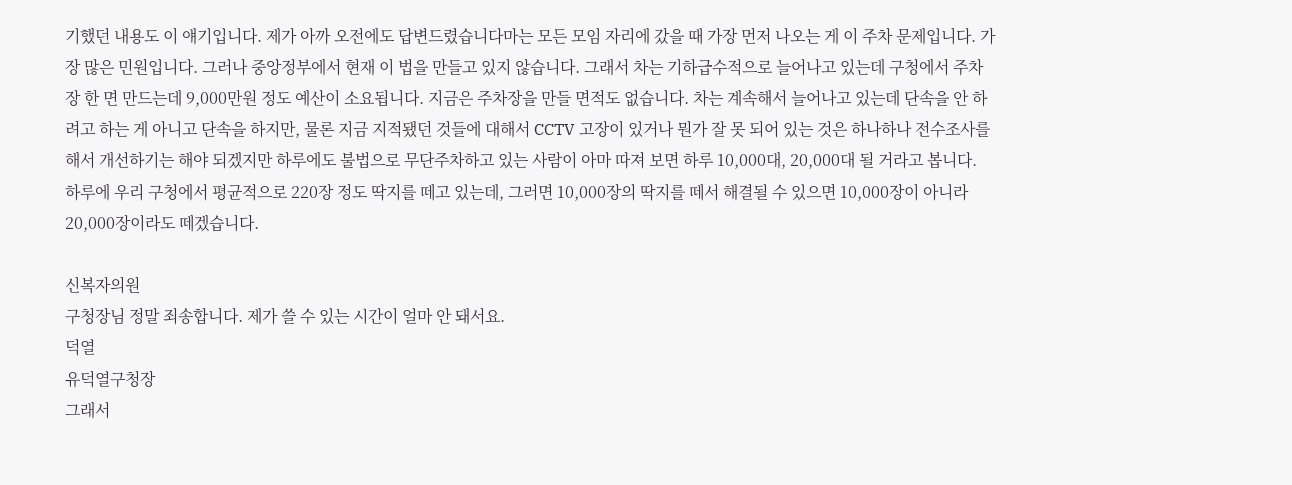기했던 내용도 이 얘기입니다. 제가 아까 오전에도 답변드렸습니다마는 모든 모임 자리에 갔을 때 가장 먼저 나오는 게 이 주차 문제입니다. 가장 많은 민원입니다. 그러나 중앙정부에서 현재 이 법을 만들고 있지 않습니다. 그래서 차는 기하급수적으로 늘어나고 있는데 구청에서 주차장 한 면 만드는데 9,000만원 정도 예산이 소요됩니다. 지금은 주차장을 만들 면적도 없습니다. 차는 계속해서 늘어나고 있는데 단속을 안 하려고 하는 게 아니고 단속을 하지만, 물론 지금 지적됐던 것들에 대해서 CCTV 고장이 있거나 뭔가 잘 못 되어 있는 것은 하나하나 전수조사를 해서 개선하기는 해야 되겠지만 하루에도 불법으로 무단주차하고 있는 사람이 아마 따져 보면 하루 10,000대, 20,000대 될 거라고 봅니다. 하루에 우리 구청에서 평균적으로 220장 정도 딱지를 떼고 있는데, 그러면 10,000장의 딱지를 떼서 해결될 수 있으면 10,000장이 아니라 20,000장이라도 떼겠습니다.

신복자의원
구청장님 정말 죄송합니다. 제가 쓸 수 있는 시간이 얼마 안 돼서요.
덕열
유덕열구청장
그래서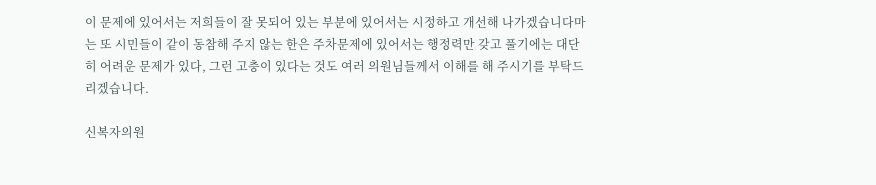이 문제에 있어서는 저희들이 잘 못되어 있는 부분에 있어서는 시정하고 개선해 나가겠습니다마는 또 시민들이 같이 동참해 주지 않는 한은 주차문제에 있어서는 행정력만 갖고 풀기에는 대단히 어려운 문제가 있다, 그런 고충이 있다는 것도 여러 의원님들께서 이해를 해 주시기를 부탁드리겠습니다.

신복자의원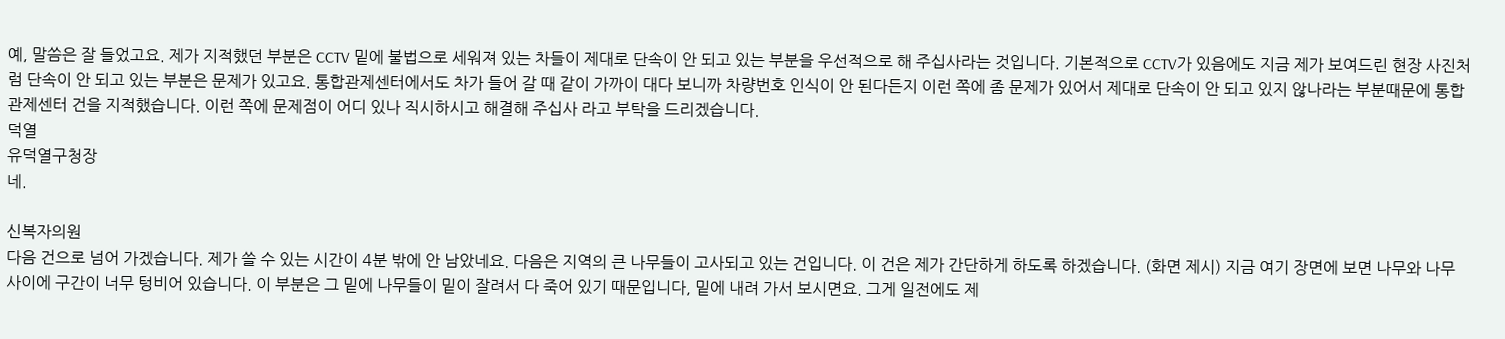예, 말씀은 잘 들었고요. 제가 지적했던 부분은 CCTV 밑에 불법으로 세워져 있는 차들이 제대로 단속이 안 되고 있는 부분을 우선적으로 해 주십사라는 것입니다. 기본적으로 CCTV가 있음에도 지금 제가 보여드린 현장 사진처럼 단속이 안 되고 있는 부분은 문제가 있고요. 통합관제센터에서도 차가 들어 갈 때 같이 가까이 대다 보니까 차량번호 인식이 안 된다든지 이런 쪽에 좀 문제가 있어서 제대로 단속이 안 되고 있지 않나라는 부분때문에 통합관제센터 건을 지적했습니다. 이런 쪽에 문제점이 어디 있나 직시하시고 해결해 주십사 라고 부탁을 드리겠습니다.
덕열
유덕열구청장
네.

신복자의원
다음 건으로 넘어 가겠습니다. 제가 쓸 수 있는 시간이 4분 밖에 안 남았네요. 다음은 지역의 큰 나무들이 고사되고 있는 건입니다. 이 건은 제가 간단하게 하도록 하겠습니다. (화면 제시) 지금 여기 장면에 보면 나무와 나무 사이에 구간이 너무 텅비어 있습니다. 이 부분은 그 밑에 나무들이 밑이 잘려서 다 죽어 있기 때문입니다, 밑에 내려 가서 보시면요. 그게 일전에도 제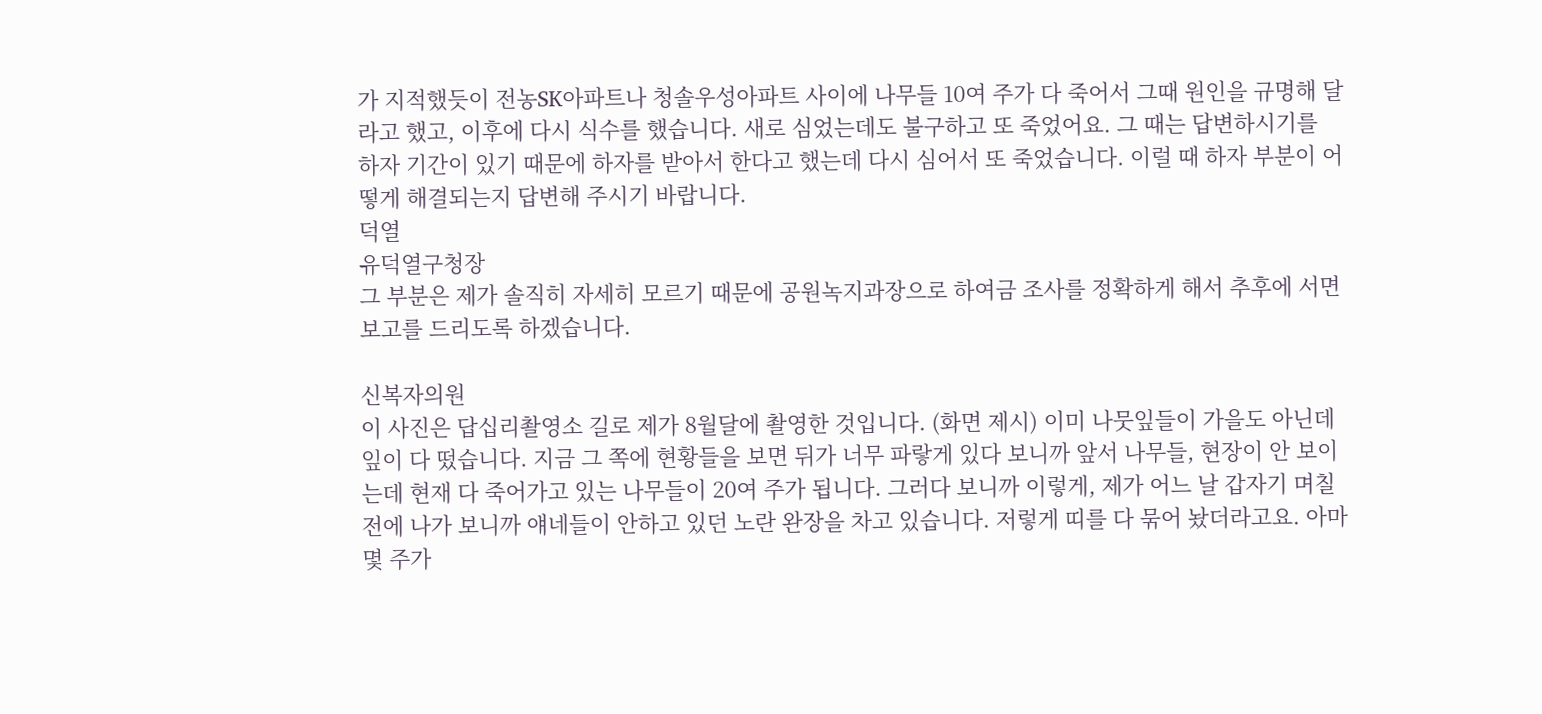가 지적했듯이 전농SK아파트나 청솔우성아파트 사이에 나무들 10여 주가 다 죽어서 그때 원인을 규명해 달라고 했고, 이후에 다시 식수를 했습니다. 새로 심었는데도 불구하고 또 죽었어요. 그 때는 답변하시기를 하자 기간이 있기 때문에 하자를 받아서 한다고 했는데 다시 심어서 또 죽었습니다. 이럴 때 하자 부분이 어떻게 해결되는지 답변해 주시기 바랍니다.
덕열
유덕열구청장
그 부분은 제가 솔직히 자세히 모르기 때문에 공원녹지과장으로 하여금 조사를 정확하게 해서 추후에 서면보고를 드리도록 하겠습니다.

신복자의원
이 사진은 답십리촬영소 길로 제가 8월달에 촬영한 것입니다. (화면 제시) 이미 나뭇잎들이 가을도 아닌데 잎이 다 떴습니다. 지금 그 쪽에 현황들을 보면 뒤가 너무 파랗게 있다 보니까 앞서 나무들, 현장이 안 보이는데 현재 다 죽어가고 있는 나무들이 20여 주가 됩니다. 그러다 보니까 이렇게, 제가 어느 날 갑자기 며칠 전에 나가 보니까 얘네들이 안하고 있던 노란 완장을 차고 있습니다. 저렇게 띠를 다 묶어 놨더라고요. 아마 몇 주가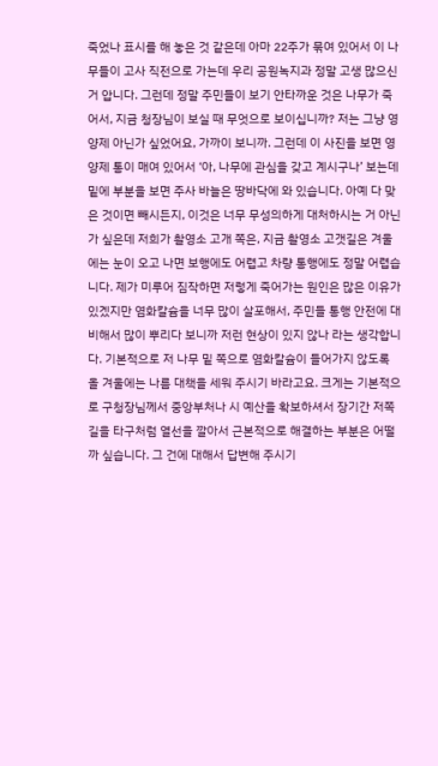죽었나 표시를 해 놓은 것 같은데 아마 22주가 묶여 있어서 이 나무들이 고사 직전으로 가는데 우리 공원녹지과 정말 고생 많으신 거 압니다. 그런데 정말 주민들이 보기 안타까운 것은 나무가 죽어서, 지금 청장님이 보실 때 무엇으로 보이십니까? 저는 그냥 영양제 아닌가 싶었어요, 가까이 보니까. 그런데 이 사진을 보면 영양제 통이 매여 있어서 ‘아, 나무에 관심을 갖고 계시구나’ 보는데 밑에 부분을 보면 주사 바늘은 땅바닥에 와 있습니다. 아예 다 맞은 것이면 빼시든지, 이것은 너무 무성의하게 대처하시는 거 아닌가 싶은데 저희가 촬영소 고개 쪽은, 지금 촬영소 고갯길은 겨울에는 눈이 오고 나면 보행에도 어렵고 차량 통행에도 정말 어렵습니다. 제가 미루어 짐작하면 저렇게 죽어가는 원인은 많은 이유가 있겠지만 염화칼슘을 너무 많이 살포해서, 주민들 통행 안전에 대비해서 많이 뿌리다 보니까 저런 현상이 있지 않나 라는 생각합니다. 기본적으로 저 나무 밑 쪽으로 염화칼슘이 들어가지 않도록 올 겨울에는 나름 대책을 세워 주시기 바라고요. 크게는 기본적으로 구청장님께서 중앙부처나 시 예산을 확보하셔서 장기간 저쪽 길을 타구처럼 열선을 깔아서 근본적으로 해결하는 부분은 어떨까 싶습니다. 그 건에 대해서 답변해 주시기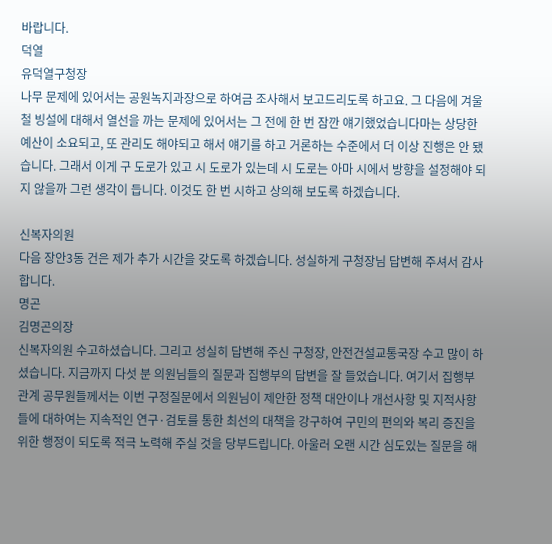바랍니다.
덕열
유덕열구청장
나무 문제에 있어서는 공원녹지과장으로 하여금 조사해서 보고드리도록 하고요. 그 다음에 겨울철 빙설에 대해서 열선을 까는 문제에 있어서는 그 전에 한 번 잠깐 얘기했었습니다마는 상당한 예산이 소요되고, 또 관리도 해야되고 해서 얘기를 하고 거론하는 수준에서 더 이상 진행은 안 됐습니다. 그래서 이게 구 도로가 있고 시 도로가 있는데 시 도로는 아마 시에서 방향을 설정해야 되지 않을까 그런 생각이 듭니다. 이것도 한 번 시하고 상의해 보도록 하겠습니다.

신복자의원
다음 장안3동 건은 제가 추가 시간을 갖도록 하겠습니다. 성실하게 구청장님 답변해 주셔서 감사합니다.
명곤
김명곤의장
신복자의원 수고하셨습니다. 그리고 성실히 답변해 주신 구청장, 안전건설교통국장 수고 많이 하셨습니다. 지금까지 다섯 분 의원님들의 질문과 집행부의 답변을 잘 들었습니다. 여기서 집행부 관계 공무원들께서는 이번 구정질문에서 의원님이 제안한 정책 대안이나 개선사항 및 지적사항들에 대하여는 지속적인 연구·검토를 통한 최선의 대책을 강구하여 구민의 편의와 복리 증진을 위한 행정이 되도록 적극 노력해 주실 것을 당부드립니다. 아울러 오랜 시간 심도있는 질문을 해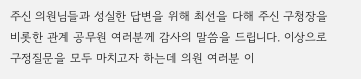주신 의원님들과 성실한 답변을 위해 최선을 다해 주신 구청장을 비롯한 관계 공무원 여러분께 감사의 말씀을 드립니다. 이상으로 구정질문을 모두 마치고자 하는데 의원 여러분 이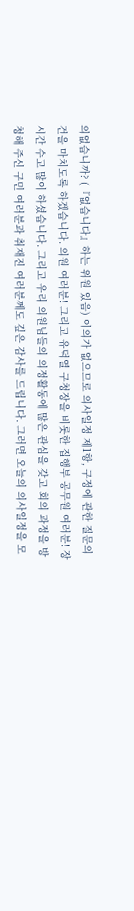의없습니까? (『없습니다』하는 위원 있음) 이의가 없으므로 의사일정 제1항, 구정에 관한 질문의 건을 마치도록 하겠습니다. 의원 여러분! 그리고 유덕열 구청장을 비롯한 집행부 공무원 여러분! 장시간 수고 많이 하셨습니다. 그리고 우리 의원님들의 의정활동에 많은 관심을 갖고 회의 과정을 방청해 주신 구민 여러분과 취재진 여러분께도 깊은 감사를 드립니다. 그러면 오늘의 의사일정을 모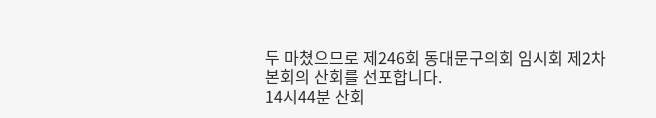두 마쳤으므로 제246회 동대문구의회 임시회 제2차 본회의 산회를 선포합니다.
14시44분 산회